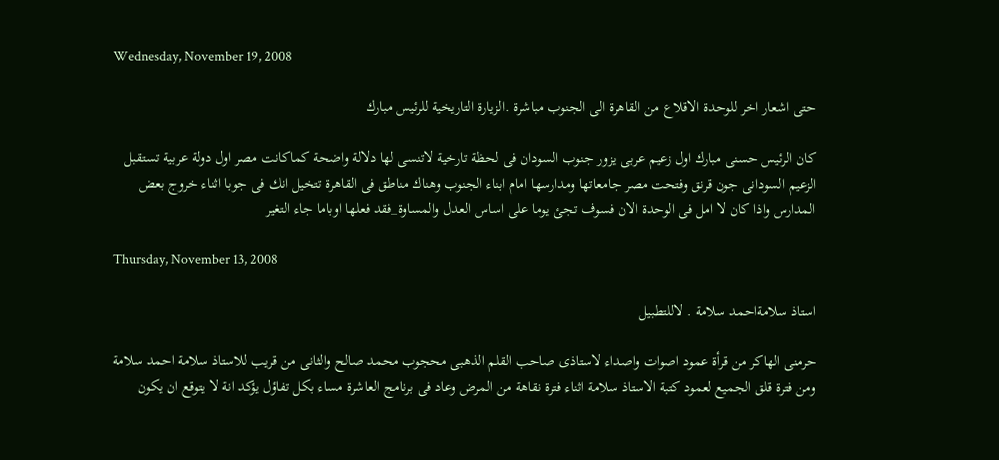Wednesday, November 19, 2008

حتى اشعار اخر للوحدة الاقلاع من القاهرة الى الجنوب مباشرة .الزيارة التاريخية للرئيس مبارك

كان الرئيس حسنى مبارك اول زعيم عربى يزور جنوب السودان فى لحظة تارخية لاتنسى لها دلالة واضحة كماكانت مصر اول دولة عربية تستقبل الزعيم السودانى جون قرنق وفتحت مصر جامعاتها ومدارسها امام ابناء الجنوب وهناك مناطق فى القاهرة تتخيل انك فى جوبا اثناء خروج بعض المدارس واذا كان لا امل فى الوحدة الان فسوف تجئ يوما على اساس العدل والمساوة_فقد فعلها اوباما جاء التغير

Thursday, November 13, 2008

استاذ سلامةاحمد سلامة . لاللتطبيل

حرمنى الهاكر من قرأة عمود اصوات واصداء لاستاذى صاحب القلم الذهبى محجوب محمد صالح والثانى من قريب للاستاذ سلامة احمد سلامة ومن فترة قلق الجميع لعمود كتبة الاستاذ سلامة اثناء فترة نقاهة من المرض وعاد فى برنامج العاشرة مساء بكل تفاؤل يؤكد انة لا يتوقع ان يكون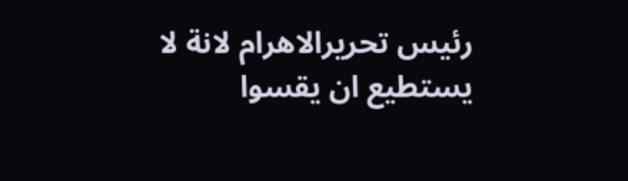رئيس تحريرالاهرام لانة لا يستطيع ان يقسوا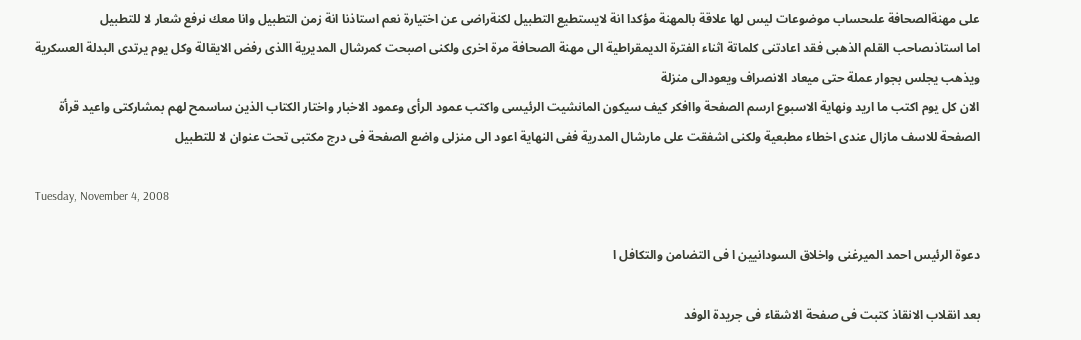على مهنةالصحافة علىحساب موضوعات ليس لها علاقة بالمهنة مؤكدا انة لايستطيع التطبيل لكنةراضى عن اختيارة نعم استاذنا انة زمن التطبيل وانا معك نرفع شعار لا للتطبيل
اما استاذىصاحب القلم الذهبى فقد اعادتنى كلماتة اثناء الفترة الديمقراطية الى مهنة الصحافة مرة اخرى ولكنى اصبحت كمرشال المديرية االذى رفض الايقالة وكل يوم يرتدى البدلة العسكرية ويذهب يجلس بجوار عملة حتى ميعاد الانصراف ويعودالى منزلة
الان كل يوم اكتب ما اريد ونهاية الاسبوع ارسم الصفحة واافكر كيف سيكون المانشيت الرئيسى واكتب عمود الرأى وعمود الاخبار واختار الكتاب الذين ساسمح لهم بمشاركتى واعيد قرأة الصفحة للاسف مازال عندى اخطاء مطبعية ولكنى اشفقت على مارشال المدرية ففى النهاية اعود الى منزلى واضع الصفحة فى درج مكتبى تحت عنوان لا للتطبيل

Tuesday, November 4, 2008

دعوة الرئيس احمد الميرغنى واخلاق السودانيين ا فى التضامن والتكافل ا

بعد انقلاب الانقاذ كتبت فى صفحة الاشقاء فى جريدة الوفد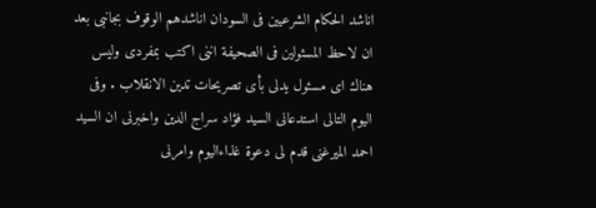اناشد الحكام الشرعيين فى السودان اناشدهم الوقوف بجانبى بعد ان لاحظ المسئولين فى الصحيفة اننى اكتب بمفردى وليس هناك اى مسئول يدلى بأى تصريحات تدين الانقلاب . وفى اليوم التالى استدعانى السيد فؤاد سراج الدين واخبرنى ان السيد احمد الميرغنى قدم لى دعوة غذاءاليوم وامرنى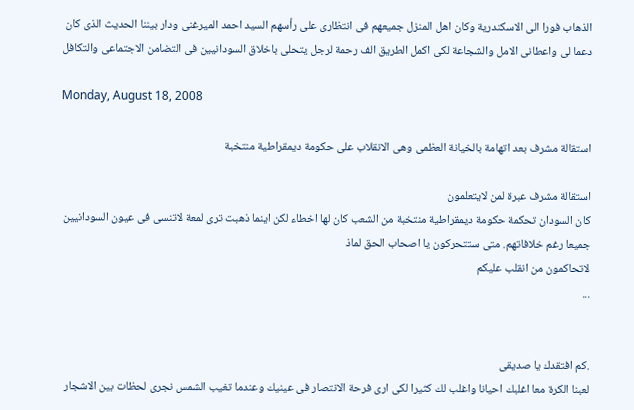الذهاب فورا الى الاسكندرية وكان اهل المنزل جميعهم فى انتظارى على رأسهم السيد احمد الميرغنى ودار بيننا الحديث الذى كان دعما لى واعطانى الامل والشجاعة لكى اكمل الطريق الف رحمة لرجل يتحلى باخلاق السودانيين فى التضامن الاجتماعى والتكافل

Monday, August 18, 2008

استقالة مشرف بعد اتهامة بالخيانة العظمى وهى الانقلاب على حكومة ديمقراطية منتخبة

استقالة مشرف عبرة لمن لايتعلمون
كان السودان تحكمة حكومة ديمقراطية منتخبة من الشعب كان لها اخطاء لكن اينما ذهبت ترى لمعة لاتنسى فى عيون السودانيين جميعا رغم خلافاتهم. متى ستتحركون يا اصحاب الحق لماذ
لاتحاكمون من انقلب عليكم
...


.كم افتقدك يا صديقى
لعبنا الكرة معا اغلبك احيانا واغلب لك كثيرا لكى ارى فرحة الانتصار فى عينيك وعندما تغيب الشمس نجرى لحظات بين الاشجار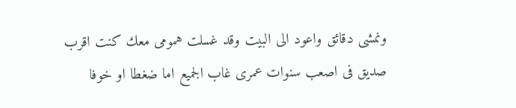ونمشى دقائق واعود الى البيت وقد غسلت همومى معك كنت اقرب صديق فى اصعب سنوات عمرى غاب الجميع اما ضغطا او خوفا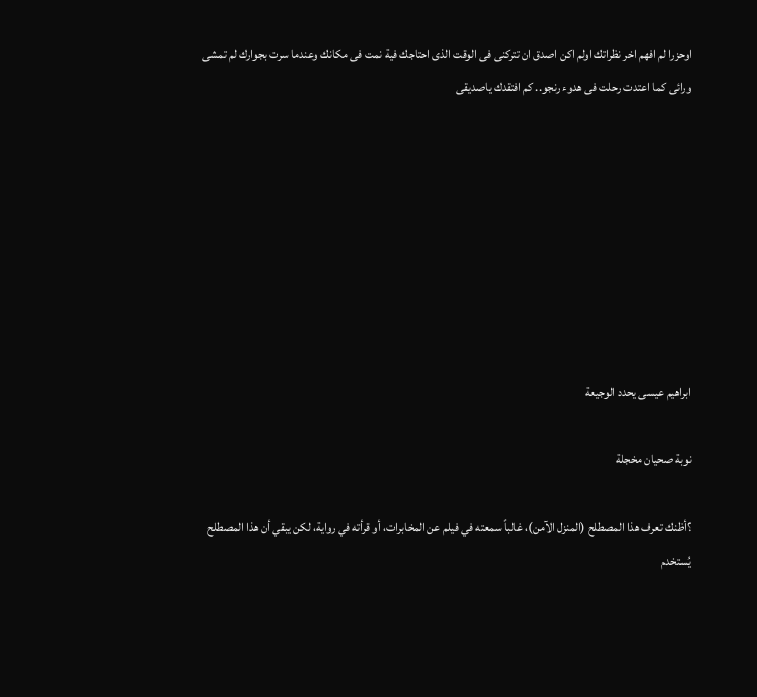اوحزرا لم افهم اخر نظراتك اولم اكن اصدق ان تتركنى فى الوقت الذى احتاجك فية نمت فى مكانك وعندما سرت بجوارك لم تمشى ورائى كما اعتدت رحلت فى هدوء رنجو.. كم افتقدك ياصديقى








ابراهيم عيسى يحدد الوجيعة

نوبة صحيان مخجلة

؟أظنك تعرف هذا المصطلح (المنزل الآمن)، غالباً سمعته في فيلم عن المخابرات، أو قرأته في رواية، لكن يبقي أن هذا المصطلح يُستخدم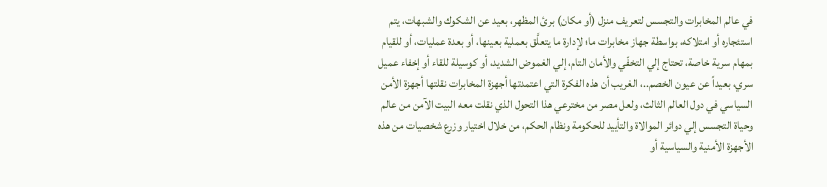في عالم المخابرات والتجسس لتعريف منزل (أو مكان) برئ المظهر، بعيد عن الشكوك والشبهات، يتم استئجاره أو امتلاكه، بواسطة جهاز مخابرات ما؛ لإدارة ما يتعلَّق بعملية بعينها، أو بعدة عمليات، أو للقيام بمهام سرية خاصة، تحتاج إلي التخفّي والأمان التام، إلي الغموض الشديد، أو كوسيلة للقاء أو إخفاء عميل سري، بعيداً عن عيون الخصم..، الغريب أن هذه الفكرة التي اعتمدتها أجهزة المخابرات نقلتها أجهزة الأمن السياسي في دول العالم الثالث، ولعل مصر من مخترعي هذا التحول الذي نقلت معه البيت الآمن من عالم وحياة التجسس إلي دوائر الموالاة والتأييد للحكومة ونظام الحكم، من خلال اختيار وزرع شخصيات من هذه الأجهزة الأمنية والسياسية أو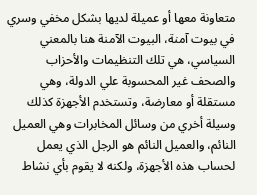متعاونة معها أو عميلة لديها بشكل مخفي وسري في بيوت آمنة، البيوت الآمنة هنا بالمعني السياسي، هي تلك التنظيمات والأحزاب والصحف غير المحسوبة علي الدولة، وهي مستقلة أو معارضة، وتستخدم الأجهزة كذلك وسيلة أخري من وسائل المخابرات وهي العميل النائم، والعميل النائم هو الرجل الذي يعمل لحساب هذه الأجهزة، ولكنه لا يقوم بأي نشاط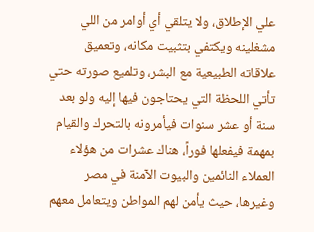علي الإطلاق، ولا يتلقي أي أوامر من اللي مشغلينه ويكتفي بتثبيت مكانه، وتعميق علاقاته الطبيعية مع البشر، وتلميع صورته حتي تأتي اللحظة التي يحتاجون فيها إليه ولو بعد سنة أو عشر سنوات فيأمرونه بالتحرك والقيام بمهمة فيفعلها فوراً، هناك عشرات من هؤلاء العملاء النائمين والبيوت الآمنة في مصر وغيرها، حيث يأمن لهم المواطن ويتعامل معهم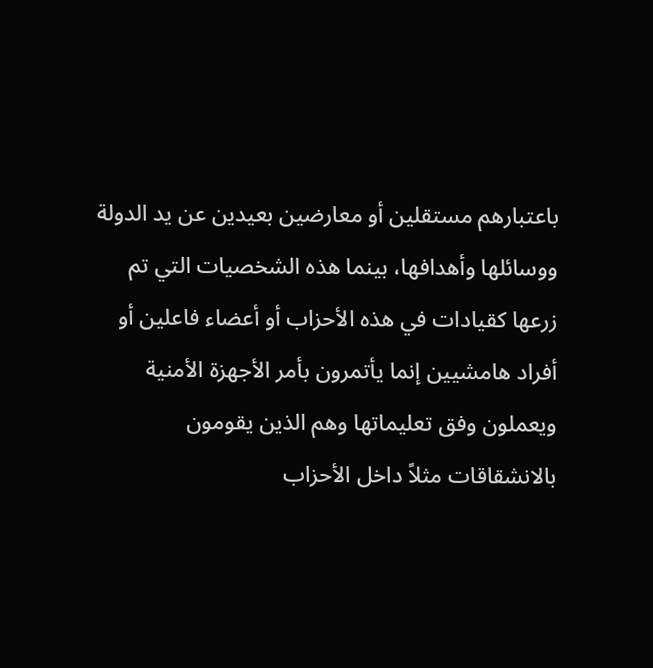باعتبارهم مستقلين أو معارضين بعيدين عن يد الدولة ووسائلها وأهدافها، بينما هذه الشخصيات التي تم زرعها كقيادات في هذه الأحزاب أو أعضاء فاعلين أو أفراد هامشيين إنما يأتمرون بأمر الأجهزة الأمنية ويعملون وفق تعليماتها وهم الذين يقومون بالانشقاقات مثلاً داخل الأحزاب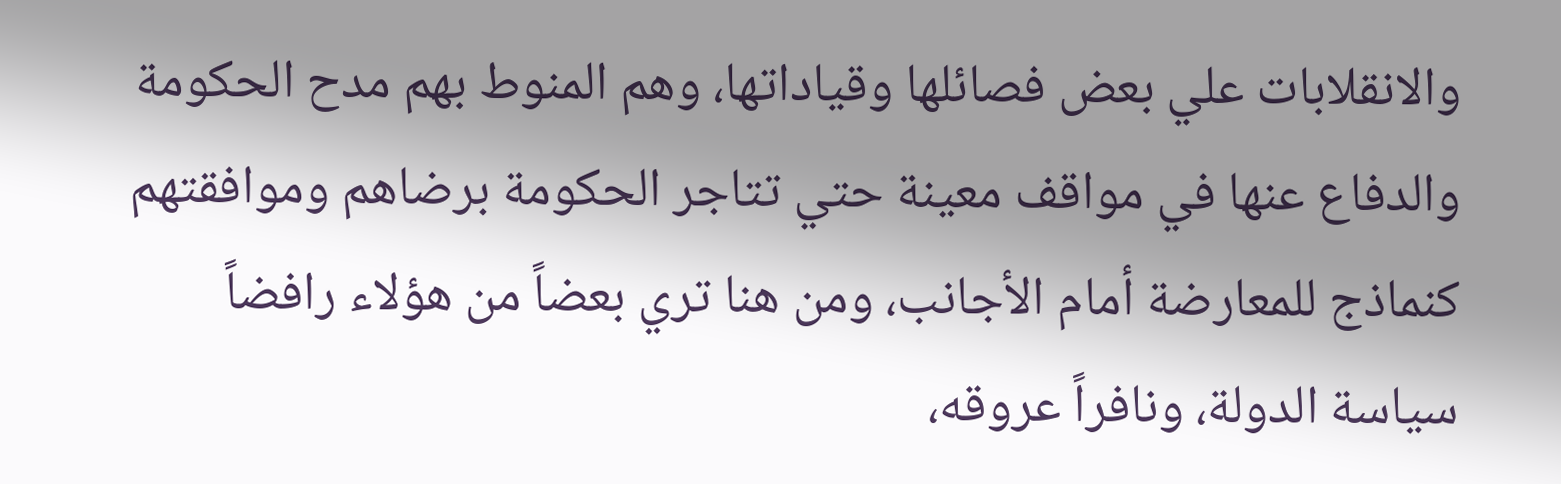والانقلابات علي بعض فصائلها وقياداتها، وهم المنوط بهم مدح الحكومة والدفاع عنها في مواقف معينة حتي تتاجر الحكومة برضاهم وموافقتهم كنماذج للمعارضة أمام الأجانب، ومن هنا تري بعضاً من هؤلاء رافضاً سياسة الدولة، ونافراً عروقه،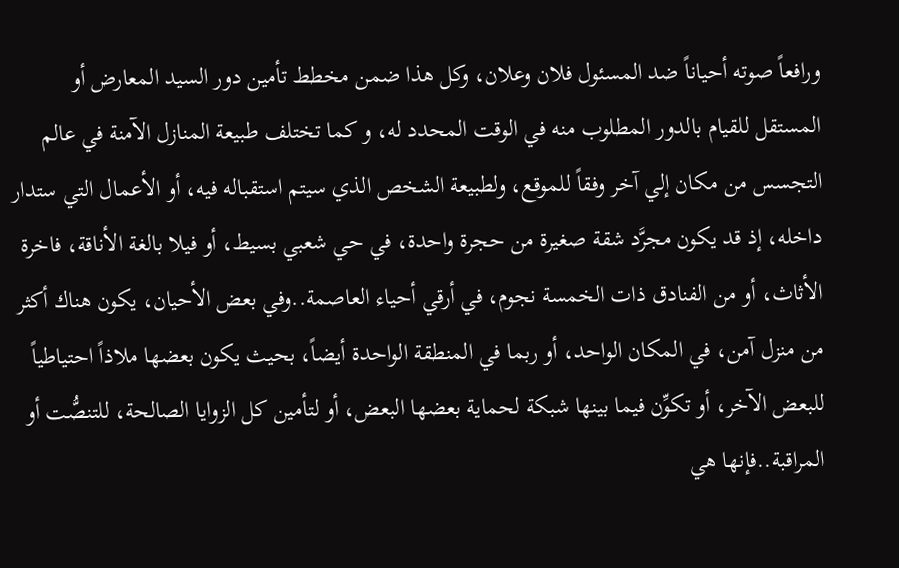ورافعاً صوته أحياناً ضد المسئول فلان وعلان، وكل هذا ضمن مخطط تأمين دور السيد المعارض أو المستقل للقيام بالدور المطلوب منه في الوقت المحدد له، و كما تختلف طبيعة المنازل الآمنة في عالم التجسس من مكان إلي آخر وفقاً للموقع، ولطبيعة الشخص الذي سيتم استقباله فيه، أو الأعمال التي ستدار داخله، إذ قد يكون مجرَّد شقة صغيرة من حجرة واحدة، في حي شعبي بسيط، أو فيلا بالغة الأناقة، فاخرة الأثاث، أو من الفنادق ذات الخمسة نجوم، في أرقي أحياء العاصمة..وفي بعض الأحيان، يكون هناك أكثر من منزل آمن، في المكان الواحد، أو ربما في المنطقة الواحدة أيضاً، بحيث يكون بعضها ملاذاً احتياطياً للبعض الآخر، أو تكوِّن فيما بينها شبكة لحماية بعضها البعض، أو لتأمين كل الزوايا الصالحة، للتنصُّت أو المراقبة..فإنها هي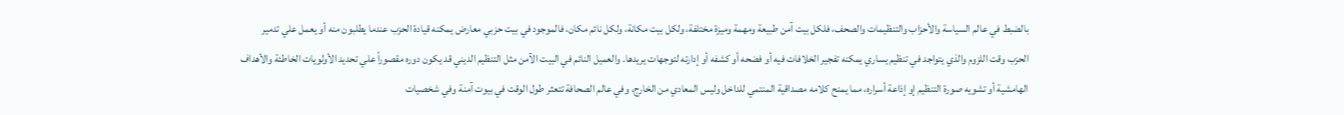بالضبط في عالم السياسة والأحزاب والتنظيمات والصحف، فلكل بيت آمن طبيعة ومهمة وميزة مختلفة، ولكل بيت مكانة، ولكل نائم مكان، فالموجود في بيت حزبي معارض يمكنه قيادة الحزب عندما يطلبون منه أو يعمل علي تدمير الحزب وقت اللزوم والذي يتواجد في تنظيم يساري يمكنه تفجير الخلافات فيه أو فضحه أو كشفه أو إدارته لتوجهات يريدها. والعميل النائم في البيت الآمن مثل التنظيم الديني قد يكون دوره مقصوراً علي تحديد الأولويات الخاطئة والأهداف الهامشية أو تشويه صورة التنظيم إو إذاعة أسراره، مما يمنح كلامه مصداقية المنتمي للداخل وليس المعادي من الخارج، وفي عالم الصحافة تتعثر طول الوقت في بيوت آمنة وفي شخصيات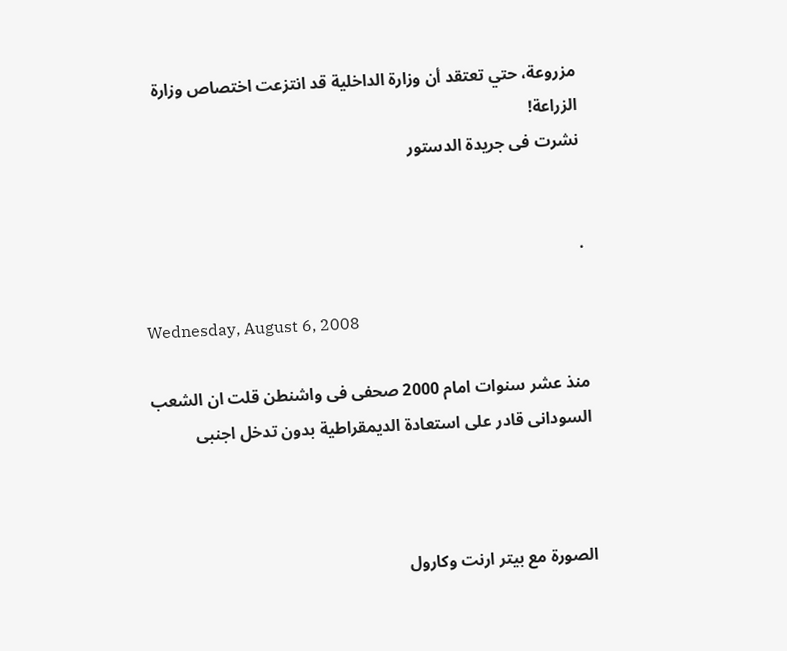مزروعة، حتي تعتقد أن وزارة الداخلية قد انتزعت اختصاص وزارة الزراعة!
نشرت فى جريدة الدستور


.

Wednesday, August 6, 2008

منذ عشر سنوات امام 2000 صحفى فى واشنطن قلت ان الشعب السودانى قادر على استعادة الديمقراطية بدون تدخل اجنبى



الصورة مع بيتر ارنت وكارول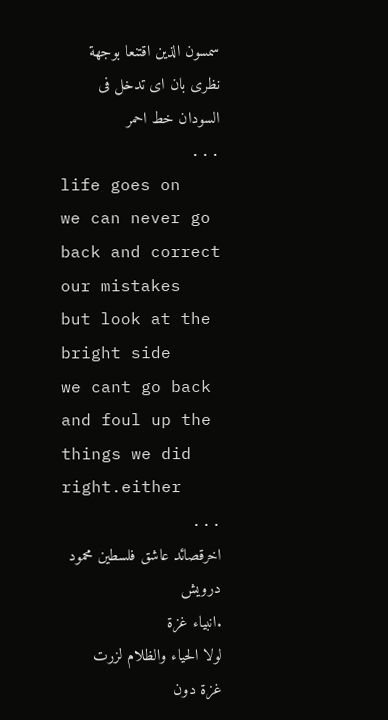سمسون الذين اقتنعا بوجهة نظرى بان اى تدخل فى السودان خط احمر
...
life goes on
we can never go back and correct our mistakes
but look at the bright side
we cant go back and foul up the things we did right.either
...
اخرقصائد عاشق فلسطين محمود درويش
.انبياء غزة
لولا الحياء والظلام لزرت غزة دون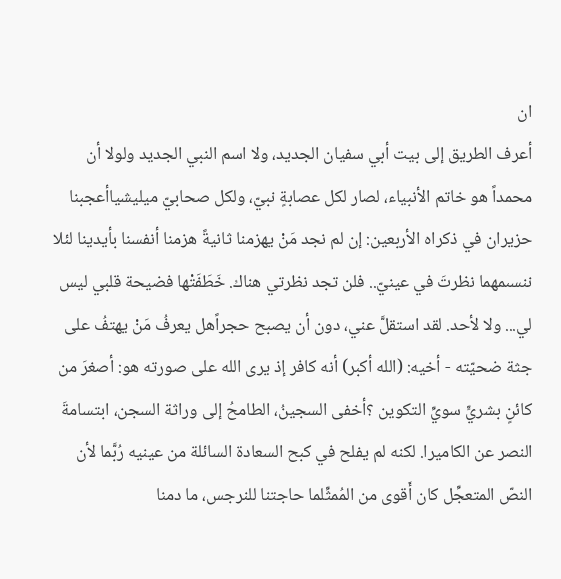ان
أعرف الطريق إلى بيت أبي سفيان الجديد، ولا اسم النبي الجديد ولولا أن محمداً هو خاتم الأنبياء، لصار لكل عصابةٍ نبيّ، ولكل صحابيّ ميليشياأعجبنا حزيران في ذكراه الأربعين: إن لم نجد مَنْ يهزمنا ثانيةً هزمنا أنفسنا بأيدينا لئلا ننسىمهما نظرتَ في عينيّ.. فلن تجد نظرتي هناك. خَطَفَتْها فضيحة قلبي ليس لي... ولا لأحد. لقد استقلَّ عني، دون أن يصبح حجراًهل يعرفُ مَنْ يهتفُ على جثة ضحيّته - أخيه: (الله أكبر) أنه كافر إذ يرى الله على صورته هو: أصغرَ من كائنٍ بشريٍّ سويِّ التكوين ؟أخفى السجينُ، الطامحُ إلى وراثة السجن، ابتسامةَ النصر عن الكاميرا. لكنه لم يفلح في كبح السعادة السائلة من عينيه رُبَّما لأن النصّ المتعجِّل كان أَقوى من المُمثِّلما حاجتنا للنرجس، ما دمنا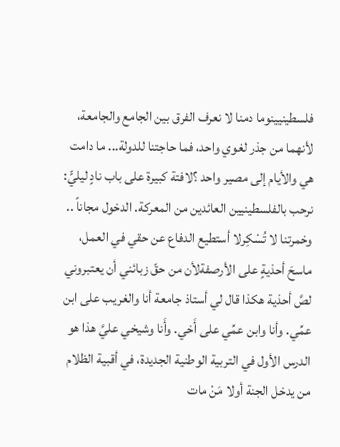فلسطينيينوما دمنا لا نعرف الفرق بين الجامع والجامعة، لأنهما من جذر لغوي واحد، فما حاجتنا للدولة... ما دامت هي والأيام إلى مصير واحد ؟لافتة كبيرة على باب نادٍ ليليٍّ: نرحب بالفلسطينيين العائدين من المعركة. الدخول مجاناً .. وخمرتنا لا تُسْكِرلا أستطيع الدفاع عن حقي في العمل، ماسحَ أحذيةٍ على الأرصفةلأن من حقّ زبائني أن يعتبروني لصَّ أحذية هكذا قال لي أستاذ جامعة أنا والغريب على ابن عمِّي. وأنا وابن عمِّي على أَخي. وأَنا وشيخي عليَّ هذا هو الدرس الأول في التربية الوطنية الجديدة، في أقبية الظلام من يدخل الجنة أولا مَنْ مات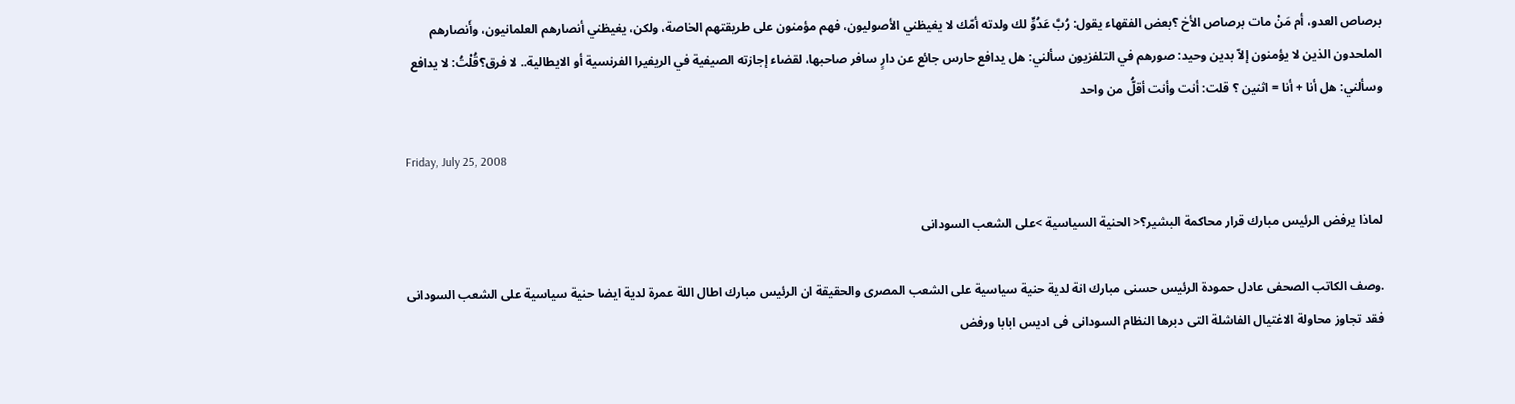برصاص العدو، أم مَنْ مات برصاص الأخ ؟بعض الفقهاء يقول: رُبَّ عَدُوٍّ لك ولدته أمّك لا يغيظني الأصوليون، فهم مؤمنون على طريقتهم الخاصة، ولكن، يغيظني أنصارهم العلمانيون، وأَنصارهم الملحدون الذين لا يؤمنون إلاّ بدين وحيد: صورهم في التلفزيون سألني: هل يدافع حارس جائع عن دارٍ سافر صاحبها، لقضاء إجازته الصيفية في الريفيرا الفرنسية أو الايطالية.. لا فرق؟قُلْتُ: لا يدافع وسألني: هل أنا + أنا = اثنين ؟ قلت: أنت وأنت أقلُّ من واحد

Friday, July 25, 2008

لماذا يرفض الرئيس مبارك قرار محاكمة البشير؟< الحنية السياسية >على الشعب السودانى

.وصف الكاتب الصحفى عادل حمودة الرئيس حسنى مبارك انة لدية حنية سياسية على الشعب المصرى والحقيقة ان الرئيس مبارك اطال اللة عمرة لدية ايضا حنية سياسية على الشعب السودانى فقد تجاوز محاولة الاغتيال الفاشلة التى دبرها النظام السودانى فى اديس ابابا ورفض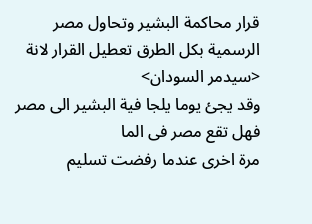قرار محاكمة البشير وتحاول مصر الرسمية بكل الطرق تعطيل القرار لانة <سيدمر السودان>
وقد يجئ يوما يلجا فية البشير الى مصر فهل تقع مصر فى الما
مرة اخرى عندما رفضت تسليم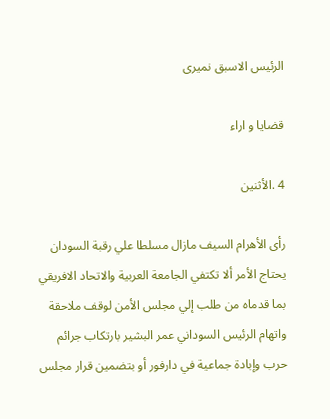الرئيس الاسبق نميرى

قضايا و اراء

4 .الأثنين

رأى الأهرام السيف مازال مسلطا علي رقبة السودان
يحتاج الأمر ألا تكتفي الجامعة العربية والاتحاد الافريقي بما قدماه من طلب إلي مجلس الأمن لوقف ملاحقة واتهام الرئيس السوداني عمر البشير بارتكاب جرائم حرب وإبادة جماعية في دارفور أو بتضمين قرار مجلس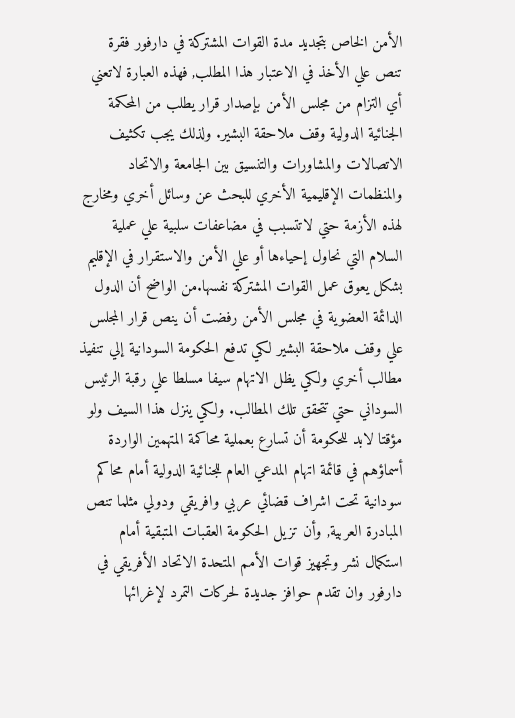الأمن الخاص بتجديد مدة القوات المشتركة في دارفور فقرة تنص علي الأخذ في الاعتبار هذا المطلب, فهذه العبارة لاتعني أي التزام من مجلس الأمن بإصدار قرار يطلب من المحكمة الجنائية الدولية وقف ملاحقة البشير. ولذلك يجب تكثيف الاتصالات والمشاورات والتنسيق بين الجامعة والاتحاد والمنظمات الإقليمية الأخري للبحث عن وسائل أخري ومخارج لهذه الأزمة حتي لاتتسبب في مضاعفات سلبية علي عملية السلام التي نحاول إحياءها أو علي الأمن والاستقرار في الإقليم بشكل يعوق عمل القوات المشتركة نفسها.من الواضح أن الدول الدائمة العضوية في مجلس الأمن رفضت أن ينص قرار المجلس علي وقف ملاحقة البشير لكي تدفع الحكومة السودانية إلي تنفيذ مطالب أخري ولكي يظل الاتهام سيفا مسلطا علي رقبة الرئيس السوداني حتي تتحقق تلك المطالب. ولكي ينزل هذا السيف ولو مؤقتا لابد للحكومة أن تسارع بعملية محاكمة المتهمين الواردة أسماؤهم في قائمة اتهام المدعي العام للجنائية الدولية أمام محاكم سودانية تحت اشراف قضائي عربي وافريقي ودولي مثلما تنص المبادرة العربية, وأن تزيل الحكومة العقبات المتبقية أمام استكمال نشر وتجهيز قوات الأمم المتحدة الاتحاد الأفريقي في دارفور وان تقدم حوافز جديدة لحركات التمرد لإغرائها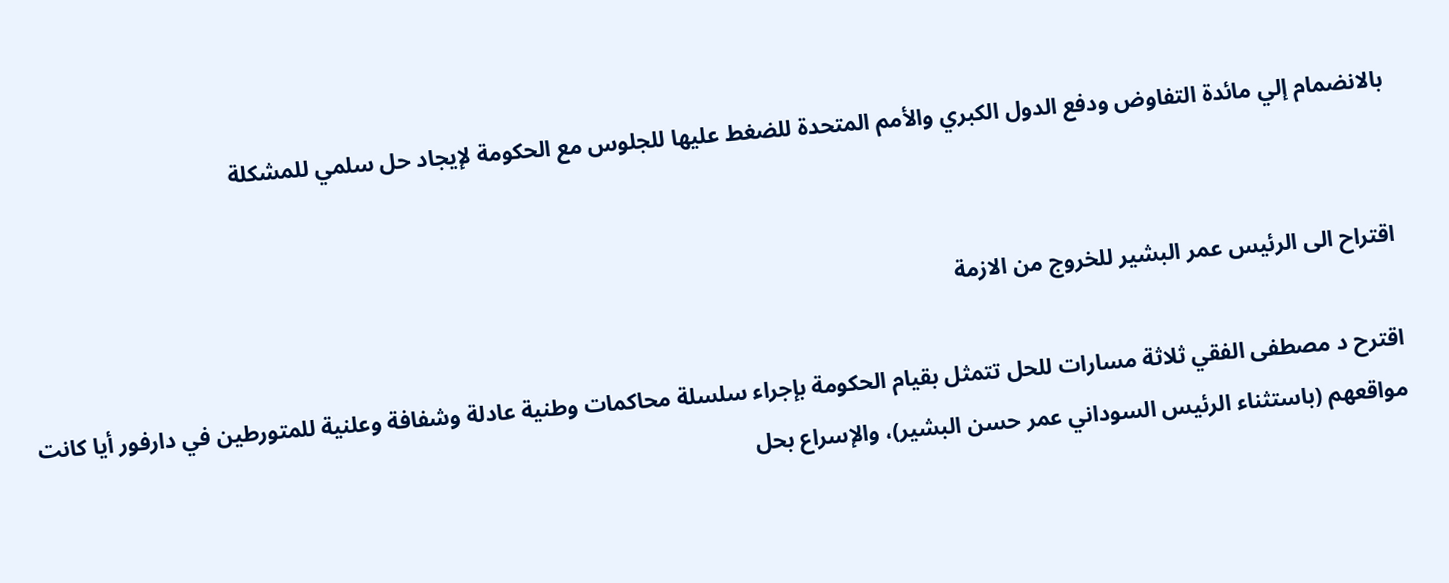بالانضمام إلي مائدة التفاوض ودفع الدول الكبري والأمم المتحدة للضغط عليها للجلوس مع الحكومة لإيجاد حل سلمي للمشكلة


اقتراح الى الرئيس عمر البشير للخروج من الازمة

اقترح د مصطفى الفقي ثلاثة مسارات للحل تتمثل بقيام الحكومة بإجراء سلسلة محاكمات وطنية عادلة وشفافة وعلنية للمتورطين في دارفور أيا كانت مواقعهم (باستثناء الرئيس السوداني عمر حسن البشير)، والإسراع بحل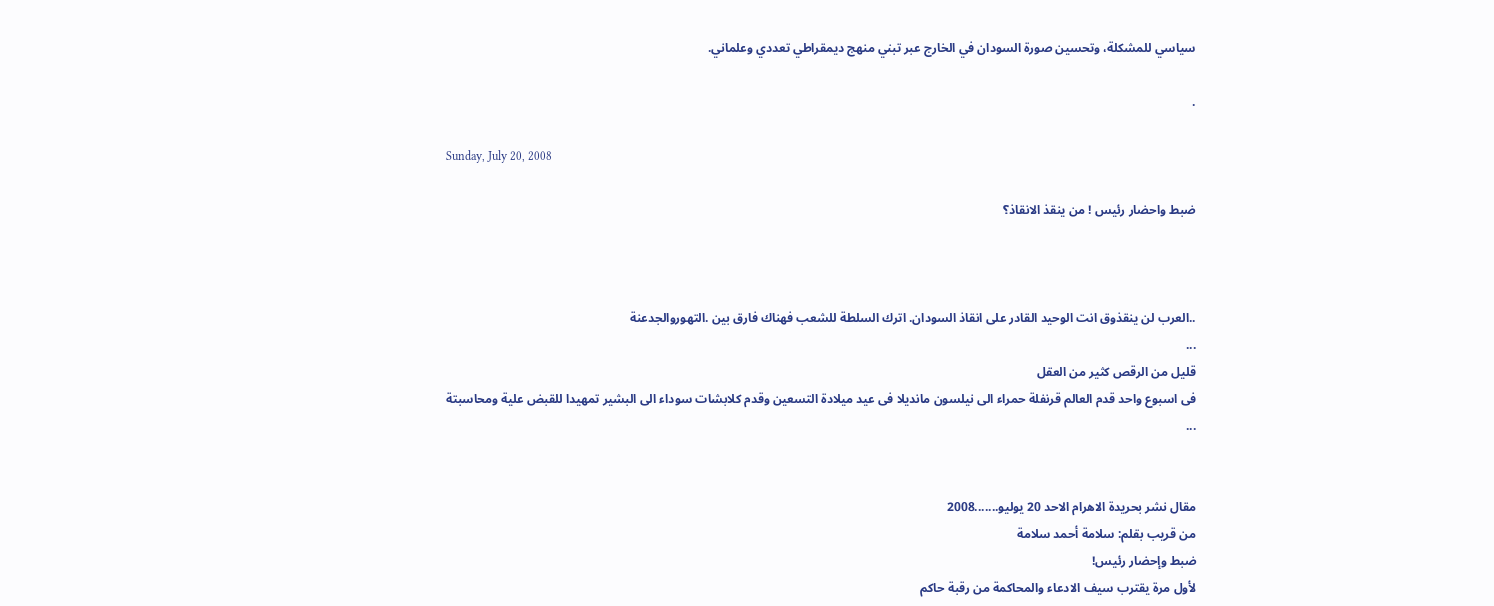سياسي للمشكلة، وتحسين صورة السودان في الخارج عبر تبني منهج ديمقراطي تعددي وعلماني.

.

Sunday, July 20, 2008

ضبط واحضار رئيس ! من ينقذ الانقاذ؟



..العرب لن ينقذوق انت الوحيد القادر على انقاذ السودان. اترك السلطة للشعب فهناك فارق بين .التهوروالجدعنة
...
قليل من الرقص كثير من العقل
فى اسبوع واحد قدم العالم قرنفلة حمراء الى نيلسون مانديلا فى عيد ميلادة التسعين وقدم كلابشات سوداء الى البشير تمهيدا للقبض علية ومحاسبتة
...


مقال نشر بحريدة الاهرام الاحد 20 يوليو.......2008
من قريب بقلم: سلامة أحمد سلامة
ضبط وإحضار رئيس!
لأول مرة يقترب سيف الادعاء والمحاكمة من رقبة حاكم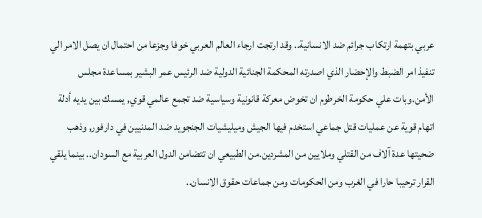عربي بتهمة ارتكاب جرائم ضد الانسانية.. وقد ارتجت ارجاء العالم العربي خوفا وجزعا من احتمال ان يصل الامر الي تنفيذ امر الضبط والإحضار الذي اصدرته المحكمة الجنائية الدولية ضد الرئيس عمر البشير بمساعدة مجلس الأمن.وبات علي حكومة الخرطوم ان تخوض معركة قانونية وسياسية ضد تجمع عالمي قوي, يمسك بين يديه أدلة اتهام قوية عن عمليات قتل جماعي استخدم فيها الجيش وميليشيات الجنجويد ضد المدنيين في دارفور, وذهب ضحيتها عدة آلاف من القتلي وملايين من المشردين.من الطبيعي ان تتضامن الدول العربية مع السودان.. بينما يلقي القرار ترحيبا حارا في الغرب ومن الحكومات ومن جماعات حقوق الانسان..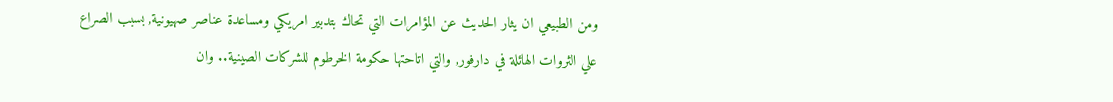ومن الطبيعي ان يثار الحديث عن المؤامرات التي تحاك بتدبير امريكي ومساعدة عناصر صهيونية, بسبب الصراع علي الثروات الهائلة في دارفور, والتي اتاحتها حكومة الخرطوم للشركات الصينية.. وان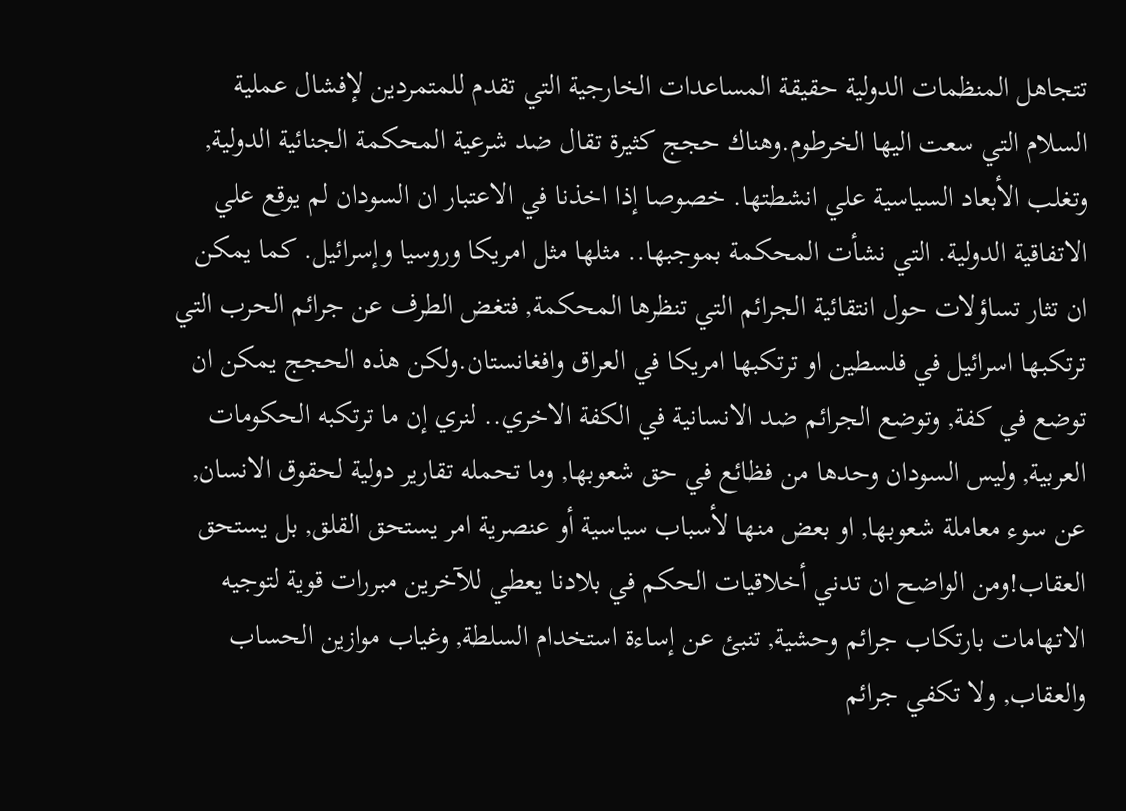تتجاهل المنظمات الدولية حقيقة المساعدات الخارجية التي تقدم للمتمردين لإفشال عملية السلام التي سعت اليها الخرطوم.وهناك حجج كثيرة تقال ضد شرعية المحكمة الجنائية الدولية, وتغلب الأبعاد السياسية علي انشطتها. خصوصا إذا اخذنا في الاعتبار ان السودان لم يوقع علي الاتفاقية الدولية. التي نشأت المحكمة بموجبها.. مثلها مثل امريكا وروسيا وإسرائيل. كما يمكن ان تثار تساؤلات حول انتقائية الجرائم التي تنظرها المحكمة, فتغض الطرف عن جرائم الحرب التي ترتكبها اسرائيل في فلسطين او ترتكبها امريكا في العراق وافغانستان.ولكن هذه الحجج يمكن ان توضع في كفة, وتوضع الجرائم ضد الانسانية في الكفة الاخري.. لنري إن ما ترتكبه الحكومات العربية, وليس السودان وحدها من فظائع في حق شعوبها, وما تحمله تقارير دولية لحقوق الانسان, عن سوء معاملة شعوبها, او بعض منها لأسباب سياسية أو عنصرية امر يستحق القلق, بل يستحق العقاب!ومن الواضح ان تدني أخلاقيات الحكم في بلادنا يعطي للآخرين مبررات قوية لتوجيه الاتهامات بارتكاب جرائم وحشية, تنبئ عن إساءة استخدام السلطة, وغياب موازين الحساب والعقاب, ولا تكفي جرائم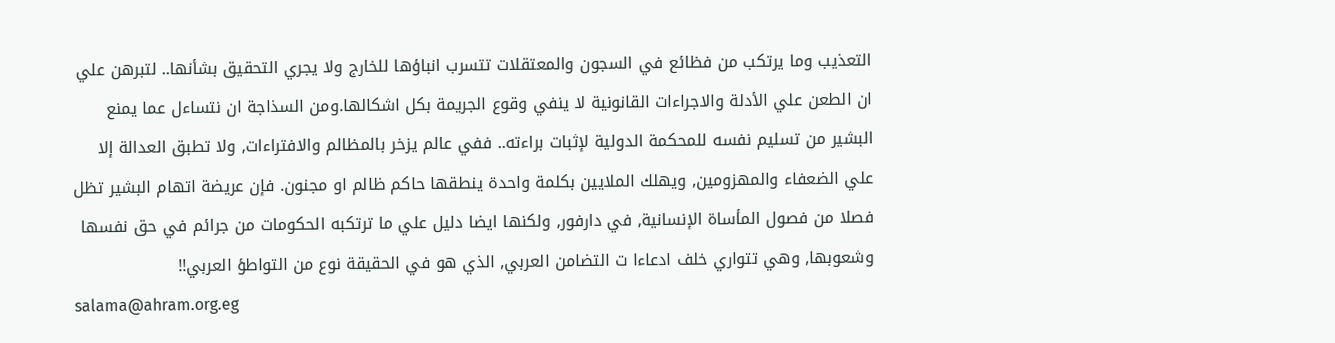التعذيب وما يرتكب من فظائع في السجون والمعتقلات تتسرب انباؤها للخارج ولا يجري التحقيق بشأنها.. لتبرهن علي ان الطعن علي الأدلة والاجراءات القانونية لا ينفي وقوع الجريمة بكل اشكالها.ومن السذاجة ان نتساءل عما يمنع البشير من تسليم نفسه للمحكمة الدولية لإثبات براءته.. ففي عالم يزخر بالمظالم والافتراءات, ولا تطبق العدالة إلا علي الضعفاء والمهزومين, ويهلك الملايين بكلمة واحدة ينطقها حاكم ظالم او مجنون. فإن عريضة اتهام البشير تظل فصلا من فصول المأساة الإنسانية, في دارفور, ولكنها ايضا دليل علي ما ترتكبه الحكومات من جرائم في حق نفسها وشعوبها, وهي تتواري خلف ادعاءا ت التضامن العربي, الذي هو في الحقيقة نوع من التواطؤ العربي!!
salama@ahram.org.eg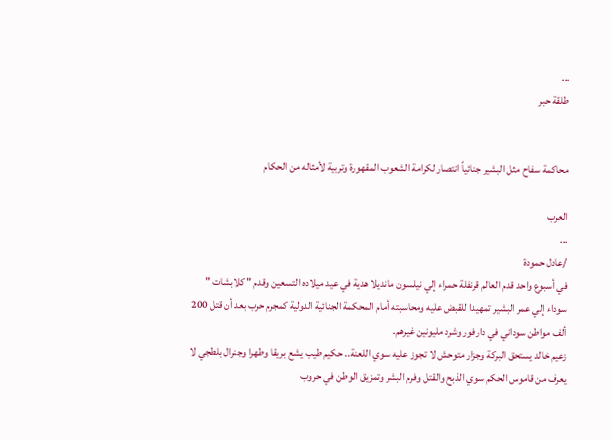...
طلقة حبر


محاكمة سفاح مثل البشير جنائياً انتصار لكرامة الشعوب المقهورة وتربية لأمثاله من الحكام

العرب
...
/عادل حمودة
في أسبوع واحد قدم العالم قرنفلة حمراء إلي نيلسون مانديلا هدية في عيد ميلاده التسعين وقدم " كلابشات " سوداء إلي عمر البشير تمهيدا للقبض عليه ومحاسبته أمام المحكمة الجنائية الدولية كمجرم حرب بعد أن قتل 200 ألف مواطن سوداني في دارفور وشرد مليونين غيرهم.
زعيم خالد يستحق البركة وجزار متوحش لا تجوز عليه سوي اللعنة.. حكيم طيب يشع بريقا وطهرا وجنرال بلطجي لا يعرف من قاموس الحكم سوي الذبح والقتل وفرم البشر وتمزيق الوطن في حروب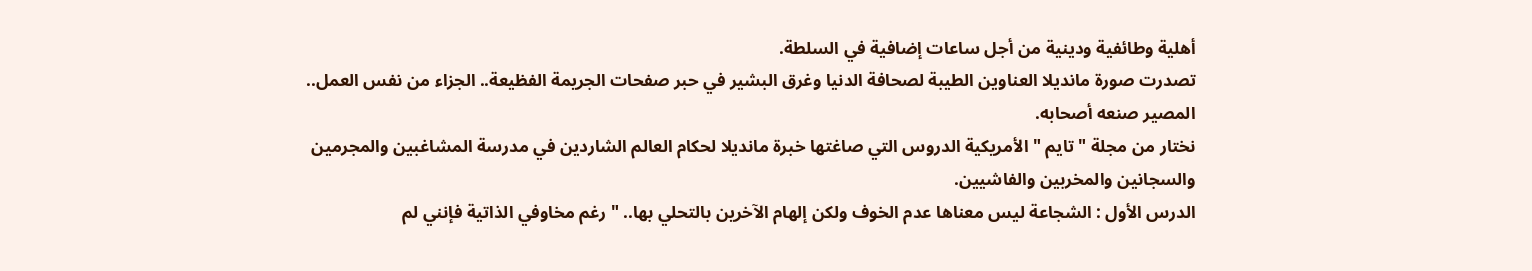أهلية وطائفية ودينية من أجل ساعات إضافية في السلطة.
تصدرت صورة مانديلا العناوين الطيبة لصحافة الدنيا وغرق البشير في حبر صفحات الجريمة الفظيعة.. الجزاء من نفس العمل.. المصير صنعه أصحابه.
نختار من مجلة " تايم " الأمريكية الدروس التي صاغتها خبرة مانديلا لحكام العالم الشاردين في مدرسة المشاغبين والمجرمين والسجانين والمخربين والفاشيين.
الدرس الأول : الشجاعة ليس معناها عدم الخوف ولكن إلهام الآخرين بالتحلي بها.. " رغم مخاوفي الذاتية فإنني لم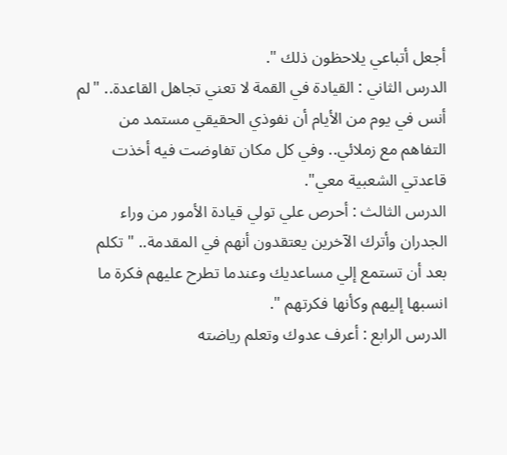أجعل أتباعي يلاحظون ذلك ".
الدرس الثاني : القيادة في القمة لا تعني تجاهل القاعدة.. "لم أنس في يوم من الأيام أن نفوذي الحقيقي مستمد من التفاهم مع زملائي.. وفي كل مكان تفاوضت فيه أخذت قاعدتي الشعبية معي".
الدرس الثالث : أحرص علي تولي قيادة الأمور من وراء الجدران وأترك الآخرين يعتقدون أنهم في المقدمة.. " تكلم بعد أن تستمع إلي مساعديك وعندما تطرح عليهم فكرة ما انسبها إليهم وكأنها فكرتهم ".
الدرس الرابع : أعرف عدوك وتعلم رياضته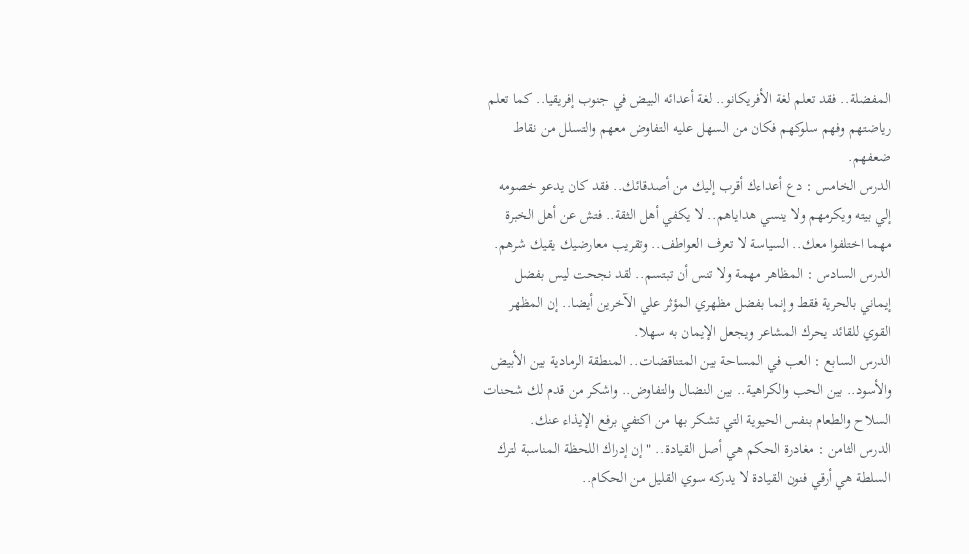المفضلة.. فقد تعلم لغة الأفريكانو.. لغة أعدائه البيض في جنوب إفريقيا.. كما تعلم رياضتهم وفهم سلوكهم فكان من السهل عليه التفاوض معهم والتسلل من نقاط ضعفهم.
الدرس الخامس : دع أعداءك أقرب إليك من أصدقائك.. فقد كان يدعو خصومه إلي بيته ويكرمهم ولا ينسي هداياهم.. لا يكفي أهل الثقة.. فتش عن أهل الخبرة مهما اختلفوا معك.. السياسة لا تعرف العواطف.. وتقريب معارضيك يقيك شرهم.
الدرس السادس : المظاهر مهمة ولا تنس أن تبتسم.. لقد نجحت ليس بفضل إيماني بالحرية فقط وإنما بفضل مظهري المؤثر علي الآخرين أيضا.. إن المظهر القوي للقائد يحرك المشاعر ويجعل الإيمان به سهلا.
الدرس السابع : العب في المساحة بين المتناقضات.. المنطقة الرمادية بين الأبيض والأسود.. بين الحب والكراهية.. بين النضال والتفاوض.. واشكر من قدم لك شحنات السلاح والطعام بنفس الحيوية التي تشكر بها من اكتفي برفع الإيذاء عنك.
الدرس الثامن : مغادرة الحكم هي أصل القيادة.. " إن إدراك اللحظة المناسبة لترك السلطة هي أرقي فنون القيادة لا يدركه سوي القليل من الحكام..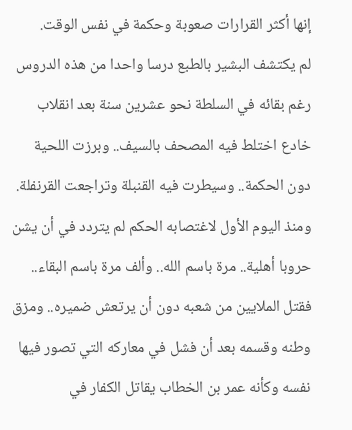إنها أكثر القرارات صعوبة وحكمة في نفس الوقت.
لم يكتشف البشير بالطبع درسا واحدا من هذه الدروس رغم بقائه في السلطة نحو عشرين سنة بعد انقلاب خادع اختلط فيه المصحف بالسيف.. وبرزت اللحية دون الحكمة.. وسيطرت فيه القنبلة وتراجعت القرنفلة. ومنذ اليوم الأول لاغتصابه الحكم لم يتردد في أن يشن حروبا أهلية.. مرة باسم الله.. وألف مرة باسم البقاء.. فقتل الملايين من شعبه دون أن يرتعش ضميره.. ومزق وطنه وقسمه بعد أن فشل في معاركه التي تصور فيها نفسه وكأنه عمر بن الخطاب يقاتل الكفار في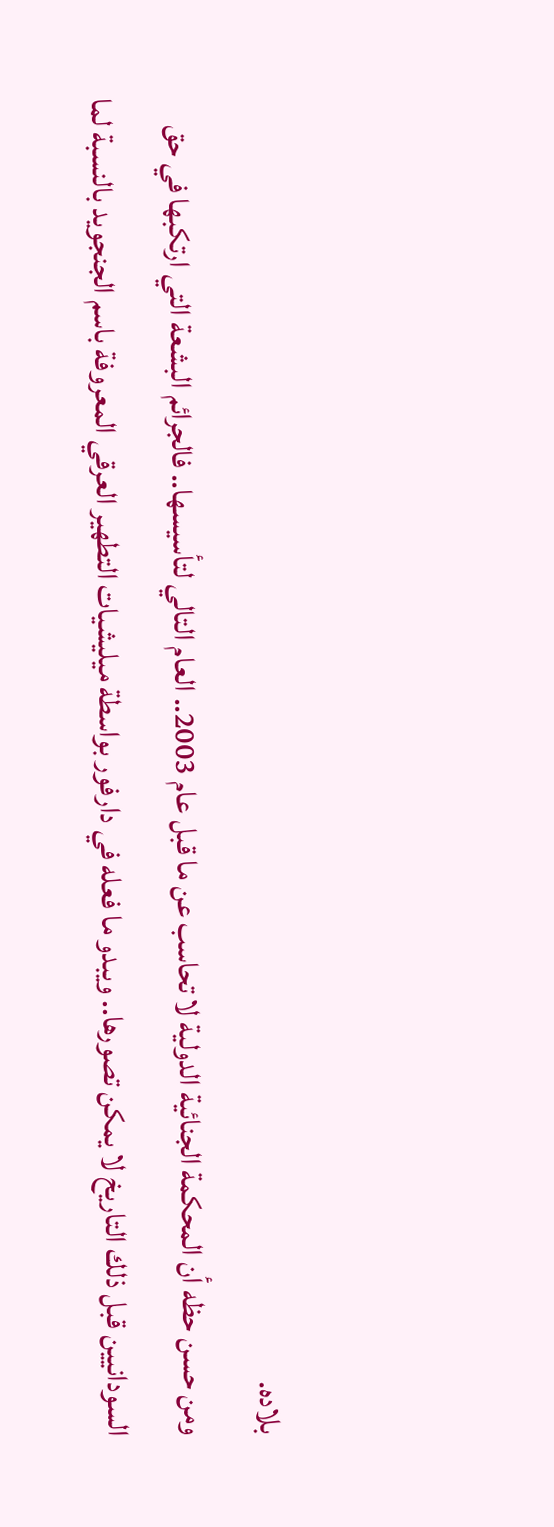بلاده.
ومن حسن حظه أن المحكمة الجنائية الدولية لا تحاسب عن ما قبل عام 2003.. العام التالي لتأسيسها.. فالجرائم البشعة التي ارتكبها في حق السودانيين قبل ذلك التاريخ لا يمكن تصورها.. ويبدو ما فعله في دارفور بواسطة ميليشيات التطهير العرقي المعروفة باسم الجنجويد بالنسبة لما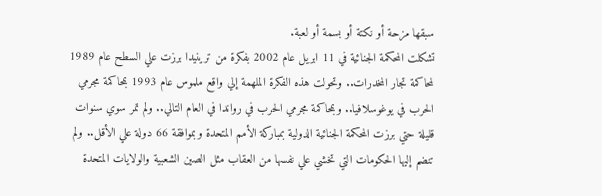سبقها مزحة أو نكتة أو بسمة أو لعبة.
تشكلت المحكمة الجنائية في 11 ابريل عام 2002 بفكرة من ترينيدا برزت علي السطح عام 1989 لمحاكمة تجار المخدرات.. وتحولت هذه الفكرة الملهمة إلي واقع ملموس عام 1993 بمحاكمة مجرمي الحرب في يوغوسلافيا.. وبمحاكمة مجرمي الحرب في رواندا في العام التالي.. ولم تمر سوي سنوات قليلة حتي برزت المحكمة الجنائية الدولية بمباركة الأمم المتحدة وبموافقة 66 دولة علي الأقل.. ولم تنضم إليها الحكومات التي تخشي علي نفسها من العقاب مثل الصين الشعبية والولايات المتحدة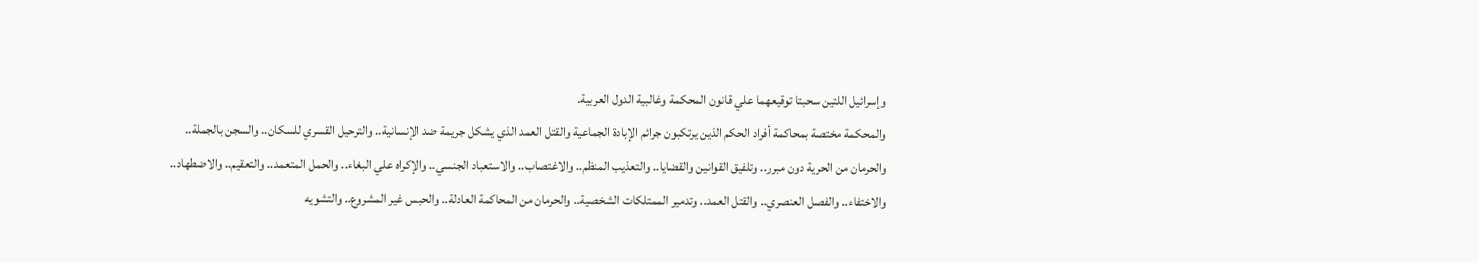وإسرائيل اللتين سحبتا توقيعهما علي قانون المحكمة وغالبية الدول العربية.
والمحكمة مختصة بمحاكمة أفراد الحكم الذين يرتكبون جرائم الإبادة الجماعية والقتل العمد الذي يشكل جريمة ضد الإنسانية.. والترحيل القسري للسكان.. والسجن بالجملة.. والحرمان من الحرية دون مبرر.. وتلفيق القوانين والقضايا.. والتعذيب المنظم.. والاغتصاب.. والاستعباد الجنسي.. والإكراه علي البغاء.. والحمل المتعمد.. والتعقيم.. والاضطهاد.. والاختفاء.. والفصل العنصري.. والقتل العمد.. وتدمير الممتلكات الشخصية.. والحرمان من المحاكمة العادلة.. والحبس غير المشروع.. والتشويه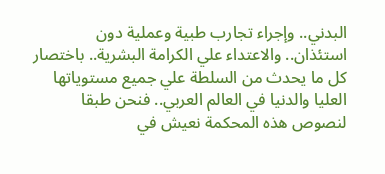البدني.. وإجراء تجارب طبية وعملية دون استئذان.. والاعتداء علي الكرامة البشرية.. باختصار كل ما يحدث من السلطة علي جميع مستوياتها العليا والدنيا في العالم العربي.. فنحن طبقا لنصوص هذه المحكمة نعيش في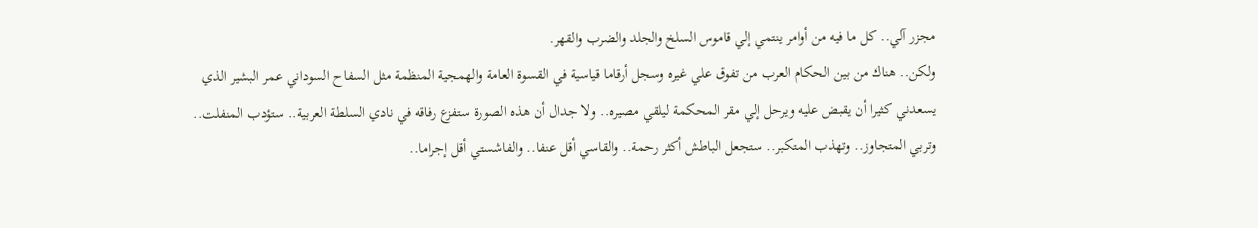مجزر آلي.. كل ما فيه من أوامر ينتمي إلي قاموس السلخ والجلد والضرب والقهر.
ولكن.. هناك من بين الحكام العرب من تفوق علي غيره وسجل أرقاما قياسية في القسوة العامة والهمجية المنظمة مثل السفاح السوداني عمر البشير الذي يسعدني كثيرا أن يقبض عليه ويرحل إلي مقر المحكمة ليلقي مصيره.. ولا جدال أن هذه الصورة ستفزع رفاقه في نادي السلطة العربية.. ستؤدب المنفلت.. وتربي المتجاوز.. وتهذب المتكبر.. ستجعل الباطش أكثر رحمة.. والقاسي أقل عنفا.. والفاشستي أقل إجراما..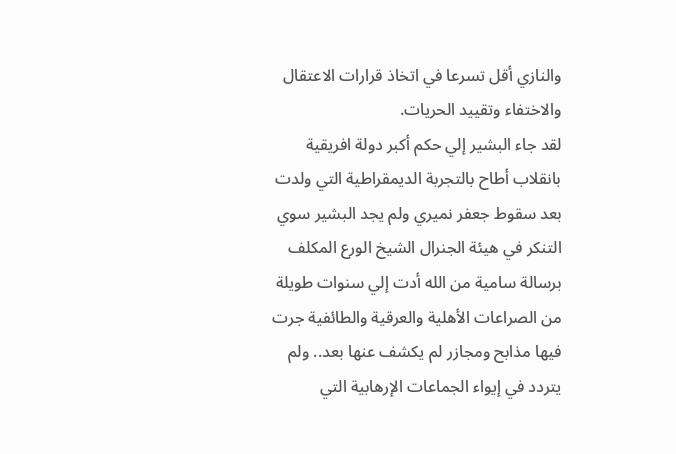والنازي أقل تسرعا في اتخاذ قرارات الاعتقال والاختفاء وتقييد الحريات.
لقد جاء البشير إلي حكم أكبر دولة افريقية بانقلاب أطاح بالتجربة الديمقراطية التي ولدت بعد سقوط جعفر نميري ولم يجد البشير سوي التنكر في هيئة الجنرال الشيخ الورع المكلف برسالة سامية من الله أدت إلي سنوات طويلة من الصراعات الأهلية والعرقية والطائفية جرت فيها مذابح ومجازر لم يكشف عنها بعد.. ولم يتردد في إيواء الجماعات الإرهابية التي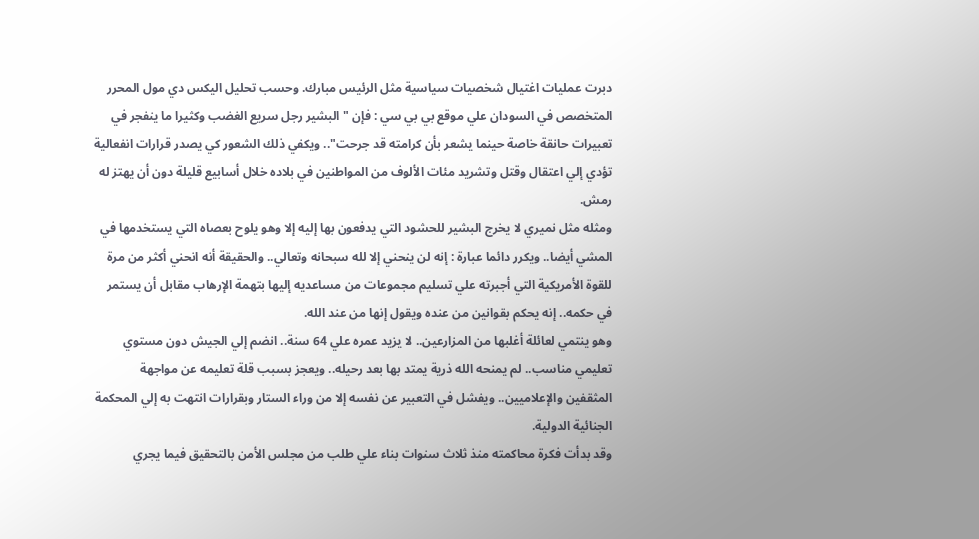دبرت عمليات اغتيال شخصيات سياسية مثل الرئيس مبارك. وحسب تحليل اليكس دي مول المحرر المتخصص في السودان علي موقع بي بي سي : فإن "البشير رجل سريع الغضب وكثيرا ما ينفجر في تعبيرات حانقة خاصة حينما يشعر بأن كرامته قد جرحت".. ويكفي ذلك الشعور كي يصدر قرارات انفعالية تؤدي إلي اعتقال وقتل وتشريد مئات الألوف من المواطنين في بلاده خلال أسابيع قليلة دون أن يهتز له رمش.
ومثله مثل نميري لا يخرج البشير للحشود التي يدفعون بها إليه إلا وهو يلوح بعصاه التي يستخدمها في المشي أيضا.. ويكرر دائما عبارة : إنه لن ينحني إلا لله سبحانه وتعالي.. والحقيقة أنه انحني أكثر من مرة للقوة الأمريكية التي أجبرته علي تسليم مجموعات من مساعديه إليها بتهمة الإرهاب مقابل أن يستمر في حكمه.. إنه يحكم بقوانين من عنده ويقول إنها من عند الله.
وهو ينتمي لعائلة أغلبها من المزارعين.. لا يزيد عمره علي 64 سنة.. انضم إلي الجيش دون مستوي تعليمي مناسب.. لم يمنحه الله ذرية يمتد بها بعد رحيله.. ويعجز بسبب قلة تعليمه عن مواجهة المثقفين والإعلاميين.. ويفشل في التعبير عن نفسه إلا من وراء الستار وبقرارات انتهت به إلي المحكمة الجنائية الدولية.
وقد بدأت فكرة محاكمته منذ ثلاث سنوات بناء علي طلب من مجلس الأمن بالتحقيق فيما يجري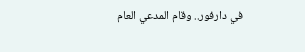في دارفور.. وقام المدعي العام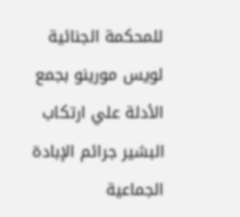للمحكمة الجنائية لويس مورينو بجمع الأدلة علي ارتكاب البشير جرائم الإبادة الجماعية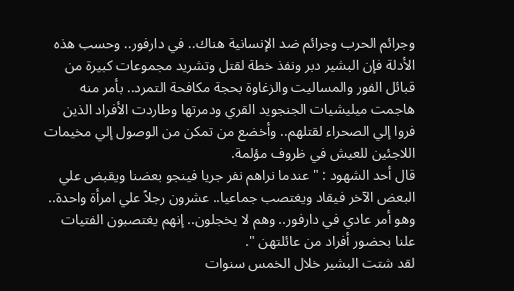وجرائم الحرب وجرائم ضد الإنسانية هناك.. في دارفور.. وحسب هذه الأدلة فإن البشير دبر ونفذ خطة لقتل وتشريد مجموعات كبيرة من قبائل الفور والمساليت والزغاوة بحجة مكافحة التمرد.. بأمر منه هاجمت ميليشيات الجنجويد القري ودمرتها وطاردت الأفراد الذين فروا إلي الصحراء لقتلهم.. وأخضع من تمكن من الوصول إلي مخيمات اللاجئين للعيش في ظروف مؤلمة.
قال أحد الشهود : " عندما نراهم نفر جريا فينجو بعضنا ويقبض علي البعض الآخر فيقاد ويغتصب جماعيا.. عشرون رجلاً علي امرأة واحدة.. وهو أمر عادي في دارفور.. وهم لا يخجلون.. إنهم يغتصبون الفتيات علنا بحضور أفراد من عائلتهن ".
لقد شتت البشير خلال الخمس سنوات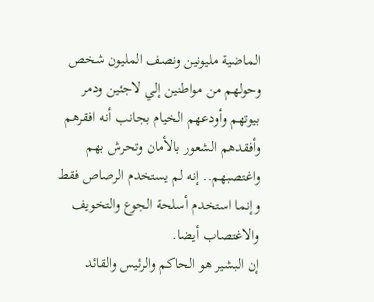الماضية مليونين ونصف المليون شخص وحولهم من مواطنين إلي لاجئين ودمر بيوتهم وأودعهم الخيام بجانب أنه افقرهم وأفقدهم الشعور بالأمان وتحرش بهم واغتصبهم.. إنه لم يستخدم الرصاص فقط وإنما استخدم أسلحة الجوع والتخويف والاغتصاب أيضا.
إن البشير هو الحاكم والرئيس والقائد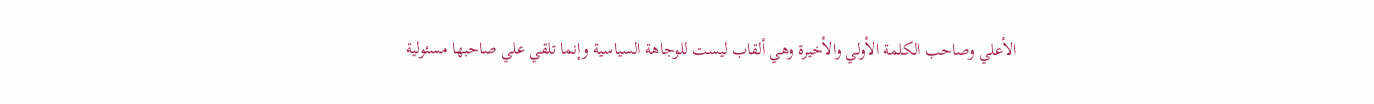الأعلي وصاحب الكلمة الأولي والأخيرة وهي ألقاب ليست للوجاهة السياسية وإنما تلقي علي صاحبها مسئولية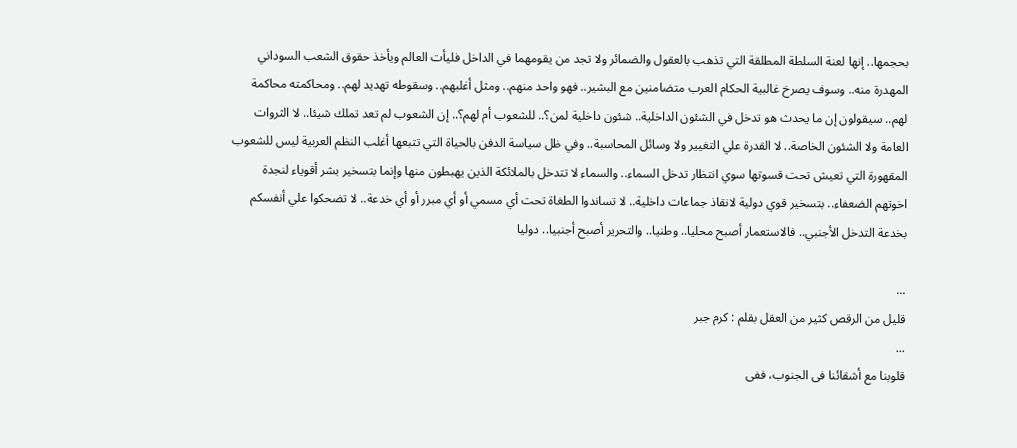بحجمها.. إنها لعنة السلطة المطلقة التي تذهب بالعقول والضمائر ولا تجد من يقومهما في الداخل فليأت العالم ويأخذ حقوق الشعب السوداني المهدرة منه.. وسوف يصرخ غالبية الحكام العرب متضامنين مع البشير.. فهو واحد منهم.. ومثل أغلبهم.. وسقوطه تهديد لهم.. ومحاكمته محاكمة لهم.. سيقولون إن ما يحدث هو تدخل في الشئون الداخلية.. شئون داخلية لمن؟.. للشعوب أم لهم؟.. إن الشعوب لم تعد تملك شيئا.. لا الثروات العامة ولا الشئون الخاصة.. لا القدرة علي التغيير ولا وسائل المحاسبة.. وفي ظل سياسة الدفن بالحياة التي تتبعها أغلب النظم العربية ليس للشعوب المقهورة التي تعيش تحت قسوتها سوي انتظار تدخل السماء.. والسماء لا تتدخل بالملائكة الذين يهبطون منها وإنما بتسخير بشر أقوياء لنجدة اخوتهم الضعفاء.. بتسخير قوي دولية لانقاذ جماعات داخلية.. لا تساندوا الطغاة تحت أي مسمي أو أي مبرر أو أي خدعة.. لا تضحكوا علي أنفسكم بخدعة التدخل الأجنبي.. فالاستعمار أصبح محليا.. وطنيا.. والتحرير أصبح أجنبيا.. دوليا

...
قليل من الرقص كثير من العقل بقلم : كرم جبر
...
قلوبنا مع أشقائنا فى الجنوب، ففى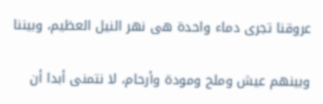عروقنا تجرى دماء واحدة هى نهر النيل العظيم، وبيننا

وبينهم عيش وملح ومودة وأرحام، لا نتمنى أبدا أن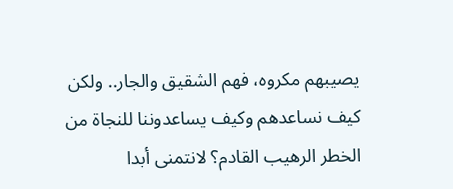يصيبهم مكروه، فهم الشقيق والجار.. ولكن كيف نساعدهم وكيف يساعدوننا للنجاة من الخطر الرهيب القادم؟ لانتمنى أبدا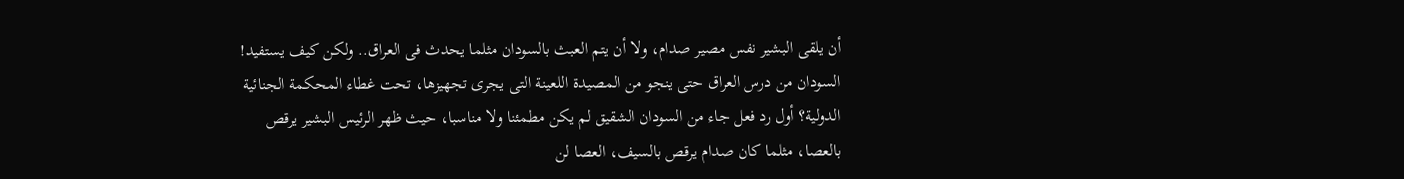أن يلقى البشير نفس مصير صدام، ولا أن يتم العبث بالسودان مثلما يحدث فى العراق.. ولكن كيف يستفيد! السودان من درس العراق حتى ينجو من المصيدة اللعينة التى يجرى تجهيزها، تحت غطاء المحكمة الجنائية الدولية؟ أول رد فعل جاء من السودان الشقيق لم يكن مطمئنا ولا مناسبا، حيث ظهر الرئيس البشير يرقص بالعصا، مثلما كان صدام يرقص بالسيف، العصا لن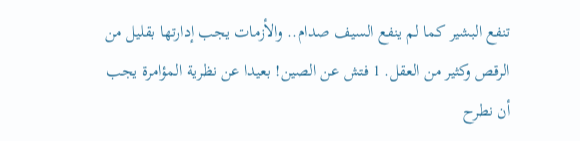تنفع البشير كما لم ينفع السيف صدام.. والأزمات يجب إدارتها بقليل من الرقص وكثير من العقل. 1 فتش عن الصين! بعيدا عن نظرية المؤامرة يجب أن نطرح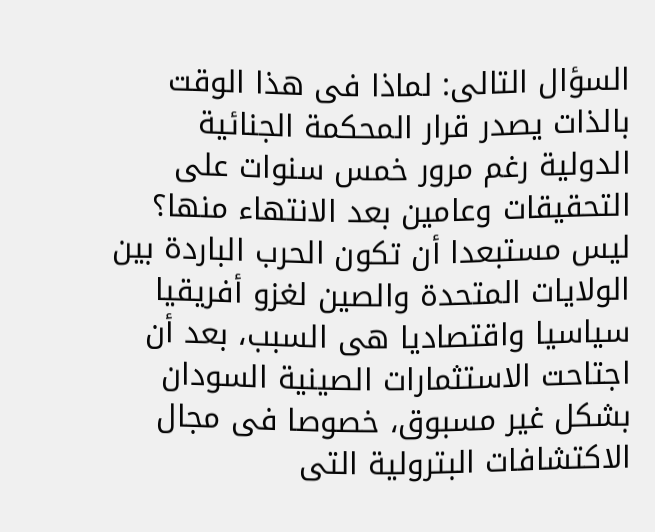السؤال التالى: لماذا فى هذا الوقت بالذات يصدر قرار المحكمة الجنائية الدولية رغم مرور خمس سنوات على التحقيقات وعامين بعد الانتهاء منها؟ ليس مستبعدا أن تكون الحرب الباردة بين الولايات المتحدة والصين لغزو أفريقيا سياسيا واقتصاديا هى السبب، بعد أن اجتاحت الاستثمارات الصينية السودان بشكل غير مسبوق، خصوصا فى مجال الاكتشافات البترولية التى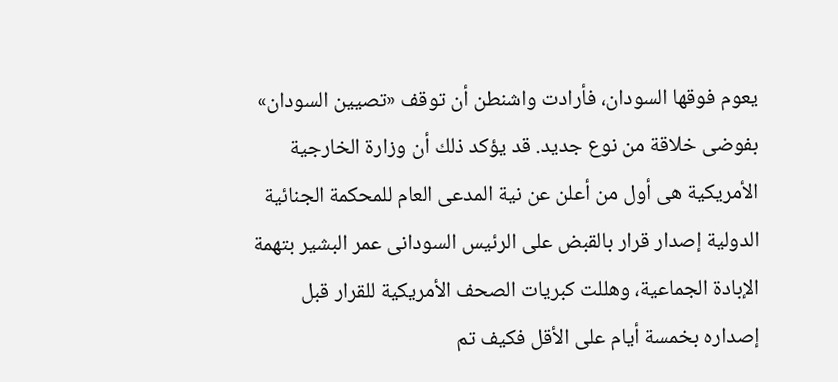يعوم فوقها السودان، فأرادت واشنطن أن توقف «تصيين السودان» بفوضى خلاقة من نوع جديد. قد يؤكد ذلك أن وزارة الخارجية الأمريكية هى أول من أعلن عن نية المدعى العام للمحكمة الجنائية الدولية إصدار قرار بالقبض على الرئيس السودانى عمر البشير بتهمة الإبادة الجماعية، وهللت كبريات الصحف الأمريكية للقرار قبل إصداره بخمسة أيام على الأقل فكيف تم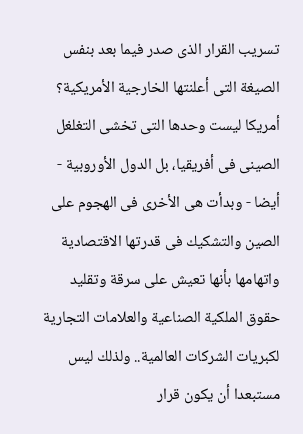تسريب القرار الذى صدر فيما بعد بنفس الصيغة التى أعلنتها الخارجية الأمريكية؟ أمريكا ليست وحدها التى تخشى التغلغل الصينى فى أفريقيا، بل الدول الأوروبية - أيضا - وبدأت هى الأخرى فى الهجوم على الصين والتشكيك فى قدرتها الاقتصادية واتهامها بأنها تعيش على سرقة وتقليد حقوق الملكية الصناعية والعلامات التجارية لكبريات الشركات العالمية.. ولذلك ليس مستبعدا أن يكون قرار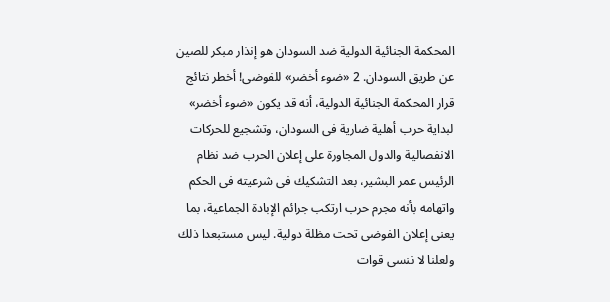المحكمة الجنائية الدولية ضد السودان هو إنذار مبكر للصين عن طريق السودان. 2 «ضوء أخضر» للفوضى! أخطر نتائج قرار المحكمة الجنائية الدولية، أنه قد يكون «ضوء أخضر» لبداية حرب أهلية ضارية فى السودان، وتشجيع للحركات الانفصالية والدول المجاورة على إعلان الحرب ضد نظام الرئيس عمر البشير، بعد التشكيك فى شرعيته فى الحكم واتهامه بأنه مجرم حرب ارتكب جرائم الإبادة الجماعية، بما يعنى إعلان الفوضى تحت مظلة دولية. ليس مستبعدا ذلك ولعلنا لا ننسى قوات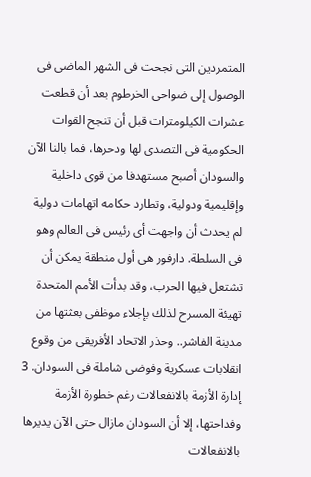المتمردين التى نجحت فى الشهر الماضى فى الوصول إلى ضواحى الخرطوم بعد أن قطعت عشرات الكيلومترات قبل أن تنجح القوات الحكومية فى التصدى لها ودحرها، فما بالنا الآن والسودان أصبح مستهدفا من قوى داخلية وإقليمية ودولية، وتطارد حكامه اتهامات دولية لم يحدث أن واجهت أى رئيس فى العالم وهو فى السلطة. دارفور هى أول منطقة يمكن أن تشتعل فيها الحرب، وقد بدأت الأمم المتحدة تهيئة المسرح لذلك بإجلاء موظفى بعثتها من مدينة الفاشر.. وحذر الاتحاد الأفريقى من وقوع انقلابات عسكرية وفوضى شاملة فى السودان. 3 إدارة الأزمة بالانفعالات رغم خطورة الأزمة وفداحتها، إلا أن السودان مازال حتى الآن يديرها بالانفعالات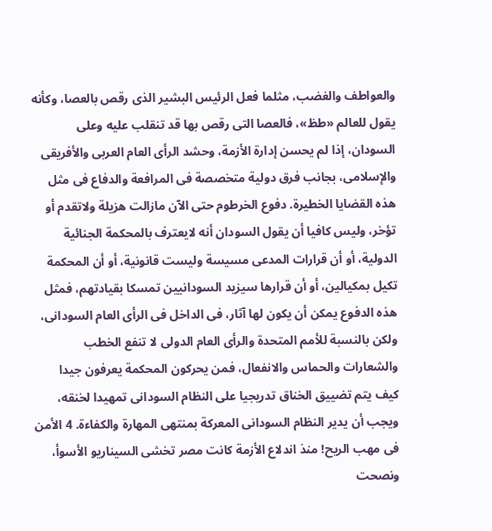والعواطف والغضب، مثلما فعل الرئيس البشير الذى رقص بالعصا، وكأنه يقول للعالم «طظ»، فالعصا التى رقص بها قد تنقلب عليه وعلى السودان، إذا لم يحسن إدارة الأزمة، وحشد الرأى العام العربى والأفريقى والإسلامى، بجانب فرق دولية متخصصة فى المرافعة والدفاع فى مثل هذه القضايا الخطيرة. دفوع الخرطوم حتى الآن مازالت هزيلة ولاتقدم أو تؤخر، وليس كافيا أن يقول السودان أنه لايعترف بالمحكمة الجنائية الدولية، أو أن قرارات المدعى مسيسة وليست قانونية، أو أن المحكمة تكيل بمكيالين، أو أن قرارها سيزيد السودانيين تمسكا بقيادتهم، فمثل هذه الدفوع يمكن أن يكون لها آثار، فى الداخل فى الرأى العام السودانى، ولكن بالنسبة للأمم المتحدة والرأى العام الدولى لا تنفع الخطب والشعارات والحماس والانفعال، فمن يحركون المحكمة يعرفون جيدا كيف يتم تضييق الخناق تدريجيا على النظام السودانى تمهيدا لخنقه، ويجب أن يدير النظام السودانى المعركة بمنتهى المهارة والكفاءة. 4 الأمن فى مهب الريح! منذ اندلاع الأزمة كانت مصر تخشى السيناريو الأسوأ، ونصحت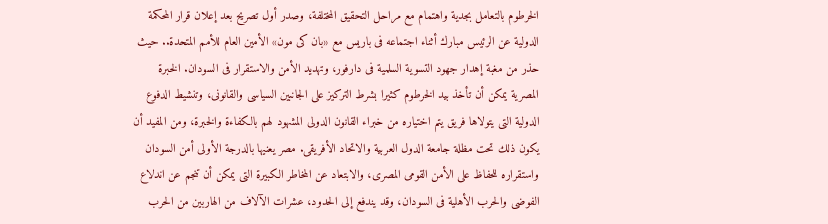الخرطوم بالتعامل بجدية واهتمام مع مراحل التحقيق المختلفة، وصدر أول تصريح بعد إعلان قرار المحكمة الدولية عن الرئيس مبارك أثناء اجتماعه فى باريس مع «بان كى مون» الأمين العام للأمم المتحدة.. حيث حذر من مغبة إهدار جهود التسوية السلمية فى دارفور، وتهديد الأمن والاستقرار فى السودان. الخبرة المصرية يمكن أن تأخذ بيد الخرطوم كثيرا بشرط التركيز على الجانبين السياسى والقانونى، وتنشيط الدفوع الدولية التى يتولاها فريق يتم اختياره من خبراء القانون الدولى المشهود لهم بالكفاءة والخبرة، ومن المفيد أن يكون ذلك تحت مظلة جامعة الدول العربية والاتحاد الأفريقى. مصر يعنيها بالدرجة الأولى أمن السودان واستقراره للحفاظ على الأمن القومى المصرى، والابتعاد عن المخاطر الكبيرة التى يمكن أن تنجم عن اندلاع الفوضى والحرب الأهلية فى السودان، وقد يندفع إلى الحدود، عشرات الآلاف من الهاربين من الحرب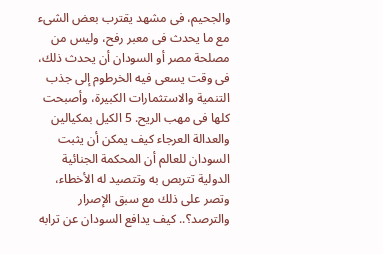والجحيم، فى مشهد يقترب بعض الشىء مع ما يحدث فى معبر رفح، وليس من مصلحة مصر أو السودان أن يحدث ذلك، فى وقت يسعى فيه الخرطوم إلى جذب التنمية والاستثمارات الكبيرة، وأصبحت كلها فى مهب الريح. 5 الكيل بمكيالين والعدالة العرجاء كيف يمكن أن يثبت السودان للعالم أن المحكمة الجنائية الدولية تتربص به وتتصيد له الأخطاء، وتصر على ذلك مع سبق الإصرار والترصد؟.. كيف يدافع السودان عن ترابه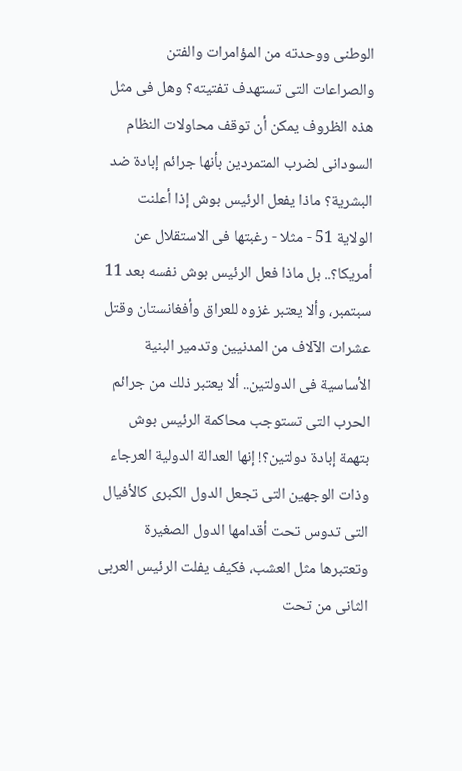الوطنى ووحدته من المؤامرات والفتن والصراعات التى تستهدف تفتيته؟ وهل فى مثل هذه الظروف يمكن أن توقف محاولات النظام السودانى لضرب المتمردين بأنها جرائم إبادة ضد البشرية؟ ماذا يفعل الرئيس بوش إذا أعلنت الولاية 51 - مثلا - رغبتها فى الاستقلال عن أمريكا؟.. بل ماذا فعل الرئيس بوش نفسه بعد 11 سبتمبر، وألا يعتبر غزوه للعراق وأفغانستان وقتل عشرات الآلاف من المدنيين وتدمير البنية الأساسية فى الدولتين.. ألا يعتبر ذلك من جرائم الحرب التى تستوجب محاكمة الرئيس بوش بتهمة إبادة دولتين؟! إنها العدالة الدولية العرجاء وذات الوجهين التى تجعل الدول الكبرى كالأفيال التى تدوس تحت أقدامها الدول الصغيرة وتعتبرها مثل العشب، فكيف يفلت الرئيس العربى الثانى من تحت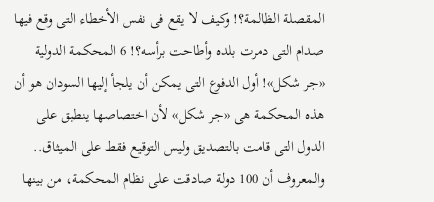المقصلة الظالمة؟! وكيف لا يقع فى نفس الأخطاء التى وقع فيها صدام التى دمرت بلده وأطاحت برأسه؟! 6 المحكمة الدولية «جر شكل»! أول الدفوع التى يمكن أن يلجأ إليها السودان هو أن هذه المحكمة هى «جر شكل» لأن اختصاصها ينطبق على الدول التى قامت بالتصديق وليس التوقيع فقط على الميثاق.. والمعروف أن 100 دولة صادقت على نظام المحكمة، من بينها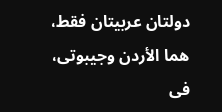دولتان عربيتان فقط، هما الأردن وجيبوتى، فى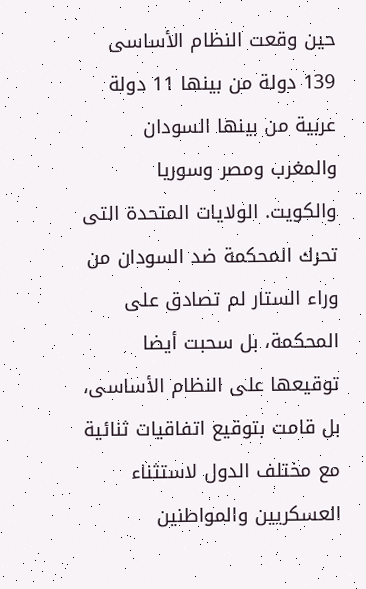حين وقعت النظام الأساسى 139 دولة من بينها 11 دولة عربية من بينها السودان والمغرب ومصر وسوريا والكويت. الولايات المتحدة التى تحرك المحكمة ضد السودان من وراء الستار لم تصادق على المحكمة، بل سحبت أيضا توقيعها على النظام الأساسى، بل قامت بتوقيع اتفاقيات ثنائية مع مختلف الدول لاستثناء العسكريين والمواطنين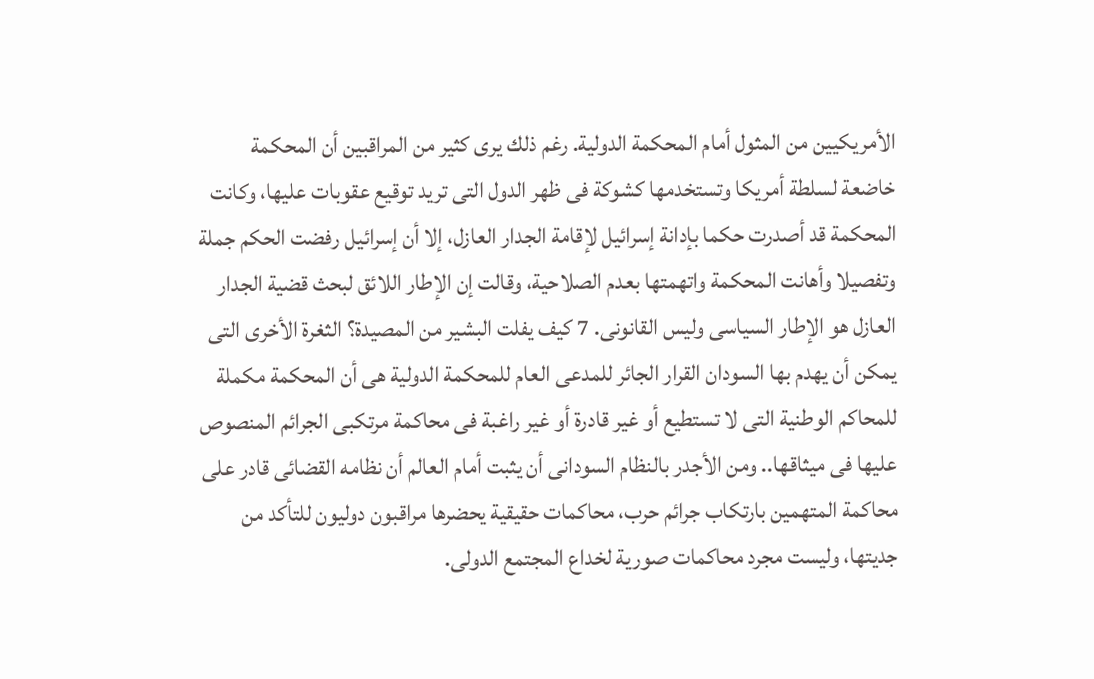الأمريكيين من المثول أمام المحكمة الدولية. رغم ذلك يرى كثير من المراقبين أن المحكمة خاضعة لسلطة أمريكا وتستخدمها كشوكة فى ظهر الدول التى تريد توقيع عقوبات عليها، وكانت المحكمة قد أصدرت حكما بإدانة إسرائيل لإقامة الجدار العازل، إلا أن إسرائيل رفضت الحكم جملة وتفصيلا وأهانت المحكمة واتهمتها بعدم الصلاحية، وقالت إن الإطار اللائق لبحث قضية الجدار العازل هو الإطار السياسى وليس القانونى. 7 كيف يفلت البشير من المصيدة؟ الثغرة الأخرى التى يمكن أن يهدم بها السودان القرار الجائر للمدعى العام للمحكمة الدولية هى أن المحكمة مكملة للمحاكم الوطنية التى لا تستطيع أو غير قادرة أو غير راغبة فى محاكمة مرتكبى الجرائم المنصوص عليها فى ميثاقها.. ومن الأجدر بالنظام السودانى أن يثبت أمام العالم أن نظامه القضائى قادر على محاكمة المتهمين بارتكاب جرائم حرب، محاكمات حقيقية يحضرها مراقبون دوليون للتأكد من جديتها، وليست مجرد محاكمات صورية لخداع المجتمع الدولى.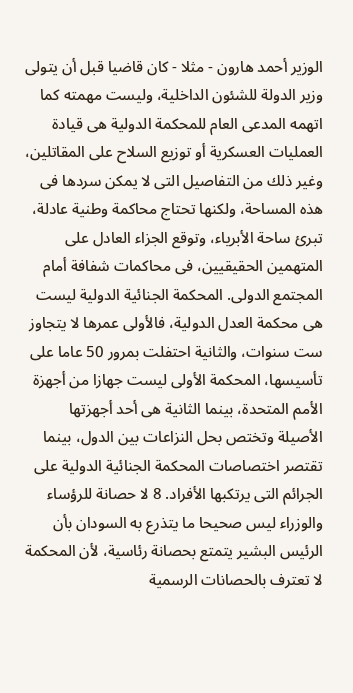الوزير أحمد هارون - مثلا - كان قاضيا قبل أن يتولى وزير الدولة للشئون الداخلية، وليست مهمته كما اتهمه المدعى العام للمحكمة الدولية هى قيادة العمليات العسكرية أو توزيع السلاح على المقاتلين، وغير ذلك من التفاصيل التى لا يمكن سردها فى هذه المساحة، ولكنها تحتاج محاكمة وطنية عادلة، تبرئ ساحة الأبرياء، وتوقع الجزاء العادل على المتهمين الحقيقيين، فى محاكمات شفافة أمام المجتمع الدولى. المحكمة الجنائية الدولية ليست هى محكمة العدل الدولية، فالأولى عمرها لا يتجاوز ست سنوات، والثانية احتفلت بمرور 50 عاما على تأسيسها، المحكمة الأولى ليست جهازا من أجهزة الأمم المتحدة، بينما الثانية هى أحد أجهزتها الأصيلة وتختص بحل النزاعات بين الدول، بينما تقتصر اختصاصات المحكمة الجنائية الدولية على الجرائم التى يرتكبها الأفراد. 8 لا حصانة للرؤساء والوزراء ليس صحيحا ما يتذرع به السودان بأن الرئيس البشير يتمتع بحصانة رئاسية، لأن المحكمة لا تعترف بالحصانات الرسمية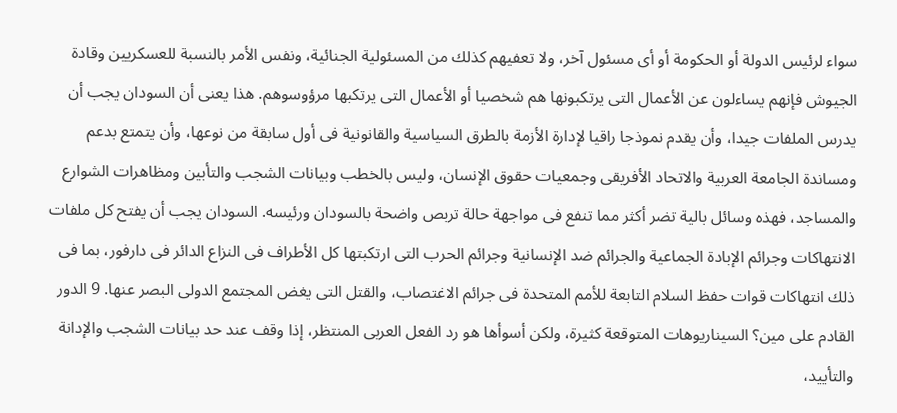سواء لرئيس الدولة أو الحكومة أو أى مسئول آخر، ولا تعفيهم كذلك من المسئولية الجنائية، ونفس الأمر بالنسبة للعسكريين وقادة الجيوش فإنهم يساءلون عن الأعمال التى يرتكبونها هم شخصيا أو الأعمال التى يرتكبها مرؤوسوهم. هذا يعنى أن السودان يجب أن يدرس الملفات جيدا، وأن يقدم نموذجا راقيا لإدارة الأزمة بالطرق السياسية والقانونية فى أول سابقة من نوعها، وأن يتمتع بدعم ومساندة الجامعة العربية والاتحاد الأفريقى وجمعيات حقوق الإنسان، وليس بالخطب وبيانات الشجب والتأبين ومظاهرات الشوارع والمساجد، فهذه وسائل بالية تضر أكثر مما تنفع فى مواجهة حالة تربص واضحة بالسودان ورئيسه. السودان يجب أن يفتح كل ملفات الانتهاكات وجرائم الإبادة الجماعية والجرائم ضد الإنسانية وجرائم الحرب التى ارتكبتها كل الأطراف فى النزاع الدائر فى دارفور، بما فى ذلك انتهاكات قوات حفظ السلام التابعة للأمم المتحدة فى جرائم الاغتصاب، والقتل التى يغض المجتمع الدولى البصر عنها. 9 الدور القادم على مين؟ السيناريوهات المتوقعة كثيرة، ولكن أسوأها هو رد الفعل العربى المنتظر، إذا وقف عند حد بيانات الشجب والإدانة والتأييد،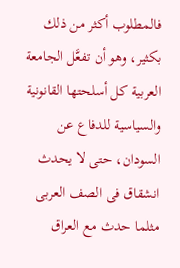فالمطلوب أكثر من ذلك بكثير، وهو أن تفعَّل الجامعة العربية كل أسلحتها القانونية والسياسية للدفاع عن السودان، حتى لا يحدث انشقاق فى الصف العربى مثلما حدث مع العراق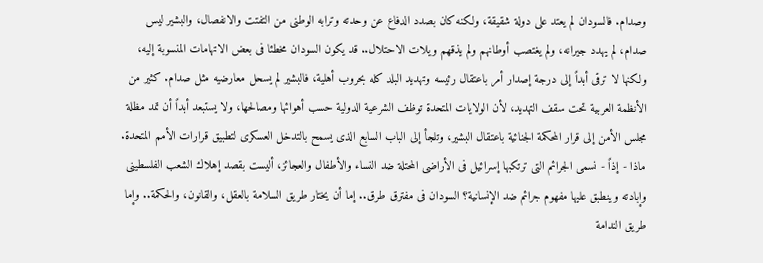وصدام. فالسودان لم يعتد على دولة شقيقة، ولكنه كان بصدد الدفاع عن وحدته وترابه الوطنى من التفتت والانفصال، والبشير ليس صدام، لم يهدد جيرانه، ولم يغتصب أوطانهم ولم يذقهم ويلات الاحتلال.. قد يكون السودان مخطئا فى بعض الاتهامات المنسوبة إليه، ولكنها لا ترقى أبداً إلى درجة إصدار أمر باعتقال رئيسه وتهديد البلد كله بحروب أهلية، فالبشير لم يسحل معارضيه مثل صدام. كثير من الأنظمة العربية تحت سقف التهديد، لأن الولايات المتحدة توظف الشرعية الدولية حسب أهوائها ومصالحها، ولا يستبعد أبداً أن تمد مظلة مجلس الأمن إلى قرار المحكمة الجنائية باعتقال البشير، وتلجأ إلى الباب السابع الذى يسمح بالتدخل العسكرى لتطبيق قرارات الأمم المتحدة. ماذا - إذاً - نسمى الجرائم التى ترتكبها إسرائيل فى الأراضى المحتلة ضد النساء والأطفال والعجائز، أليست بقصد إهلاك الشعب الفلسطينى وإبادته وينطبق عليها مفهوم جرائم ضد الإنسانية؟ السودان فى مفترق طرق.. إما أن يختار طريق السلامة بالعقل، والقانون، والحكمة.. وإما طريق الندامة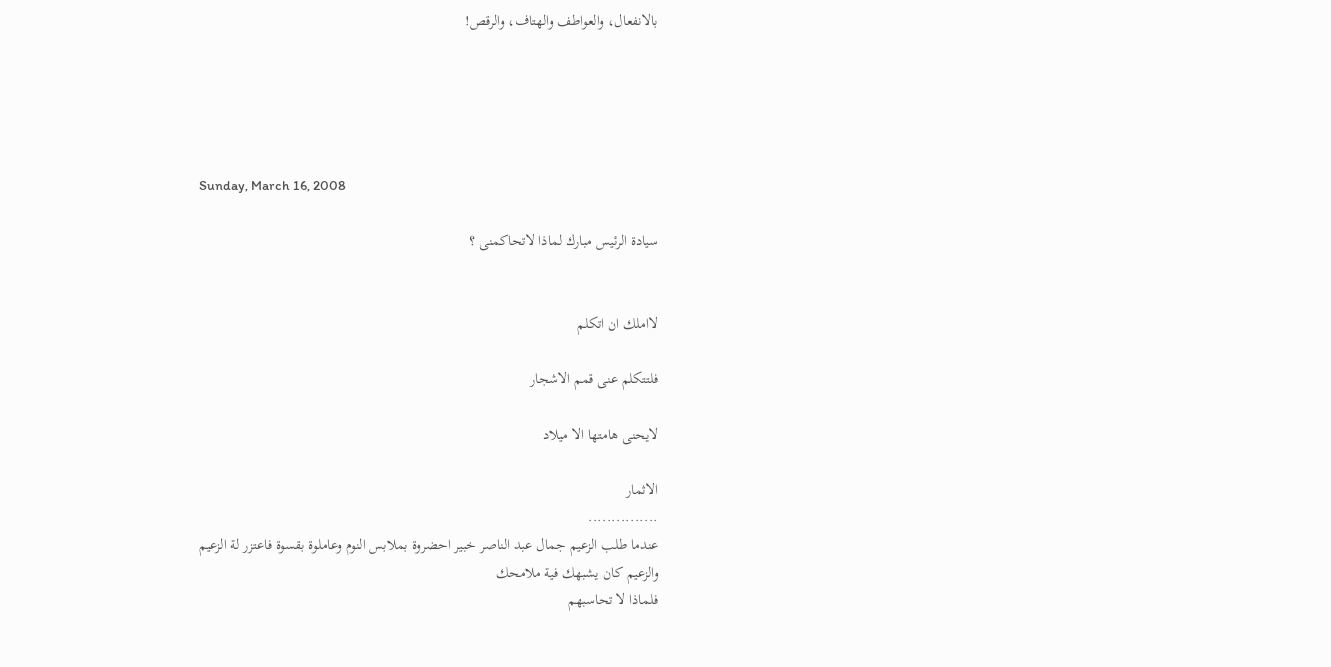بالانفعال، والعواطف والهتاف، والرقص!





Sunday, March 16, 2008

سيادة الرئيس مبارك لماذا لاتحاكمنى ؟


لااملك ان اتكلم

فلتتكلم عنى قمم الاشجار

لايحنى هامتها الا ميلاد

الاثمار
...............
عندما طلب الزعيم جمال عبد الناصر خبير احضروة بملابس النوم وعاملوة بقسوة فاعتزر لة الزعيم
والزعيم كان يشبهك فية ملامحك
فلماذا لا تحاسبهم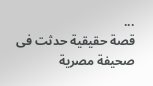...
قصة حقيقية حدثت فى صحيفة مصرية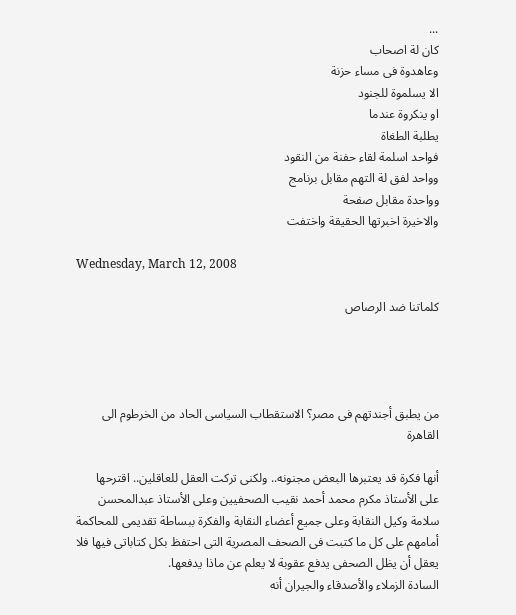...
كان لة اصحاب
وعاهدوة فى مساء حزنة
الا يسلموة للجنود
او ينكروة عندما
يطلبة الطغاة
فواحد اسلمة لقاء حفنة من النقود
وواحد لفق لة التهم مقابل برنامج
وواحدة مقابل صفحة
والاخيرة اخبرتها الحقيقة واختفت

Wednesday, March 12, 2008

كلماتنا ضد الرصاص




من يطبق أجندتهم فى مصر؟ الاستقطاب السياسى الحاد من الخرطوم الى القاهرة

أنها فكرة قد يعتبرها البعض مجنونه.. ولكنى تركت العقل للعاقلين.. اقترحها على الأستاذ مكرم محمد أحمد نقيب الصحفيين وعلى الأستاذ عبدالمحسن سلامة وكيل النقابة وعلى جميع أعضاء النقابة والفكرة ببساطة تقديمى للمحاكمة أمامهم على كل ما كتبت فى الصحف المصرية التى احتفظ بكل كتاباتى فيها فلا يعقل أن يظل الصحفى يدفع عقوبة لا يعلم عن ماذا يدفعها.
السادة الزملاء والأصدقاء والجيران أنه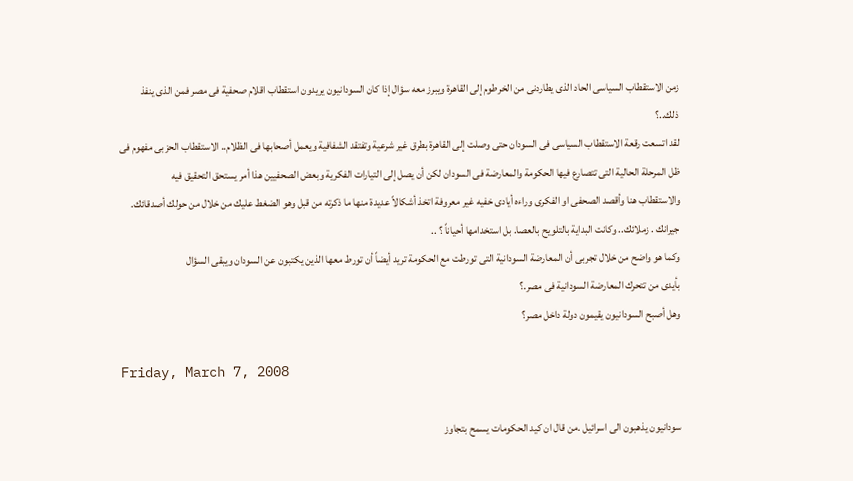زمن الاستقطاب السياسى الحاد الذى يطاردنى من الخرطوم إلى القاهرة ويبرز معه سؤال إذا كان السودانيون يريدون استقطاب اقلام صحفية فى مصر فمن الذى ينفذ ذلك..؟
لقد اتسعت رقعة الاستقطاب السياسى فى السودان حتى وصلت إلى القاهرة بطرق غير شرعية وتفتقد الشفافية ويعمل أصحابها فى الظلام.. الاستقطاب الحزبى مفهوم فى ظل المرحلة الحالية التى تتصارع فيها الحكومة والمعارضة فى السودان لكن أن يصل إلى التيارات الفكرية وبعض الصحفيين هذا أمر يستحق التحقيق فيه
والاستقطاب هنا وأقصد الصحفى او الفكرى وراءه أيادى خفيه غير معروفة اتخذ أشكالاً عديدة منها ما ذكرته من قبل وهو الضغط عليك من خلال من حولك أصدقائك. جيرانك . زملائك.. وكانت البداية بالتلويح بالعصا. بل استخدامها أحياناً ؟ ..
وكما هو واضح من خلال تجربى أن المعارضة السودانية التى تورطت مع الحكومة تريد أيضاً أن تورط معها الذين يكتبون عن السودان ويبقى السؤال
بأيدى من تتحرك المعارضة السودانية فى مصر.؟
وهل أصبح السودانيون يقيمون دولة داخل مصر؟

Friday, March 7, 2008

سودانيون يذهبون الى اسرائيل .من قال ان كيد الحكومات يسمح بتجاوز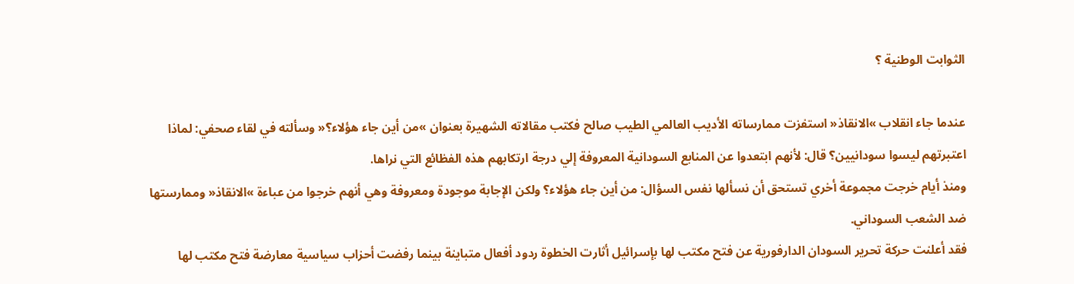الثوابت الوطنية ؟

عندما جاء انقلاب »الانقاذ« استفزت ممارساته الأديب العالمي الطيب صالح فكتب مقالاته الشهيرة بعنوان »من أين جاء هؤلاء؟« وسألته في لقاء صحفي: لماذا اعتبرتهم ليسوا سودانيين؟ قال: لأنهم ابتعدوا عن المنابع السودانية المعروفة إلي درجة ارتكابهم هذه الفظائع التي نراها.
ومنذ أيام خرجت مجموعة أخري تستحق أن نسألها نفس السؤال: من أين جاء هؤلاء؟ ولكن الإجابة موجودة ومعروفة وهي أنهم خرجوا من عباءة »الانقاذ« وممارستها ضد الشعب السوداني.
فقد أعلنت حركة تحرير السودان الدارفورية عن فتح مكتب لها بإسرائيل أثارت الخطوة ردود أفعال متباينة بينما رفضت أحزاب سياسية معارضة فتح مكتب لها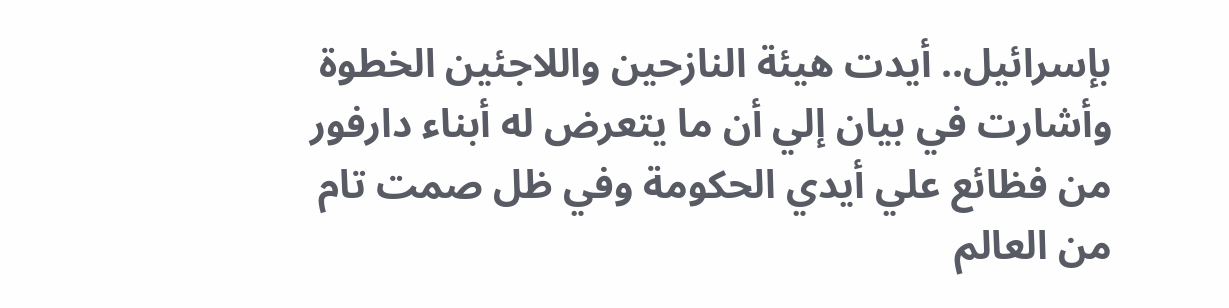بإسرائيل.. أيدت هيئة النازحين واللاجئين الخطوة وأشارت في بيان إلي أن ما يتعرض له أبناء دارفور من فظائع علي أيدي الحكومة وفي ظل صمت تام من العالم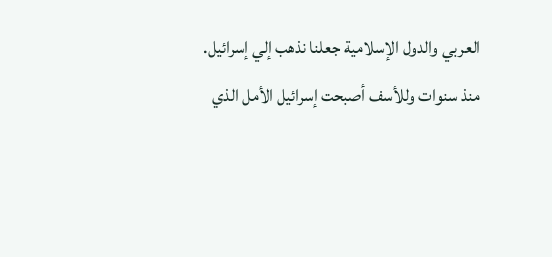العربي والدول الإسلامية جعلنا نذهب إلي إسرائيل.
منذ سنوات وللأسف أصبحت إسرائيل الأمل الذي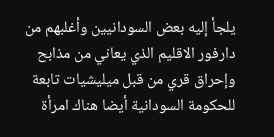يلجأ إليه بعض السودانيين وأغلبهم من دارفور الاقليم الذي يعاني من مذابح وإحراق قري من قبل ميليشيات تابعة للحكومة السودانية أيضا هناك امرأة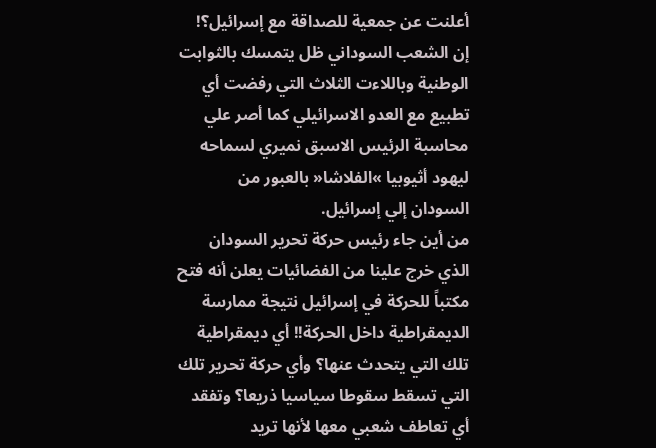أعلنت عن جمعية للصداقة مع إسرائيل؟! إن الشعب السوداني ظل يتمسك بالثوابت الوطنية وباللاءت الثلاث التي رفضت أي تطبيع مع العدو الاسرائيلي كما أصر علي محاسبة الرئيس الاسبق نميري لسماحه ليهود أثيوبيا »الفلاشا« بالعبور من السودان إلي إسرائيل.
من أين جاء رئيس حركة تحرير السودان الذي خرج علينا من الفضائيات يعلن أنه فتح مكتباً للحركة في إسرائيل نتيجة ممارسة الديمقراطية داخل الحركة!! أي ديمقراطية تلك التي يتحدث عنها؟ وأي حركة تحرير تلك التي تسقط سقوطا سياسيا ذريعا؟ وتفقد أي تعاطف شعبي معها لأنها تريد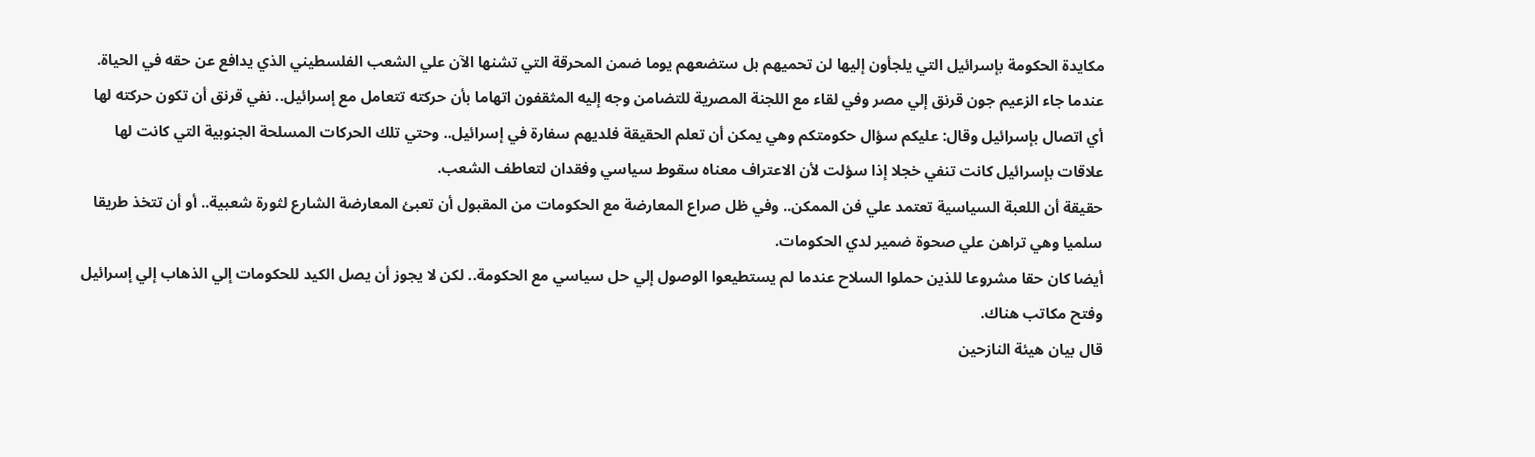مكايدة الحكومة بإسرائيل التي يلجأون إليها لن تحميهم بل ستضعهم يوما ضمن المحرقة التي تشنها الآن علي الشعب الفلسطيني الذي يدافع عن حقه في الحياة.
عندما جاء الزعيم جون قرنق إلي مصر وفي لقاء مع اللجنة المصرية للتضامن وجه إليه المثقفون اتهاما بأن حركته تتعامل مع إسرائيل.. نفي قرنق أن تكون حركته لها أي اتصال بإسرائيل وقال: عليكم سؤال حكومتكم وهي يمكن أن تعلم الحقيقة فلديهم سفارة في إسرائيل.. وحتي تلك الحركات المسلحة الجنوبية التي كانت لها علاقات بإسرائيل كانت تنفي خجلا إذا سؤلت لأن الاعتراف معناه سقوط سياسي وفقدان لتعاطف الشعب.
حقيقة أن اللعبة السياسية تعتمد علي فن الممكن.. وفي ظل صراع المعارضة مع الحكومات من المقبول أن تعبئ المعارضة الشارع لثورة شعبية.. أو أن تتخذ طريقا سلميا وهي تراهن علي صحوة ضمير لدي الحكومات.
أيضا كان حقا مشروعا للذين حملوا السلاح عندما لم يستطيعوا الوصول إلي حل سياسي مع الحكومة.. لكن لا يجوز أن يصل الكيد للحكومات إلي الذهاب إلي إسرائيل وفتح مكاتب هناك.
قال بيان هيئة النازحين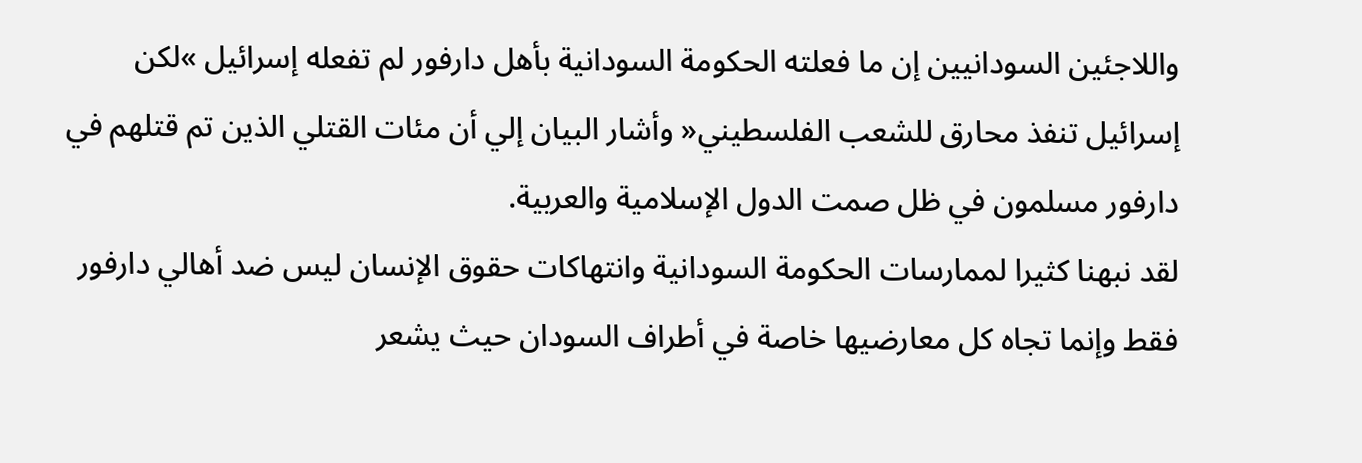واللاجئين السودانيين إن ما فعلته الحكومة السودانية بأهل دارفور لم تفعله إسرائيل »لكن إسرائيل تنفذ محارق للشعب الفلسطيني« وأشار البيان إلي أن مئات القتلي الذين تم قتلهم في دارفور مسلمون في ظل صمت الدول الإسلامية والعربية.
لقد نبهنا كثيرا لممارسات الحكومة السودانية وانتهاكات حقوق الإنسان ليس ضد أهالي دارفور فقط وإنما تجاه كل معارضيها خاصة في أطراف السودان حيث يشعر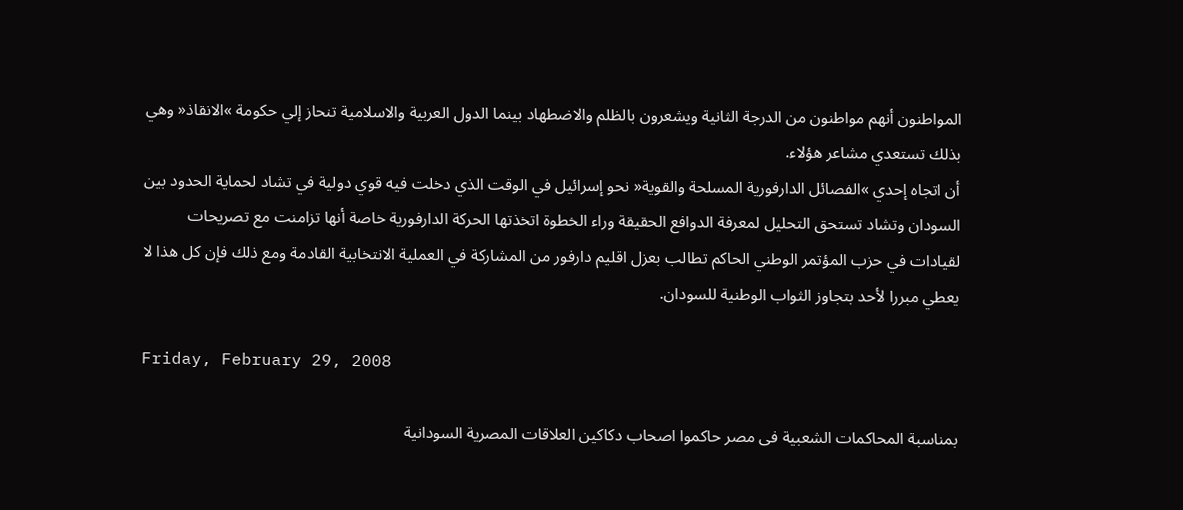المواطنون أنهم مواطنون من الدرجة الثانية ويشعرون بالظلم والاضطهاد بينما الدول العربية والاسلامية تنحاز إلي حكومة »الانقاذ« وهي بذلك تستعدي مشاعر هؤلاء.
أن اتجاه إحدي »الفصائل الدارفورية المسلحة والقوية« نحو إسرائيل في الوقت الذي دخلت فيه قوي دولية في تشاد لحماية الحدود بين السودان وتشاد تستحق التحليل لمعرفة الدوافع الحقيقة وراء الخطوة اتخذتها الحركة الدارفورية خاصة أنها تزامنت مع تصريحات لقيادات في حزب المؤتمر الوطني الحاكم تطالب بعزل اقليم دارفور من المشاركة في العملية الانتخابية القادمة ومع ذلك فإن كل هذا لا يعطي مبررا لأحد بتجاوز الثواب الوطنية للسودان.

Friday, February 29, 2008

بمناسبة المحاكمات الشعبية فى مصر حاكموا اصحاب دكاكين العلاقات المصرية السودانية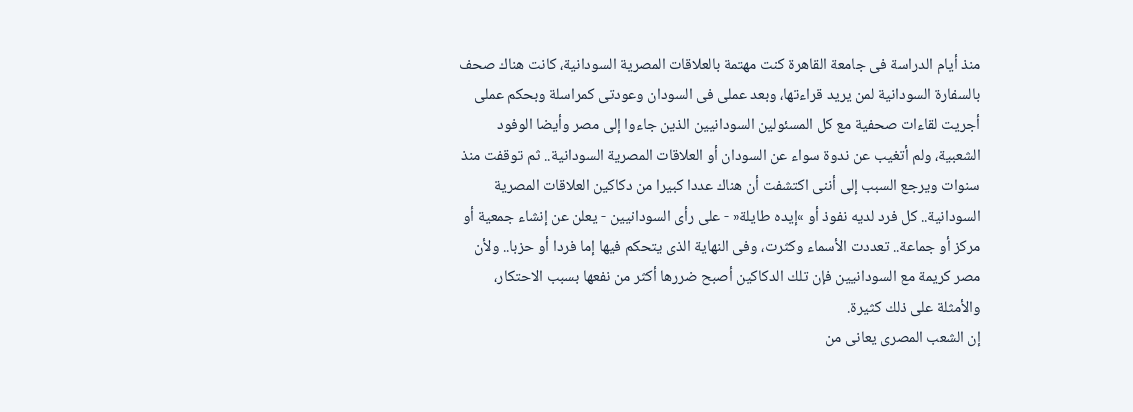منذ أيام الدراسة فى جامعة القاهرة كنت مهتمة بالعلاقات المصرية السودانية، كانت هناك صحف بالسفارة السودانية لمن يريد قراءتها، وبعد عملى فى السودان وعودتى كمراسلة وبحكم عملى أجريت لقاءات صحفية مع كل المسئولين السودانيين الذين جاءوا إلى مصر وأيضا الوفود الشعبية، ولم أتغيب عن ندوة سواء عن السودان أو العلاقات المصرية السودانية.. ثم توقفت منذ سنوات ويرجع السبب إلى أننى اكتشفت أن هناك عددا كبيرا من دكاكين العلاقات المصرية السودانية.. كل فرد لديه نفوذ أو »إيده طايلة« - على رأى السودانيين - يعلن عن إنشاء جمعية أو مركز أو جماعة.. تعددت الأسماء وكثرت، وفى النهاية الذى يتحكم فيها إما فردا أو حزبا.. ولأن مصر كريمة مع السودانيين فإن تلك الدكاكين أصبح ضررها أكثر من نفعها بسبب الاحتكار، والأمثلة على ذلك كثيرة.
إن الشعب المصرى يعانى من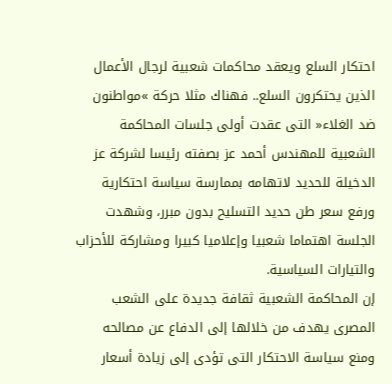احتكار السلع ويعقد محاكمات شعبية لرجال الأعمال الذين يحتكرون السلع.. فهناك مثلا حركة »مواطنون ضد الغلاء« التى عقدت أولى جلسات المحاكمة الشعبية للمهندس أحمد عز بصفته رئيسا لشركة عز الدخيلة للحديد لاتهامه بممارسة سياسة احتكارية ورفع سعر طن حديد التسليح بدون مبرر، وشهدت الجلسة اهتماما شعبيا وإعلاميا كبيرا ومشاركة للأحزاب والتيارات السياسية.
إن المحاكمة الشعبية ثقافة جديدة على الشعب المصرى يهدف من خلالها إلى الدفاع عن مصالحه ومنع سياسة الاحتكار التى تؤدى إلى زيادة أسعار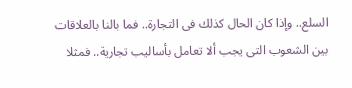السلع.. وإذا كان الحال كذلك فى التجارة.. فما بالنا بالعلاقات بين الشعوب التى يجب ألا تعامل بأساليب تجارية.. فمثلا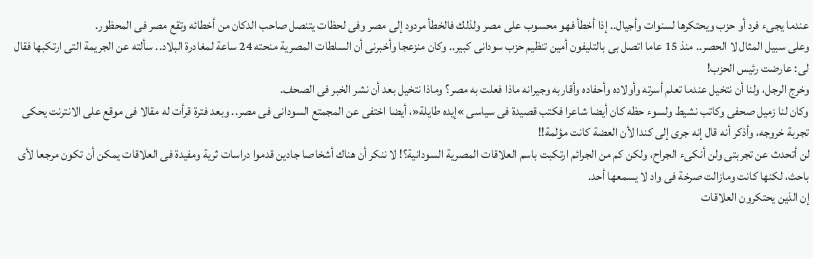عندما يجىء فرد أو حزب ويحتكرها لسنوات وأجيال.. إذا أخطأ فهو محسوب على مصر ولذلك فالخطأ مردود إلى مصر وفى لحظات يتنصل صاحب الدكان من أخطائه وتقع مصر فى المحظور.
وعلى سبيل المثال لا الحصر.. منذ 15 عاما اتصل بى بالتليفون أمين تنظيم حزب سودانى كبير.. وكان منزعجا وأخبرنى أن السلطات المصرية منحته 24 ساعة لمغادرة البلاد.. سألته عن الجريمة التى ارتكبها فقال لى: عارضت رئيس الحزب!
وخرج الرجل، ولنا أن نتخيل عندما تعلم أسرته وأولاده وأحفاده وأقاربه وجيرانه ماذا فعلت به مصر؟ وماذا نتخيل بعد أن نشر الخبر فى الصحف.
وكان لنا زميل صحفى وكاتب نشيط ولسوء حظه كان أيضا شاعرا فكتب قصيدة فى سياسى »إيده طايلة«، أيضا اختفى عن المجمتع السودانى فى مصر.. وبعد فترة قرأت له مقالا فى موقع على الانترنت يحكى تجربة خروجه، وأذكر أنه قال إنه جرى إلى كندا لأن العضة كانت مؤلمة!!
لن أتحدث عن تجربتى ولن أنكىء الجراح، ولكن كم من الجرائم ارتكبت باسم العلاقات المصرية السودانية؟! لا ننكر أن هناك أشخاصا جادين قدموا دراسات ثرية ومفيدة فى العلاقات يمكن أن تكون مرجعا لأى باحث، لكنها كانت ومازالت صرخة فى واد لا يسمعها أحد.
إن الذين يحتكرون العلاقات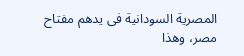المصرية السودانية فى يدهم مفتاح مصر، وهذا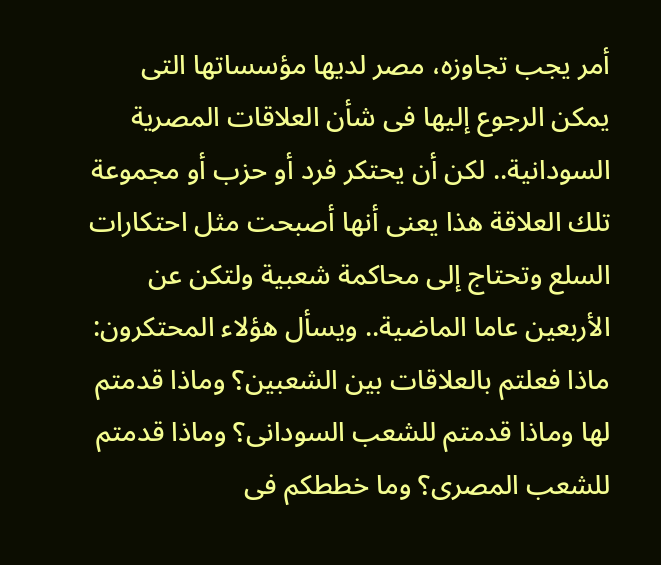أمر يجب تجاوزه، مصر لديها مؤسساتها التى يمكن الرجوع إليها فى شأن العلاقات المصرية السودانية.. لكن أن يحتكر فرد أو حزب أو مجموعة تلك العلاقة هذا يعنى أنها أصبحت مثل احتكارات السلع وتحتاج إلى محاكمة شعبية ولتكن عن الأربعين عاما الماضية.. ويسأل هؤلاء المحتكرون: ماذا فعلتم بالعلاقات بين الشعبين؟ وماذا قدمتم لها وماذا قدمتم للشعب السودانى؟ وماذا قدمتم للشعب المصرى؟ وما خططكم فى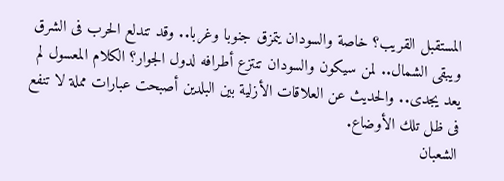المستقبل القريب؟ خاصة والسودان يتمزق جنوبا وغربا.. وقد تندلع الحرب فى الشرق ويبقى الشمال.. لمن سيكون والسودان تنتزع أطرافه لدول الجوار؟ الكلام المعسول لم يعد يجدى.. والحديث عن العلاقات الأزلية بين البلدين أصبحت عبارات مملة لا تنفع فى ظل تلك الأوضاع.
الشعبان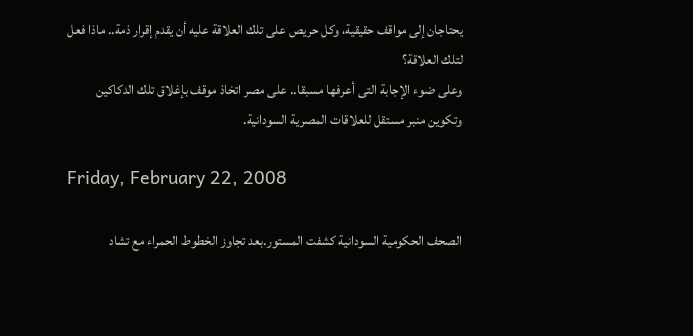يحتاجان إلى مواقف حقيقية، وكل حريص على تلك العلاقة عليه أن يقدم إقرار ذمة.. ماذا فعل لتلك العلاقة؟
وعلى ضوء الإجابة التى أعرفها مسبقا.. على مصر اتخاذ موقف بإغلاق تلك الدكاكين وتكوين منبر مستقل للعلاقات المصرية السودانية.

Friday, February 22, 2008

الصحف الحكومية السودانية كشفت المستور.بعد تجاوز الخطوط الحمراء مع تشاد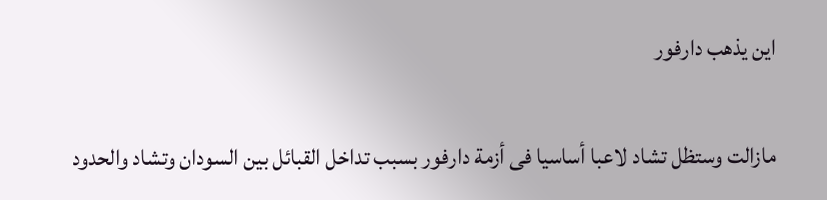اين يذهب دارفور

مازالت وستظل تشاد لاعبا أساسيا فى أزمة دارفور بسبب تداخل القبائل بين السودان وتشاد والحدود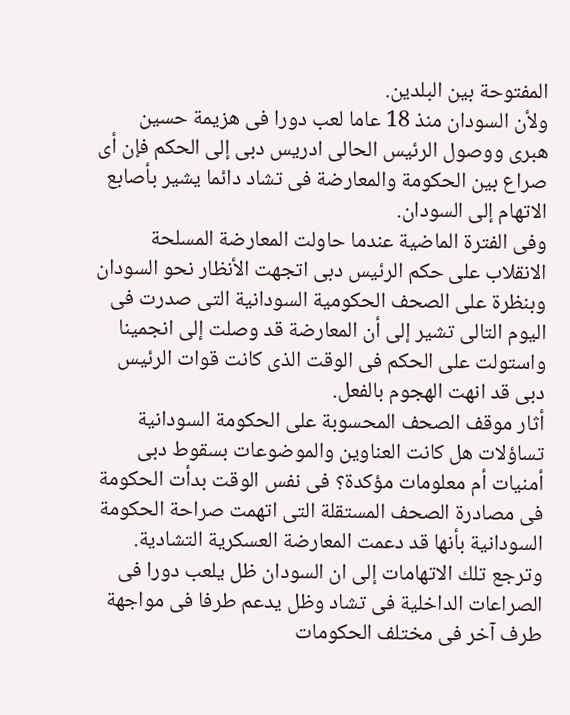المفتوحة بين البلدين.
ولأن السودان منذ 18 عاما لعب دورا فى هزيمة حسين هبرى ووصول الرئيس الحالى ادريس دبى إلى الحكم فإن أى صراع بين الحكومة والمعارضة فى تشاد دائما يشير بأصابع الاتهام إلى السودان.
وفى الفترة الماضية عندما حاولت المعارضة المسلحة الانقلاب على حكم الرئيس دبى اتجهت الأنظار نحو السودان وبنظرة على الصحف الحكومية السودانية التى صدرت فى اليوم التالى تشير إلى أن المعارضة قد وصلت إلى انجمينا واستولت على الحكم فى الوقت الذى كانت قوات الرئيس دبى قد انهت الهجوم بالفعل.
أثار موقف الصحف المحسوبة على الحكومة السودانية تساؤلات هل كانت العناوين والموضوعات بسقوط دبى أمنيات أم معلومات مؤكدة؟ فى نفس الوقت بدأت الحكومة فى مصادرة الصحف المستقلة التى اتهمت صراحة الحكومة السودانية بأنها قد دعمت المعارضة العسكرية التشادية.
وترجع تلك الاتهامات إلى ان السودان ظل يلعب دورا فى الصراعات الداخلية فى تشاد وظل يدعم طرفا فى مواجهة طرف آخر فى مختلف الحكومات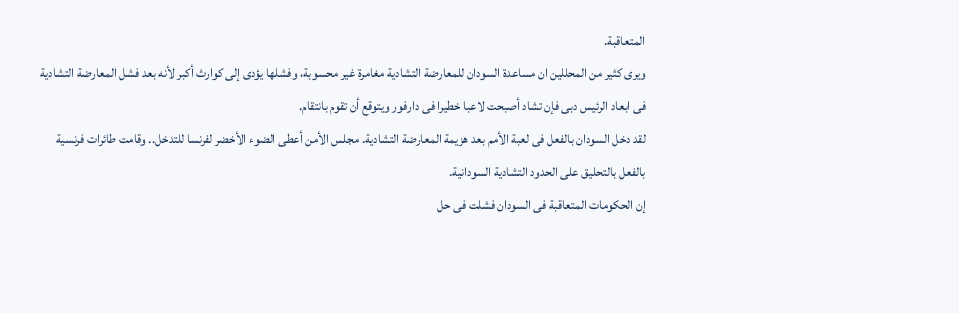المتعاقبة.
ويرى كثير من المحللين ان مساعدة السودان للمعارضة التشادية مغامرة غير محسوبة، وفشلها يؤدى إلى كوارث أكبر لأنه بعد فشل المعارضة التشادية فى ابعاد الرئيس دبى فإن تشاد أصبحت لاعبا خطيرا فى دارفور ويتوقع أن تقوم بانتقام.
لقد دخل السودان بالفعل فى لعبة الأمم بعد هزيمة المعارضة التشادية. مجلس الأمن أعطى الضوء الأخضر لفرنسا للتدخل.. وقامت طائرات فرنسية بالفعل بالتحليق على الحدود التشادية السودانية.
إن الحكومات المتعاقبة فى السودان فشلت فى حل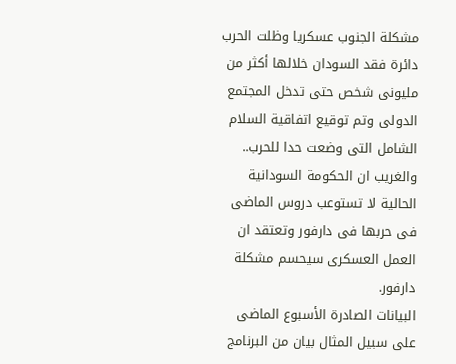مشكلة الجنوب عسكريا وظلت الحرب دائرة فقد السودان خلالها أكثر من مليونى شخص حتى تدخل المجتمع الدولى وتم توقيع اتفاقية السلام الشامل التى وضعت حدا للحرب.. والغريب ان الحكومة السودانية الحالية لا تستوعب دروس الماضى فى حربها فى دارفور وتعتقد ان العمل العسكرى سيحسم مشكلة دارفور.
البيانات الصادرة الأسبوع الماضى على سبيل المثال بيان من البرنامج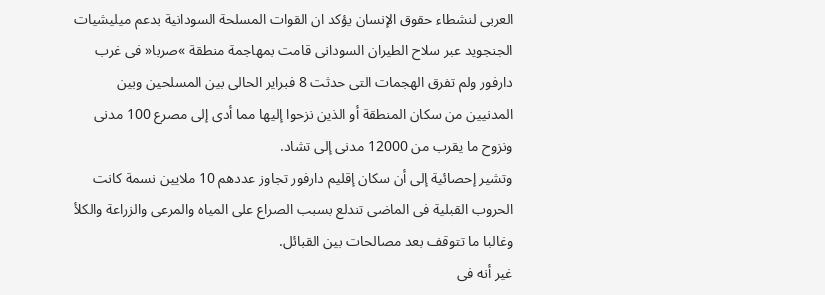العربى لنشطاء حقوق الإنسان يؤكد ان القوات المسلحة السودانية بدعم ميليشيات الجنجويد عبر سلاح الطيران السودانى قامت بمهاجمة منطقة »صربا« فى غرب دارفور ولم تفرق الهجمات التى حدثت 8 فبراير الحالى بين المسلحين وبين المدنيين من سكان المنطقة أو الذين نزحوا إليها مما أدى إلى مصرع 100 مدنى ونزوح ما يقرب من 12000 مدنى إلى تشاد.
وتشير إحصائية إلى أن سكان إقليم دارفور تجاوز عددهم 10 ملايين نسمة كانت الحروب القبلية فى الماضى تندلع بسبب الصراع على المياه والمرعى والزراعة والكلأ وغالبا ما تتوقف بعد مصالحات بين القبائل.
غير أنه فى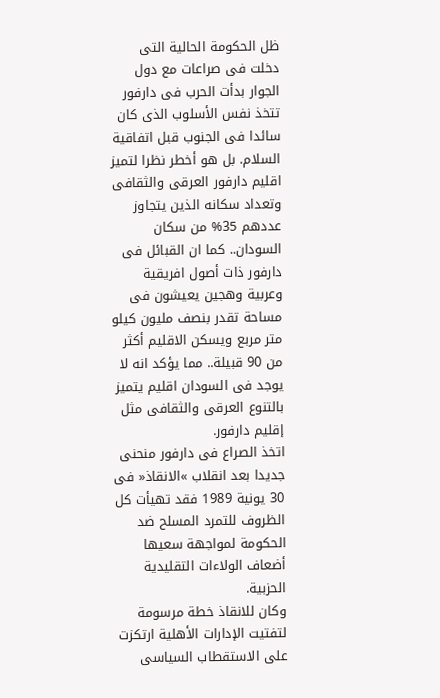ظل الحكومة الحالية التى دخلت فى صراعات مع دول الجوار بدأت الحرب فى دارفور تتخذ نفس الأسلوب الذى كان سائدا فى الجنوب قبل اتفاقية السلام. بل هو أخطر نظرا لتميز اقليم دارفور العرقى والثقافى وتعداد سكانه الذين يتجاوز عددهم 35% من سكان السودان.. كما ان القبائل فى دارفور ذات أصول افريقية وعربية وهجين يعيشون فى مساحة تقدر بنصف مليون كيلو متر مربع ويسكن الاقليم أكثر من 90 قبيلة.. مما يؤكد انه لا يوجد فى السودان اقليم يتميز بالتنوع العرقى والثقافى مثل إقليم دارفور.
اتخذ الصراع فى دارفور منحنى جديدا بعد انقلاب »الانقاذ« فى 30 يونية 1989 فقد تهيأت كل الظروف للتمرد المسلح ضد الحكومة لمواجهة سعيها أضعاف الولاءات التقليدية الحزبية.
وكان للانقاذ خطة مرسومة لتفتيت الإدارات الأهلية ارتكزت على الاستقطاب السياسى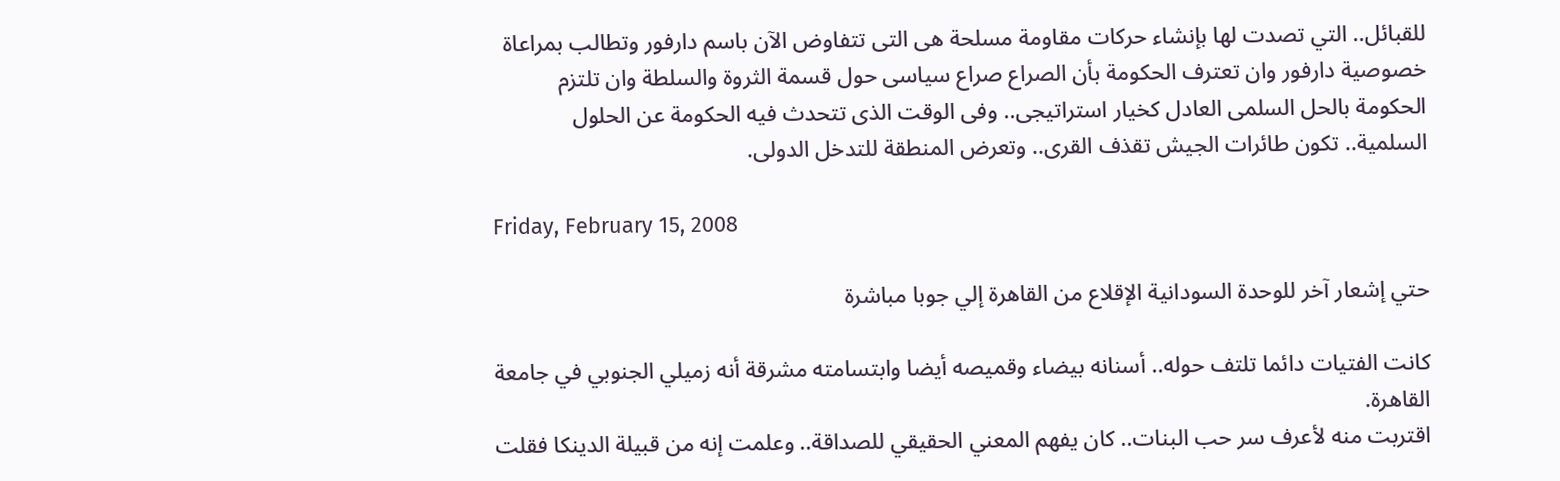للقبائل.. التي تصدت لها بإنشاء حركات مقاومة مسلحة هى التى تتفاوض الآن باسم دارفور وتطالب بمراعاة خصوصية دارفور وان تعترف الحكومة بأن الصراع صراع سياسى حول قسمة الثروة والسلطة وان تلتزم الحكومة بالحل السلمى العادل كخيار استراتيجى.. وفى الوقت الذى تتحدث فيه الحكومة عن الحلول السلمية.. تكون طائرات الجيش تقذف القرى.. وتعرض المنطقة للتدخل الدولى.

Friday, February 15, 2008

حتي إشعار آخر للوحدة السودانية الإقلاع من القاهرة إلي جوبا مباشرة

كانت الفتيات دائما تلتف حوله.. أسنانه بيضاء وقميصه أيضا وابتسامته مشرقة أنه زميلي الجنوبي في جامعة القاهرة.
اقتربت منه لأعرف سر حب البنات.. كان يفهم المعني الحقيقي للصداقة.. وعلمت إنه من قبيلة الدينكا فقلت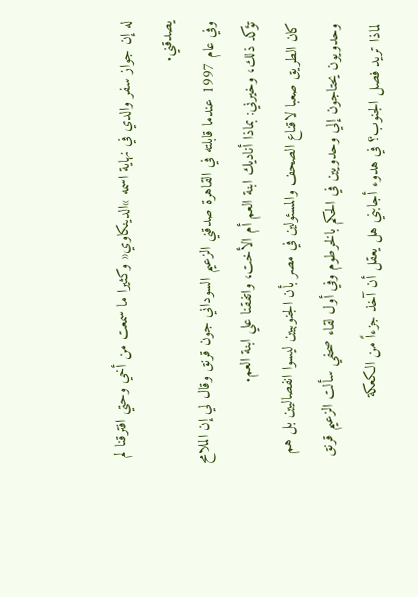له إن جواز سفر والدي في نهاية اسمه »الدينكاوي« وكثيرا ما سمعت من أخي وحتي افترقنا لم يصدقني.
وفي عام 1997 عندما قابلته في القاهرة صدقني الزعيم السوداني جون قرنق وقال لي إن الملامح تؤكد ذلك، وخيرني: بماذا أناديك ابنة العم أم الأخت، واتفقنا علي ابنة العم.
كان الطريق صعبا لاقناع الصحف والمسئولين في مصر بأن الجنوبيين ليسوا انفصاليين بل هم وحدويون يحتاجون إلي وحدويين في الحكم بالخرطوم وفي أول لقاء صحفي سألت الزعيم قرنق لماذا تريد فصل الجنوب؟ في هدوء أجابني هل يعقل أن آخذ جزءاً من الكعكة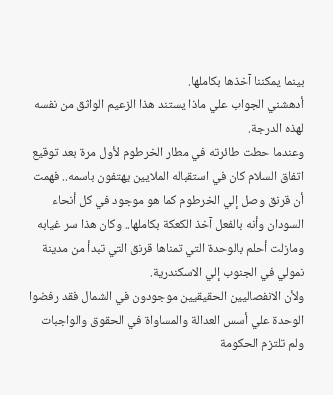بينما يمكننا آخذها بكاملها.
أدهشني الجواب علي ماذا يستند هذا الزعيم الواثق من نفسه لهذه الدرجة.
وعندما حطت طائرته في مطار الخرطوم لأول مرة بعد توقيع اتفاق السلام كان في استقباله الملايين يهتفون باسمه.. فهمت أن قرنق وصل إلي الخرطوم كما هو موجود في كل أنحاء السودان وأنه بالفعل آخذ الكعكة بكاملها.. وكان هذا سر غيابه ومازلت أحلم بالوحدة التي تمناها قرنق التي تبدأ من مدينة نمولي في الجنوب إلي الاسكندرية.
ولأن الانفصاليين الحقيقيين موجودون في الشمال فقد رفضوا الوحدة علي أسس العدالة والمساواة في الحقوق والواجبات ولم تلتزم الحكومة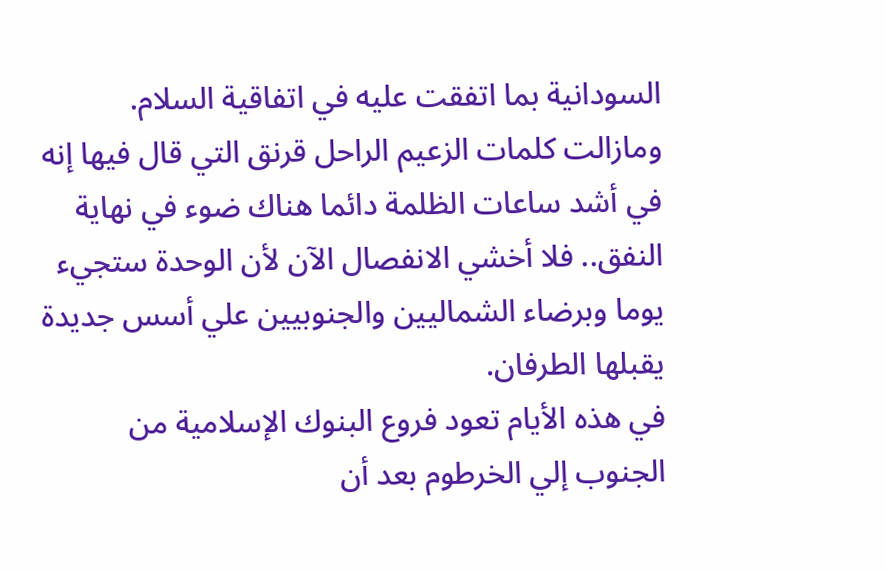السودانية بما اتفقت عليه في اتفاقية السلام.
ومازالت كلمات الزعيم الراحل قرنق التي قال فيها إنه في أشد ساعات الظلمة دائما هناك ضوء في نهاية النفق.. فلا أخشي الانفصال الآن لأن الوحدة ستجيء يوما وبرضاء الشماليين والجنوبيين علي أسس جديدة يقبلها الطرفان.
في هذه الأيام تعود فروع البنوك الإسلامية من الجنوب إلي الخرطوم بعد أن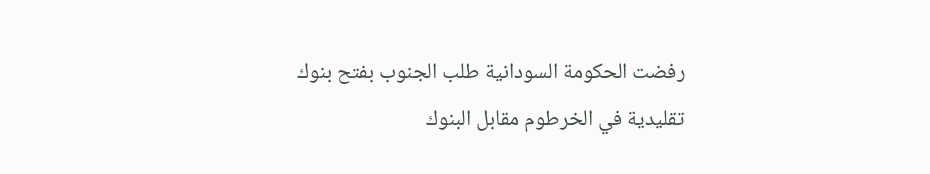رفضت الحكومة السودانية طلب الجنوب بفتح بنوك تقليدية في الخرطوم مقابل البنوك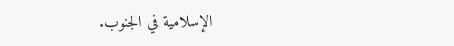الإسلامية في الجنوب.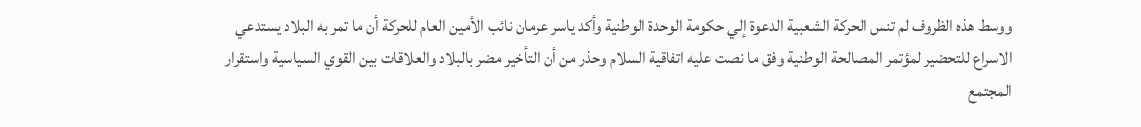ووسط هذه الظروف لم تنس الحركة الشعبية الدعوة إلي حكومة الوحدة الوطنية وأكد ياسر عرمان نائب الأمين العام للحركة أن ما تمر به البلاد يستدعي الاسراع للتحضير لمؤتمر المصالحة الوطنية وفق ما نصت عليه اتفاقية السلام وحذر من أن التأخير مضر بالبلاد والعلاقات بين القوي السياسية واستقرار المجتمع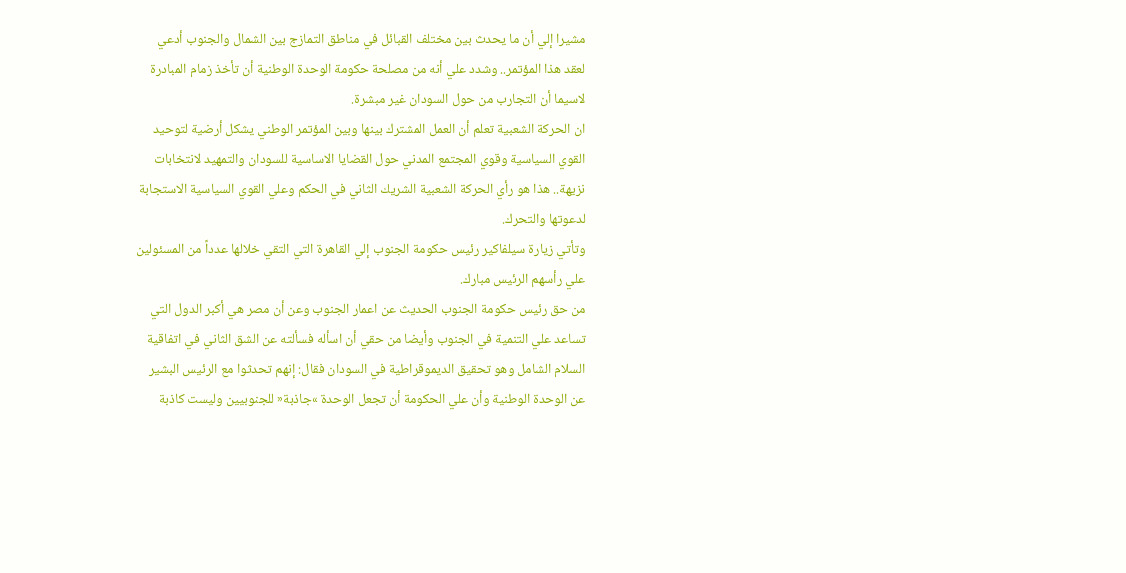مشيرا إلي أن ما يحدث بين مختلف القبائل في مناطق التمازج بين الشمال والجنوب أدعي لعقد هذا المؤتمر.. وشدد علي أنه من مصلحة حكومة الوحدة الوطنية أن تأخذ زمام المبادرة لاسيما أن التجارب من حول السودان غير مبشرة.
ان الحركة الشعبية تعلم أن العمل المشترك بينها وبين المؤتمر الوطني يشكل أرضية لتوحيد القوي السياسية وقوي المجتمع المدني حول القضايا الاساسية للسودان والتمهيد لانتخابات نزيهة.. هذا هو رأي الحركة الشعبية الشريك الثاني في الحكم وعلي القوي السياسية الاستجابة لدعوتها والتحرك.
وتأتي زيارة سيلفاكير رئيس حكومة الجنوب إلي القاهرة التي التقي خلالها عدداً من المسئولين علي رأسهم الرئيس مبارك.
من حق رئيس حكومة الجنوب الحديث عن اعمار الجنوب وعن أن مصر هي أكبر الدول التي تساعد علي التنمية في الجنوب وأيضا من حقي أن اسأله فسألته عن الشق الثاني في اتفاقية السلام الشامل وهو تحقيق الديموقراطية في السودان فقال: إنهم تحدثوا مع الرئيس البشير عن الوحدة الوطنية وأن علي الحكومة أن تجعل الوحدة »جاذبة« للجنوبيين وليست كاذبة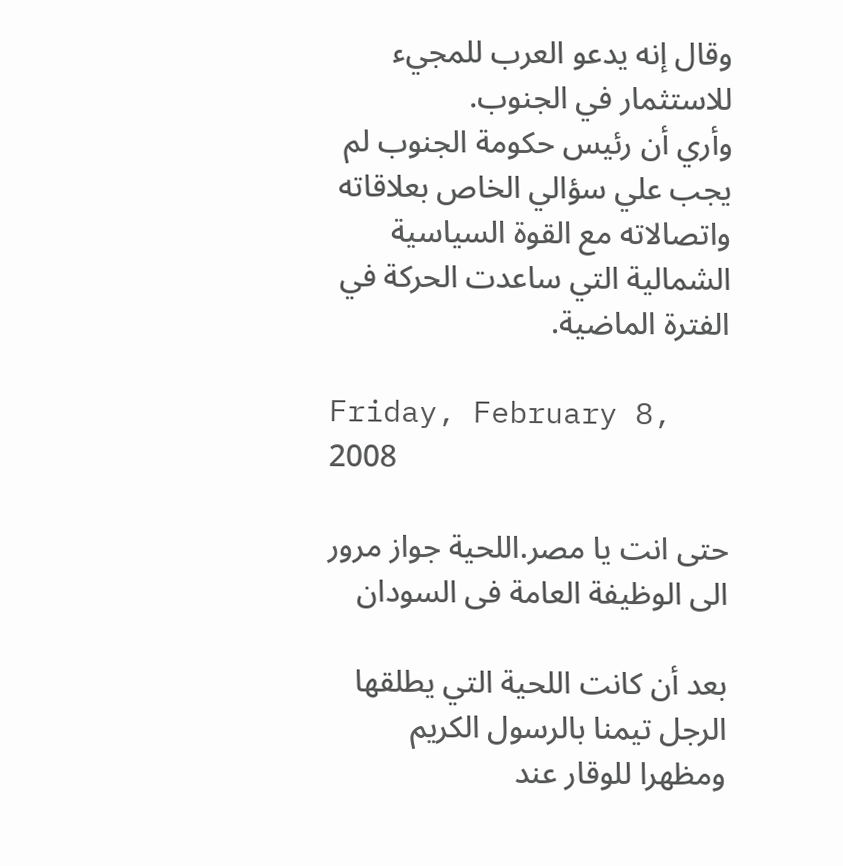وقال إنه يدعو العرب للمجيء للاستثمار في الجنوب.
وأري أن رئيس حكومة الجنوب لم يجب علي سؤالي الخاص بعلاقاته واتصالاته مع القوة السياسية الشمالية التي ساعدت الحركة في الفترة الماضية.

Friday, February 8, 2008

حتى انت يا مصر.اللحية جواز مرور الى الوظيفة العامة فى السودان

بعد أن كانت اللحية التي يطلقها الرجل تيمنا بالرسول الكريم ومظهرا للوقار عند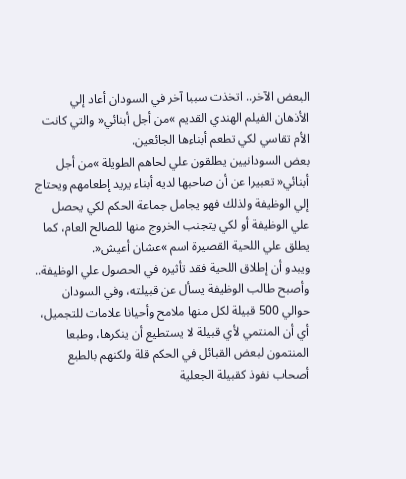البعض الآخر.. اتخذت سببا آخر في السودان أعاد إلي الأذهان الفيلم الهندي القديم »من أجل أبنائي« والتي كانت الأم تقاسي لكي تطعم أبناءها الجائعين.
بعض السودانيين يطلقون علي لحاهم الطويلة »من أجل أبنائي« تعبيرا عن أن صاحبها لديه أبناء يريد إطعامهم ويحتاج إلي الوظيفة ولذلك فهو يجامل جماعة الحكم لكي يحصل علي الوظيفة أو لكي يتجنب الخروج منها للصالح العام، كما يطلق علي اللحية القصيرة اسم »عشان أعيش«.
ويبدو أن إطلاق اللحية فقد تأثيره في الحصول علي الوظيفة.. وأصبح طالب الوظيفة يسأل عن قبيلته، وفي السودان حوالي 500 قبيلة لكل منها ملامح وأحيانا علامات للتجميل، أي أن المنتمي لأي قبيلة لا يستطيع أن ينكرها، وطبعا المنتمون لبعض القبائل في الحكم قلة ولكنهم بالطبع أصحاب نفوذ كقبيلة الجعلية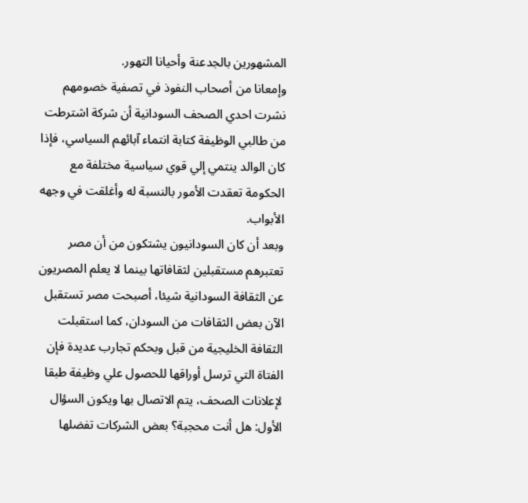المشهورين بالجدعنة وأحيانا التهور.
وإمعانا من أصحاب النفوذ في تصفية خصومهم نشرت احدي الصحف السودانية أن شركة اشترطت من طالبي الوظيفة كتابة انتماء آبائهم السياسي، فإذا كان الوالد ينتمي إلي قوي سياسية مختلفة مع الحكومة تعقدت الأمور بالنسبة له وأغلقت في وجهه الأبواب.
وبعد أن كان السودانيون يشتكون من أن مصر تعتبرهم مستقبلين لثقافاتها بينما لا يعلم المصريون عن الثقافة السودانية شيئا، أصبحت مصر تستقبل الآن بعض الثقافات من السودان، كما استقبلت الثقافة الخليجية من قبل وبحكم تجارب عديدة فإن الفتاة التي ترسل أوراقها للحصول علي وظيفة طبقا لإعلانات الصحف، يتم الاتصال بها ويكون السؤال الأول: هل أنت محجبة؟ بعض الشركات تفضلها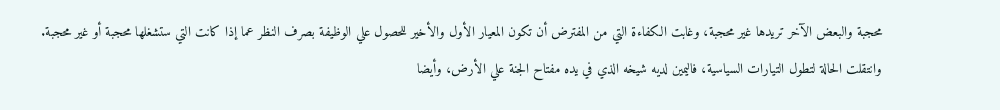محجبة والبعض الآخر تريدها غير محجبة، وغابت الكفاءة التي من المفترض أن تكون المعيار الأول والأخير للحصول علي الوظيفة بصرف النظر عما إذا كانت التي ستشغلها محجبة أو غير محجبة.
وانتقلت الحالة لتطول التيارات السياسية، فاليمين لديه شيخه الذي في يده مفتاح الجنة علي الأرض، وأيضا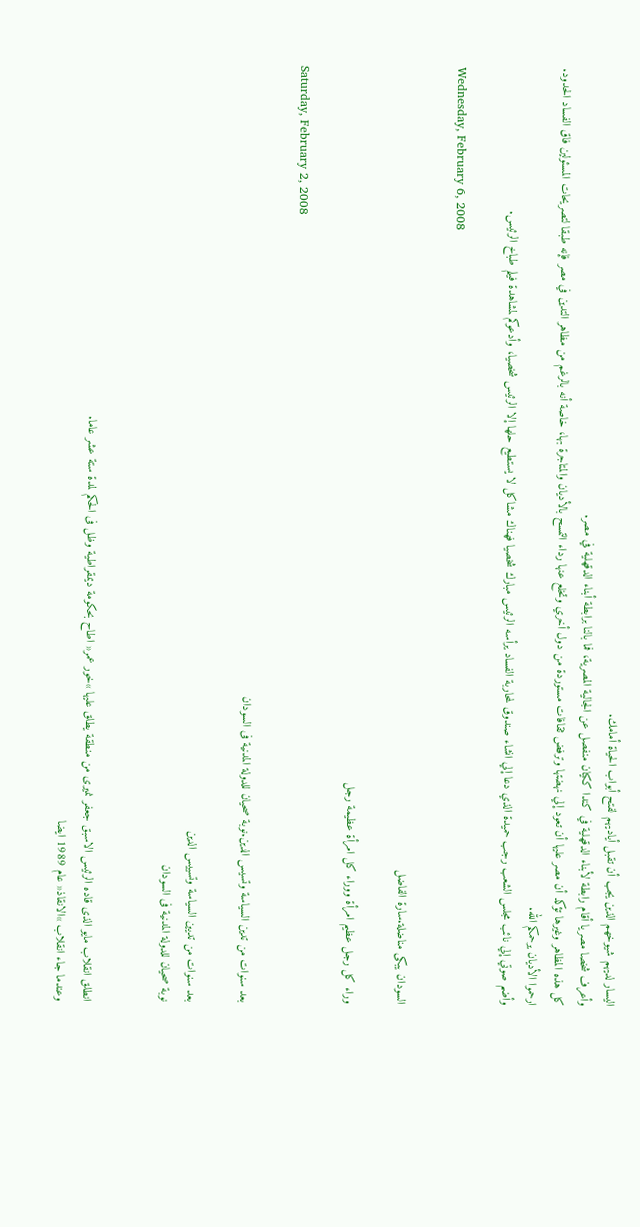اليسار لديهم شيوخهم الذين يجب أن تقبل أياديهم لفتح أبواب الحياة أمامك.
وأعرف شخصا مصريا أقام رابطة لأبناء الدقهلية في كندا ككيان منفصل عن الجالية المصرية، فما بالنا برابطة أبناء الدقهلية في مصر.
كل هذه المظاهر وغيرها تؤكد أن مصر عليها أن تعود إلي نهضتها وترفض ثقافات مستوردة من دول أخري وتخلع عنها رداء التمسح بالأديان والمتاجرة بها، خاصة أنه بالرغم من مظاهر التدين في مصر فإنه طبقا لتصريحات المسئولين فاق الفساد الحدود.
ارحموا الأديان يرحمكم الله.
وأضم صوتي إلي نائب مجلس الشعب رجب حميدة الذي دعا إلي انشاء صندوق لمحاربة الفساد يرأسه الرئيس مبارك شخصيا فهناك مشاكل لا يستطيع حلها إلا الرئيس شخصيا، وأدعوكم لمشاهدة فيلم طباخ الرئيس.

Wednesday, February 6, 2008

السودان يبكى مناضلة.سارة الفاضل

وراء كل رجل عظيم امرأة ووراء كل امرأة عظيمة رجل

Saturday, February 2, 2008

بعد سنوات من تدين السياسة وتسيس الدين.نوبة صحيان للدولة المدنية فى السودان

بعد سنوات من تديين السياسة وتسييس الدين
نوبة صحيان للدولة المدنية فى السودان


انطلق انقلاب مايو الذى قاده الرئيس الاسبق جعفر نميرى من منطقة يطلق عليها »خور عمر« اطاح بحكومة ديمقراطية وظل فى الحكم لمدة ستة عشر عاما.
وعندما جاء انقلاب »الانقاذ« عام 1989 ايضا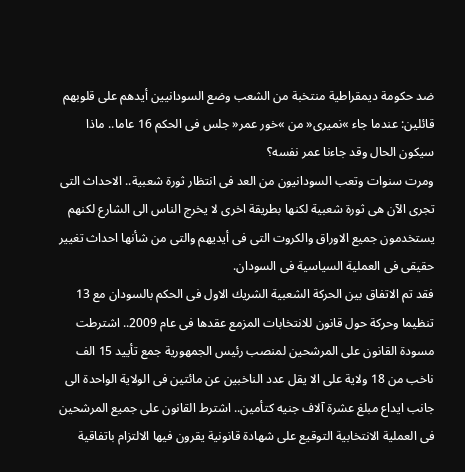ضد حكومة ديمقراطية منتخبة من الشعب وضع السودانيين أيدهم على قلوبهم قائلين: عندما جاء »نميرى« من »خور عمر« جلس فى الحكم 16 عاما.. ماذا سيكون الحال وقد جاءنا عمر نفسه؟
ومرت سنوات وتعب السودانيون من العد فى انتظار ثورة شعبية.. الاحداث التى تجرى الآن هى ثورة شعبية لكنها بطريقة اخرى لا يخرج الناس الى الشارع لكنهم يستخدمون جميع الاوراق والكروت التى فى أيديهم والتى من شأنها احداث تغيير حقيقى فى العملية السياسية فى السودان.
فقد تم الاتفاق بين الحركة الشعبية الشريك الاول فى الحكم بالسودان مع 13 تنظيما وحركة حول قانون للانتخابات المزمع عقدها فى عام 2009.. اشترطت مسودة القانون على المرشحين لمنصب رئيس الجمهورية جمع تأييد 15 الف ناخب من 18 ولاية على الا يقل عدد الناخبين عن مائتين فى الولاية الواحدة الى جانب ايداع مبلغ عشرة آلاف جنيه كتأمين.. اشترط القانون على جميع المرشحين فى العملية الانتخابية التوقيع على شهادة قانونية يقرون فيها الالتزام باتفاقية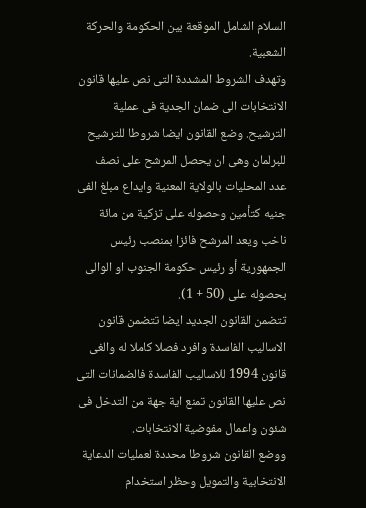السلام الشامل الموقعة بين الحكومة والحركة الشعبية.
وتهدف الشروط المشددة التى نص عليها قانون الانتخابات الى ضمان الجدية فى عملية الترشيح. وضع القانون ايضا شروطا للترشيح للبرلمان وهى ان يحصل المرشح على نصف عدد المحليات بالولاية المعنية وايداع مبلغ الفى جنيه كتأمين وحصوله على تزكية من مائة ناخب ويعد المرشح فائزا بمنصب رئيس الجمهورية أو رئيس حكومة الجنوب او الوالى بحصوله على (50 + 1).
تتضمن القانون الجديد ايضا تتضمن قانون الاساليب الفاسدة وافرد فصلا كاملا له والغى قانون 1994 للاساليب الفاسدة فالضمانات التى نص عليها القانون تمنع اية جهة من التدخل فى شئون واعمال مفوضية الانتخابات.
ووضع القانون شروطا محددة لعمليات الدعاية الانتخابية والتمويل وحظر استخدام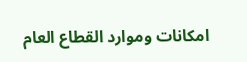امكانات وموارد القطاع العام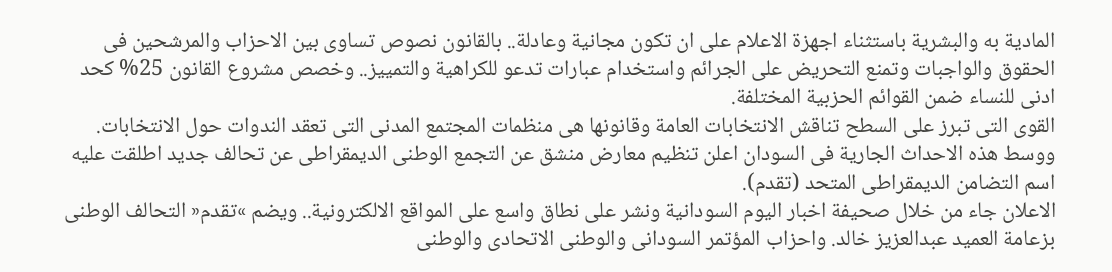المادية به والبشرية باستثناء اجهزة الاعلام على ان تكون مجانية وعادلة.. بالقانون نصوص تساوى بين الاحزاب والمرشحين فى الحقوق والواجبات وتمنع التحريض على الجرائم واستخدام عبارات تدعو للكراهية والتمييز.. وخصص مشروع القانون 25% كحد ادنى للنساء ضمن القوائم الحزبية المختلفة.
القوى التى تبرز على السطح تناقش الانتخابات العامة وقانونها هى منظمات المجتمع المدنى التى تعقد الندوات حول الانتخابات.
ووسط هذه الاحداث الجارية فى السودان اعلن تنظيم معارض منشق عن التجمع الوطنى الديمقراطى عن تحالف جديد اطلقت عليه اسم التضامن الديمقراطى المتحد (تقدم).
الاعلان جاء من خلال صحيفة اخبار اليوم السودانية ونشر على نطاق واسع على المواقع الالكترونية.. ويضم »تقدم« التحالف الوطنى بزعامة العميد عبدالعزيز خالد. واحزاب المؤتمر السودانى والوطنى الاتحادى والوطنى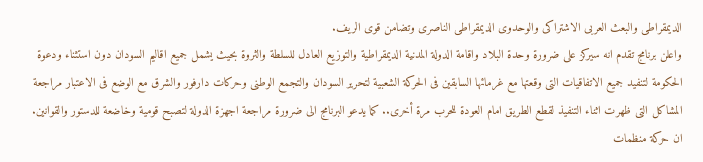الديمقراطى والبعث العربى الاشتراكى والوحدوى الديمقراطى الناصرى وتضامن قوى الريف.
واعلن برنامج تقدم انه سيركز على ضرورة وحدة البلاد واقامة الدولة المدنية الديمقراطية والتوزيع العادل للسلطة والثروة بحيث يشمل جميع اقاليم السودان دون استثناء ودعوة الحكومة لتنفيد جميع الاتفاقيات التى وقعتها مع غرمائها السابقين فى الحركة الشعبية لتحرير السودان والتجمع الوطنى وحركات دارفور والشرق مع الوضع فى الاعتبار مراجعة المشاكل التى ظهرت اثناء التنفيذ لقطع الطريق امام العودة للحرب مرة أخرى.. كما يدعو البرنامج الى ضرورة مراجعة اجهزة الدولة لتصبح قومية وخاضعة للدستور والقوانين.
ان حركة منظمات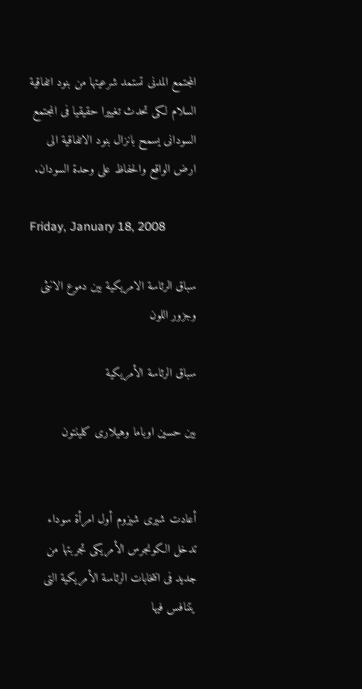المجتمع المدنى تستمد شرعيتها من بنود اتفاقية السلام لكى تحدث تغييرا حقيقيا فى المجتمع السودانى يسمح بانزال بنود الاتفاقية الى ارض الواقع والحفاظ على وحدة السودان.

Friday, January 18, 2008

سباق الرئاسة الامريكية بين دموع الانثى وجزور اللون

سباق الرئاسة الأمريكية

بين حسين اوباما وهيلارى كلينتون


أعادت شيرى شيزوم أول امرأة سوداء تدخل الكونجرس الأمريكى تجربتها من جديد فى انتخابات الرئاسة الأمريكية التى يتنافس فيها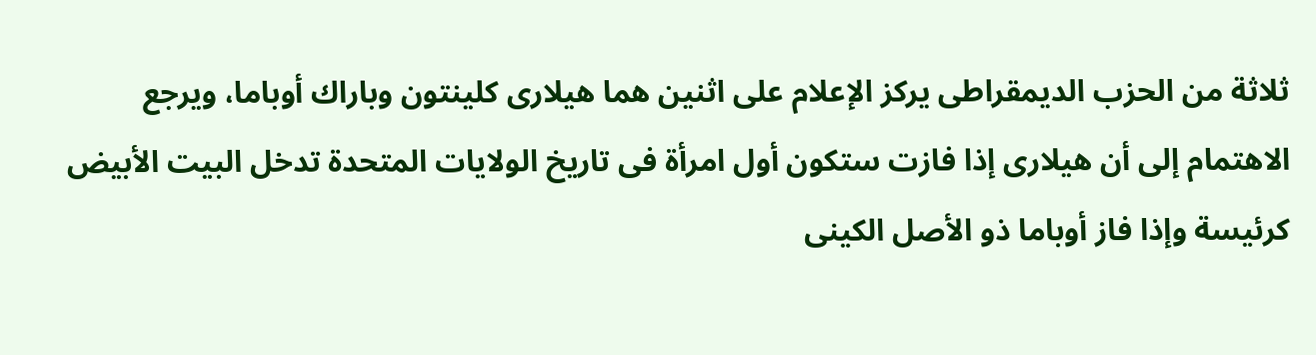ثلاثة من الحزب الديمقراطى يركز الإعلام على اثنين هما هيلارى كلينتون وباراك أوباما، ويرجع الاهتمام إلى أن هيلارى إذا فازت ستكون أول امرأة فى تاريخ الولايات المتحدة تدخل البيت الأبيض كرئيسة وإذا فاز أوباما ذو الأصل الكينى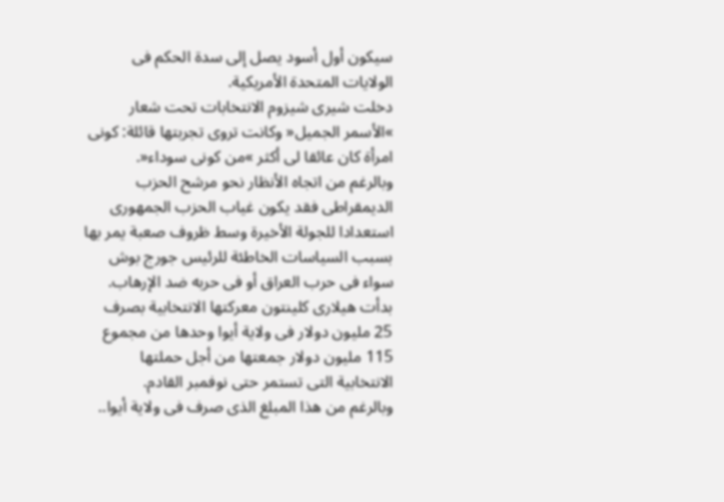سيكون أول أسود يصل إلى سدة الحكم فى الولايات المتحدة الأمريكية.
دخلت شيرى شيزوم الانتخابات تحت شعار »الأسمر الجميل« وكانت تروى تجربتها قائلة: كونى امرأة كان عائقا لى أكثر »من كونى سوداء«.
وبالرغم من اتجاه الأنظار نحو مرشح الحزب الديمقراطى فقد يكون غياب الحزب الجمهورى استعدادا للجولة الأخيرة وسط ظروف صعبة يمر بها بسبب السياسات الخاطئة للرئيس جورج بوش سواء فى حرب العراق أو فى حربه ضد الإرهاب.
بدأت هيلارى كلينتون معركتها الانتخابية بصرف 25 مليون دولار فى ولاية أيوا وحدها من مجموع 115 مليون دولار جمعتها من أجل حملتها الانتخابية التى تستمر حتى نوفمبر القادم.
وبالرغم من هذا المبلغ الذى صرف فى ولاية أيوا..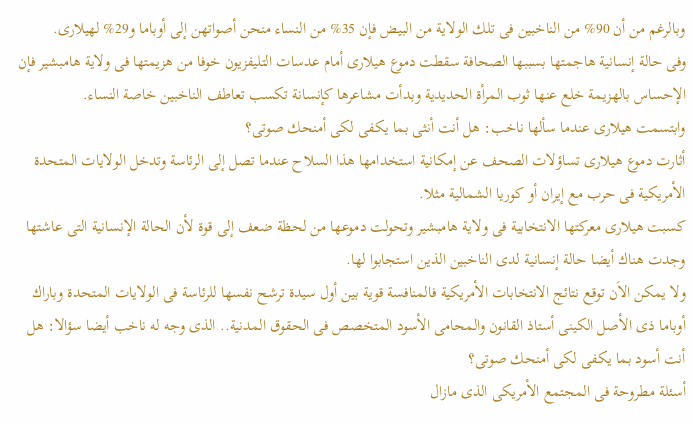وبالرغم من أن 90% من الناخبين فى تلك الولاية من البيض فإن 35% من النساء منحن أصواتهن إلى أوباما و29% لهيلارى.
وفى حالة إنسانية هاجمتها بسببها الصحافة سقطت دموع هيلارى أمام عدسات التليفزيون خوفا من هزيمتها فى ولاية هامبشير فإن الإحساس بالهزيمة خلع عنها ثوب المرأة الحديدية وبدأت مشاعرها كإنسانة تكسب تعاطف الناخبين خاصة النساء.
وابتسمت هيلارى عندما سألها ناخب: هل أنت أنثى بما يكفى لكى أمنحك صوتى؟
أثارت دموع هيلارى تساؤلات الصحف عن إمكانية استخدامها هذا السلاح عندما تصل إلى الرئاسة وتدخل الولايات المتحدة الأمريكية فى حرب مع إيران أو كوريا الشمالية مثلا.
كسبت هيلارى معركتها الانتخابية فى ولاية هامبشير وتحولت دموعها من لحظة ضعف إلى قوة لأن الحالة الإنسانية التى عاشتها وجدت هناك أيضا حالة إنسانية لدى الناخبين الذين استجابوا لها.
ولا يمكن الاَن توقع نتائج الانتخابات الأمريكية فالمنافسة قوية بين أول سيدة ترشح نفسها للرئاسة فى الولايات المتحدة وباراك أوباما ذى الأصل الكينى أستاذ القانون والمحامى الأسود المتخصص فى الحقوق المدنية.. الذى وجه له ناخب أيضا سؤالا: هل أنت أسود بما يكفى لكى أمنحك صوتى؟
أسئلة مطروحة فى المجتمع الأمريكى الذى مازال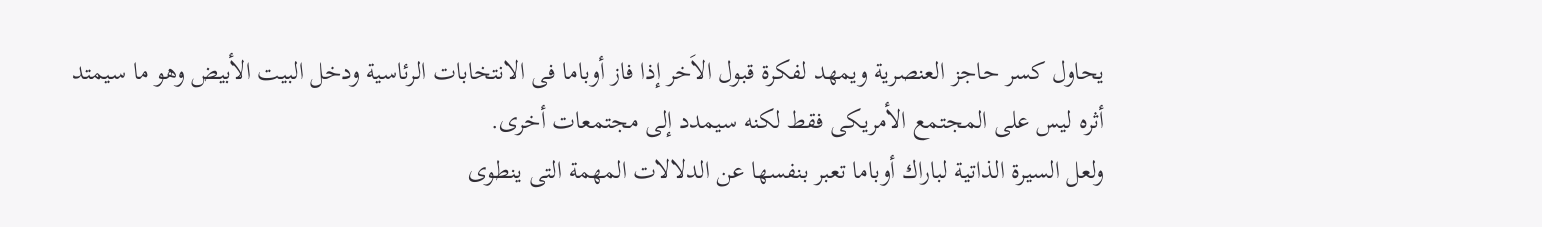يحاول كسر حاجز العنصرية ويمهد لفكرة قبول الاَخر إذا فاز أوباما فى الانتخابات الرئاسية ودخل البيت الأبيض وهو ما سيمتد أثره ليس على المجتمع الأمريكى فقط لكنه سيمدد إلى مجتمعات أخرى.
ولعل السيرة الذاتية لباراك أوباما تعبر بنفسها عن الدلالات المهمة التى ينطوى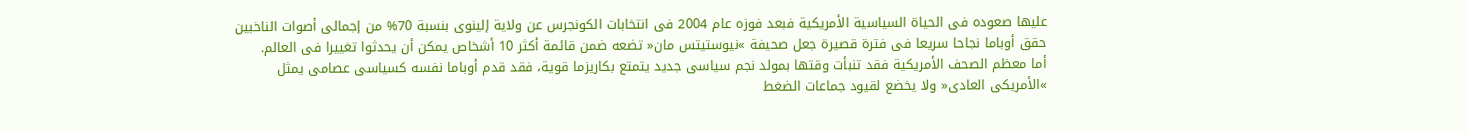عليها صعوده فى الحياة السياسية الأمريكية فبعد فوزه عام 2004 فى انتخابات الكونجرس عن ولاية إلينوى بنسبة 70% من إجمالى أصوات الناخبين حقق أوباما نجاحا سريعا فى فترة قصيرة جعل صحيفة »نيوستيتس مان« تضعه ضمن قائمة أكثر 10 أشخاص يمكن أن يحدثوا تغييرا فى العالم.
أما معظم الصحف الأمريكية فقد تنبأت وقتها بمولد نجم سياسى جديد يتمتع بكاريزما قوية، فقد قدم أوباما نفسه كسياسى عصامى يمثل »الأمريكى العادى« ولا يخضع لقيود جماعات الضغط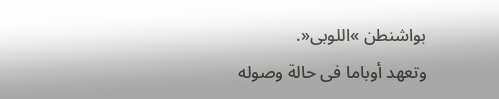بواشنطن »اللوبى«.
وتعهد أوباما فى حالة وصوله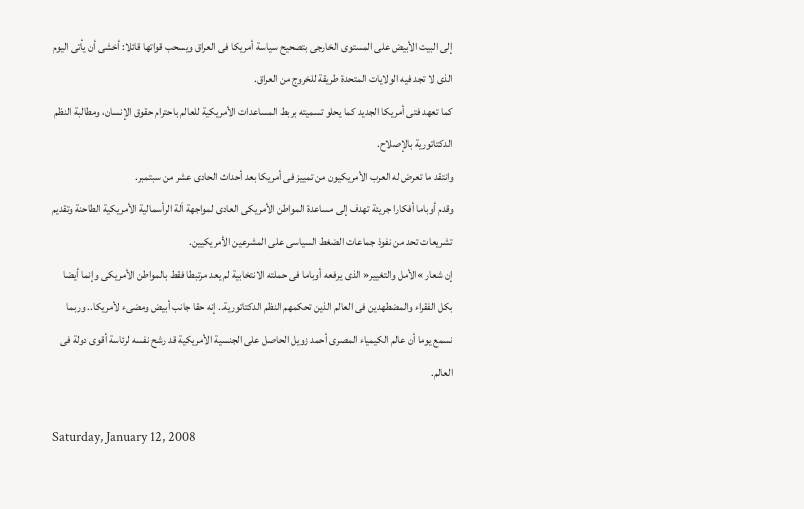إلى البيت الأبيض على المستوى الخارجى بتصحيح سياسة أمريكا فى العراق ويسحب قواتها قائلا: أخشى أن يأتى اليوم الذى لا تجد فيه الولايات المتحدة طريقة للخروج من العراق.
كما تعهد فتى أمريكا الجديد كما يحلو تسميته بربط المساعدات الأمريكية للعالم باحترام حقوق الإنسان، ومطالبة النظم الدكتاتورية بالإصلاح.
وانتقد ما تعرض له العرب الأمريكيون من تمييز فى أمريكا بعد أحداث الحادى عشر من سبتمبر.
وقدم أوباما أفكارا جريئة تهدف إلى مساعدة المواطن الأمريكى العادى لمواجهة اَلة الرأسمالية الأمريكية الطاحنة وتقديم تشريعات تحد من نفوذ جماعات الضغط السياسى على المشرعين الأمريكيين.
إن شعار »الأمل والتغيير« الذى يرفعه أوباما فى حملته الانتخابية لم يعد مرتبطا فقط بالمواطن الأمريكى وإنما أيضا بكل الفقراء والمضطهدين فى العالم الذين تحكمهم النظم الدكتاتورية.. إنه حقا جانب أبيض ومضىء لأمريكا.. وربما نسمع يوما أن عالم الكيمياء المصرى أحمد زويل الحاصل على الجنسية الأمريكية قد رشح نفسه لرئاسة أقوى دولة فى العالم.

Saturday, January 12, 2008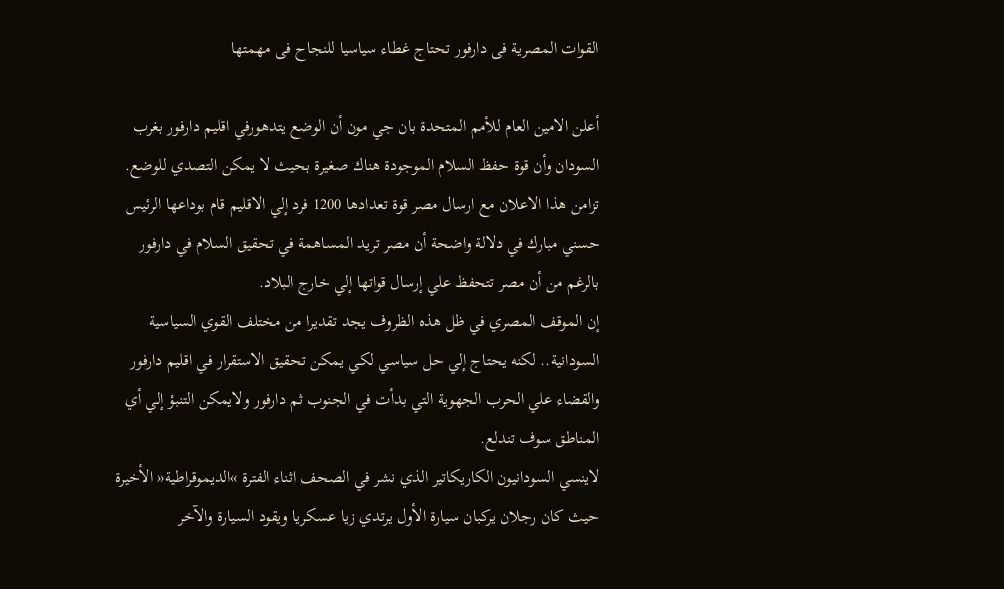القوات المصرية فى دارفور تحتاج غطاء سياسيا للنجاح فى مهمتها

أعلن الامين العام للأمم المتحدة بان جي مون أن الوضع يتدهورفي اقليم دارفور بغرب السودان وأن قوة حفظ السلام الموجودة هناك صغيرة بحيث لا يمكن التصدي للوضع. تزامن هذا الاعلان مع ارسال مصر قوة تعدادها 1200 فرد إلي الاقليم قام بوداعها الرئيس حسني مبارك في دلالة واضحة أن مصر تريد المساهمة في تحقيق السلام في دارفور بالرغم من أن مصر تتحفظ علي إرسال قواتها إلي خارج البلاد.
إن الموقف المصري في ظل هذه الظروف يجد تقديرا من مختلف القوي السياسية السودانية.. لكنه يحتاج إلي حل سياسي لكي يمكن تحقيق الاستقرار في اقليم دارفور والقضاء علي الحرب الجهوية التي بدأت في الجنوب ثم دارفور ولايمكن التنبؤ إلي أي المناطق سوف تندلع.
لاينسي السودانيون الكاريكاتير الذي نشر في الصحف اثناء الفترة »الديموقراطية« الأخيرة حيث كان رجلان يركبان سيارة الأول يرتدي زيا عسكريا ويقود السيارة والآخر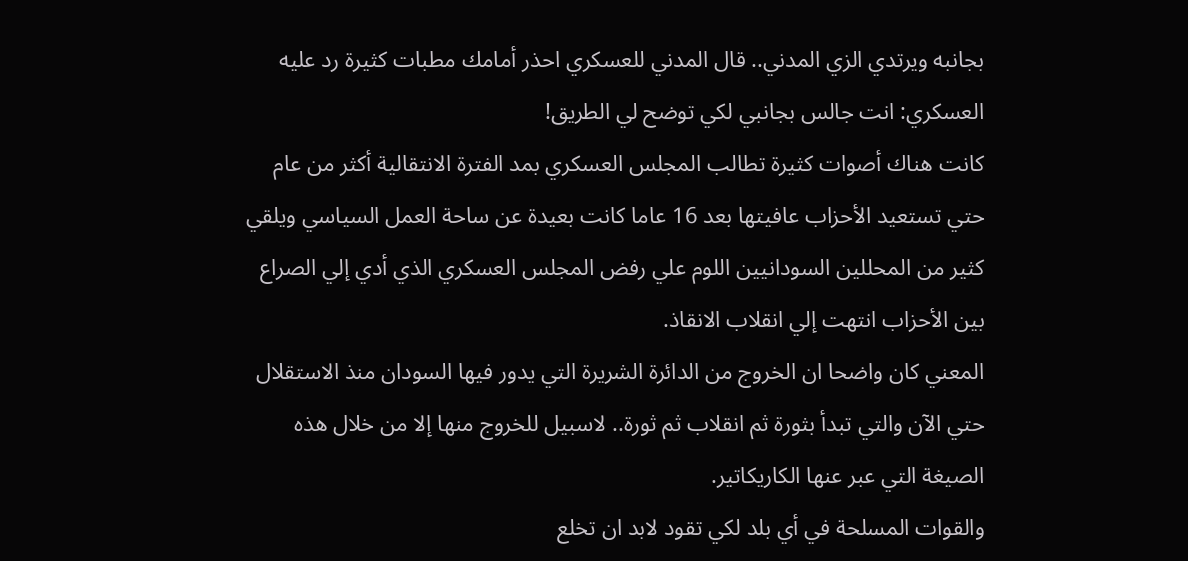بجانبه ويرتدي الزي المدني.. قال المدني للعسكري احذر أمامك مطبات كثيرة رد عليه العسكري: انت جالس بجانبي لكي توضح لي الطريق!
كانت هناك أصوات كثيرة تطالب المجلس العسكري بمد الفترة الانتقالية أكثر من عام حتي تستعيد الأحزاب عافيتها بعد 16 عاما كانت بعيدة عن ساحة العمل السياسي ويلقي كثير من المحللين السودانيين اللوم علي رفض المجلس العسكري الذي أدي إلي الصراع بين الأحزاب انتهت إلي انقلاب الانقاذ.
المعني كان واضحا ان الخروج من الدائرة الشريرة التي يدور فيها السودان منذ الاستقلال حتي الآن والتي تبدأ بثورة ثم انقلاب ثم ثورة.. لاسبيل للخروج منها إلا من خلال هذه الصيغة التي عبر عنها الكاريكاتير.
والقوات المسلحة في أي بلد لكي تقود لابد ان تخلع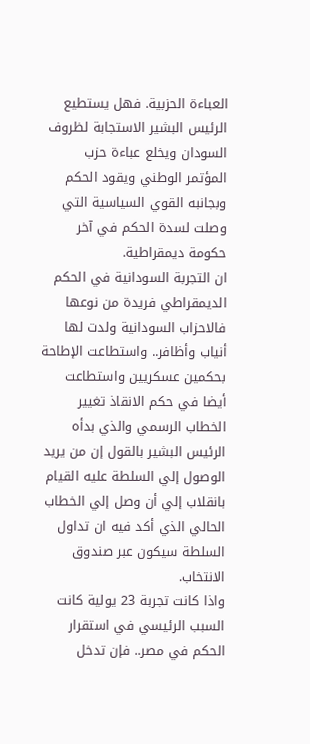العباءة الحزبية. فهل يستطيع الرئيس البشير الاستجابة لظروف السودان ويخلع عباءة حزب المؤتمر الوطني ويقود الحكم وبجانبه القوي السياسية التي وصلت لسدة الحكم في آخر حكومة ديمقراطية.
ان التجربة السودانية في الحكم الديمقراطي فريدة من نوعها فالاحزاب السودانية ولدت لها أنياب وأظافر.. واستطاعت الإطاحة بحكمين عسكريين واستطاعت أيضا في حكم الانقاذ تغيير الخطاب الرسمي والذي بدأه الرئيس البشير بالقول إن من يريد الوصول إلي السلطة عليه القيام بانقلاب إلي أن وصل إلي الخطاب الحالي الذي أكد فيه ان تداول السلطة سيكون عبر صندوق الانتخاب.
واذا كانت تجربة 23 يولية كانت السبب الرئيسي في استقرار الحكم في مصر.. فإن تدخل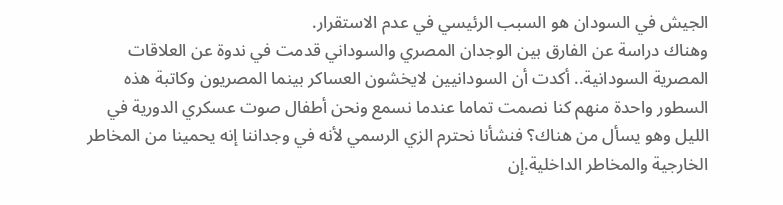الجيش في السودان هو السبب الرئيسي في عدم الاستقرار.
وهناك دراسة عن الفارق بين الوجدان المصري والسوداني قدمت في ندوة عن العلاقات المصرية السودانية.. أكدت أن السودانيين لايخشون العساكر بينما المصريون وكاتبة هذه السطور واحدة منهم كنا نصمت تماما عندما نسمع ونحن أطفال صوت عسكري الدورية في الليل وهو يسأل من هناك؟ فنشأنا نحترم الزي الرسمي لأنه في وجداننا إنه يحمينا من المخاطر الخارجية والمخاطر الداخلية.إن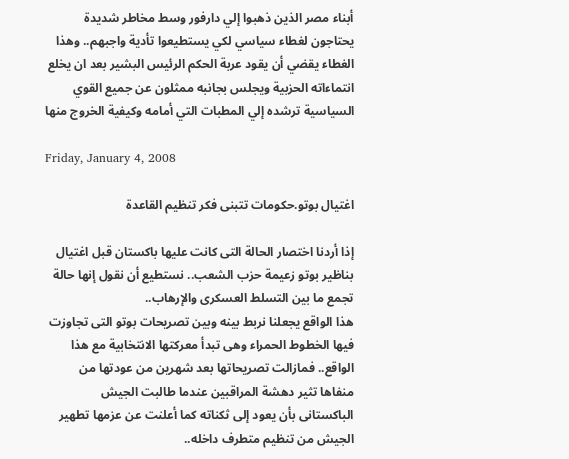أبناء مصر الذين ذهبوا إلي دارفور وسط مخاطر شديدة يحتاجون لغطاء سياسي لكي يستطيعوا تأدية واجبهم.. وهذا الغطاء يقضي أن يقود عربة الحكم الرئيس البشير بعد ان يخلع انتماءاته الحزبية ويجلس بجانبه ممثلون عن جميع القوي السياسية ترشده إلي المطبات التي أمامه وكيفية الخروج منها

Friday, January 4, 2008

اغتيال بوتو.حكومات تتبنى فكر تنظيم القاعدة

إذا أردنا اختصار الحالة التى كانت عليها باكستان قبل اغتيال بناظير بوتو زعيمة حزب الشعب.. نستطيع أن نقول إنها حالة تجمع ما بين التسلط العسكرى والإرهاب..
هذا الواقع يجعلنا نربط بينه وبين تصريحات بوتو التى تجاوزت فيها الخطوط الحمراء وهى تبدأ معركتها الانتخابية مع هذا الواقع.. فمازالت تصريحاتها بعد شهرين من عودتها من منفاها تثير دهشة المراقبين عندما طالبت الجيش الباكستانى بأن يعود إلى ثكناته كما أعلنت عن عزمها تطهير الجيش من تنظيم متطرف داخله..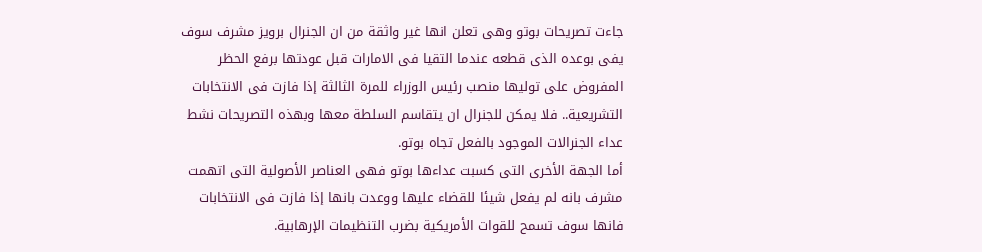جاءت تصريحات بوتو وهى تعلن انها غير واثقة من ان الجنرال برويز مشرف سوف يفى بوعده الذى قطعه عندما التقيا فى الامارات قبل عودتها برفع الحظر المفروض على توليها منصب رئيس الوزراء للمرة الثالثة إذا فازت فى الانتخابات التشريعية.. فلا يمكن للجنرال ان يتقاسم السلطة معها وبهذه التصريحات نشط عداء الجنرالات الموجود بالفعل تجاه بوتو.
أما الجهة الأخرى التى كسبت عداءها بوتو فهى العناصر الأصولية التى اتهمت مشرف بانه لم يفعل شيئا للقضاء عليها ووعدت بانها إذا فازت فى الانتخابات فانها سوف تسمح للقوات الأمريكية بضرب التنظيمات الإرهابية.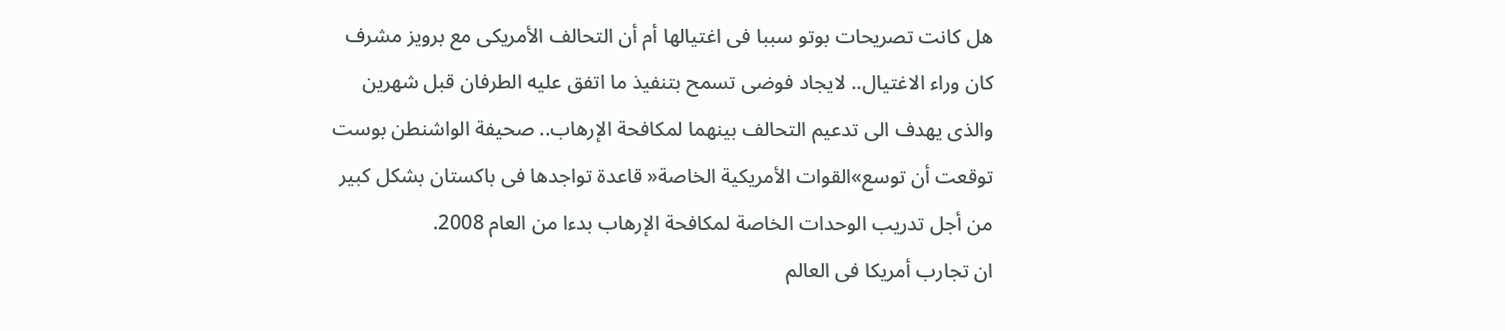هل كانت تصريحات بوتو سببا فى اغتيالها أم أن التحالف الأمريكى مع برويز مشرف كان وراء الاغتيال.. لايجاد فوضى تسمح بتنفيذ ما اتفق عليه الطرفان قبل شهرين والذى يهدف الى تدعيم التحالف بينهما لمكافحة الإرهاب.. صحيفة الواشنطن بوست توقعت أن توسع»القوات الأمريكية الخاصة« قاعدة تواجدها فى باكستان بشكل كبير من أجل تدريب الوحدات الخاصة لمكافحة الإرهاب بدءا من العام 2008.
ان تجارب أمريكا فى العالم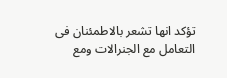تؤكد انها تشعر بالاطمئنان فى التعامل مع الجنرالات ومع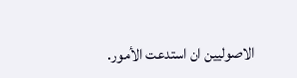الاصوليين ان استدعت الأمور.